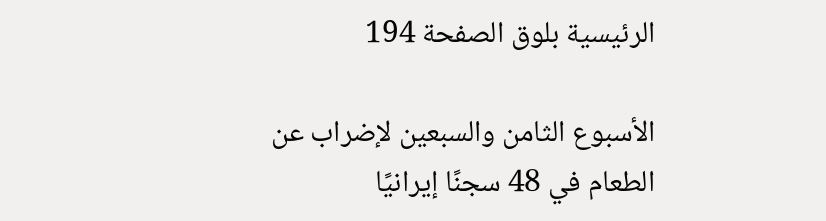الرئيسية بلوق الصفحة 194

الأسبوع الثامن والسبعين لإضراب عن الطعام في 48 سجنًا إيرانيًا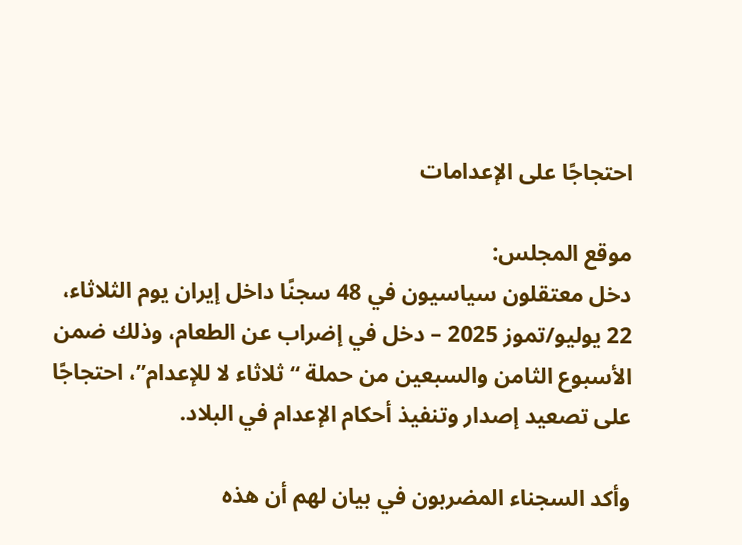احتجاجًا على الإعدامات

موقع المجلس:
دخل معتقلون سياسيون في 48 سجنًا داخل إيران یوم الثلاثاء، 22 يوليو/تموز 2025 – دخل في إضراب عن الطعام، وذلك ضمن الأسبوع الثامن والسبعين من حملة “ثلاثاء لا للإعدام”، احتجاجًا على تصعيد إصدار وتنفيذ أحكام الإعدام في البلاد.

وأكد السجناء المضربون في بيان لهم أن هذه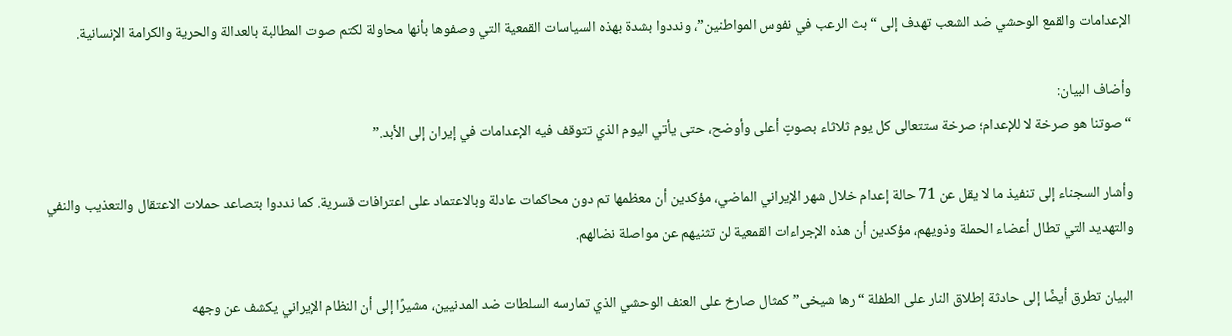الإعدامات والقمع الوحشي ضد الشعب تهدف إلى “بث الرعب في نفوس المواطنين”، ونددوا بشدة بهذه السياسات القمعية التي وصفوها بأنها محاولة لكتم صوت المطالبة بالعدالة والحرية والكرامة الإنسانية.

وأضاف البيان:
“صوتنا هو صرخة لا للإعدام؛ صرخة ستتعالى كل يوم ثلاثاء بصوتٍ أعلى وأوضح، حتى يأتي اليوم الذي تتوقف فيه الإعدامات في إيران إلى الأبد.”

وأشار السجناء إلى تنفيذ ما لا يقل عن 71 حالة إعدام خلال شهر الإيراني الماضي، مؤكدين أن معظمها تم دون محاكمات عادلة وبالاعتماد على اعترافات قسرية. كما نددوا بتصاعد حملات الاعتقال والتعذيب والنفي والتهديد التي تطال أعضاء الحملة وذويهم، مؤكدين أن هذه الإجراءات القمعية لن تثنيهم عن مواصلة نضالهم.

البيان تطرق أيضًا إلى حادثة إطلاق النار على الطفلة “رها شیخی” كمثال صارخ على العنف الوحشي الذي تمارسه السلطات ضد المدنيين، مشيرًا إلى أن النظام الإيراني يكشف عن وجهه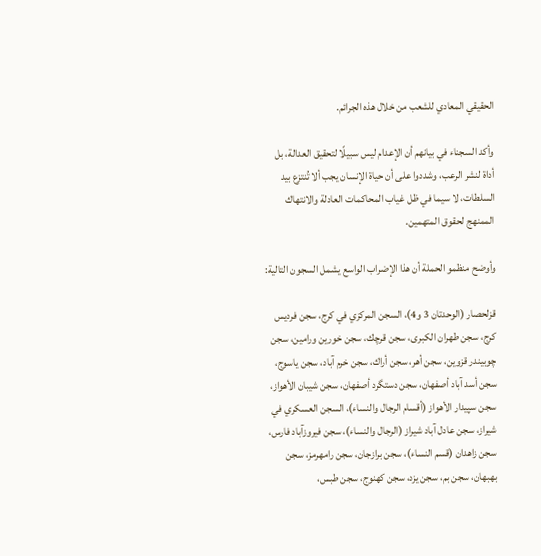الحقيقي المعادي للشعب من خلال هذه الجرائم.

وأكد السجناء في بيانهم أن الإعدام ليس سبيلًا لتحقيق العدالة، بل أداة لنشر الرعب، وشددوا على أن حياة الإنسان يجب ألا تُنتزع بيد السلطات، لا سيما في ظل غياب المحاكمات العادلة والانتهاك الممنهج لحقوق المتهمين.

وأوضح منظمو الحملة أن هذا الإضراب الواسع يشمل السجون التالية:

قزلحصار (الوحدتان 3 و4)، السجن المركزي في كرج، سجن فرديس كرج، سجن طهران الكبرى، سجن قرچك، سجن خورين ورامين، سجن چوبيندر قزوين، سجن أهر، سجن أراك، سجن خرم آباد، سجن ياسوج، سجن أسد آباد أصفهان، سجن دستگرد أصفهان، سجن شيبان الأهواز، سجن سپیدار الأهواز (أقسام الرجال والنساء)، السجن العسكري في شيراز، سجن عادل آباد شيراز (الرجال والنساء)، سجن فيروزآباد فارس، سجن زاهدان (قسم النساء)، سجن برازجان، سجن رامهرمز، سجن بهبهان، سجن بم، سجن يزد، سجن كهنوج، سجن طبس،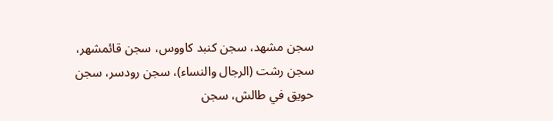سجن مشهد، سجن كنبد كاووس، سجن قائمشهر، سجن رشت (الرجال والنساء)، سجن رودسر، سجن حويق في طالش، سجن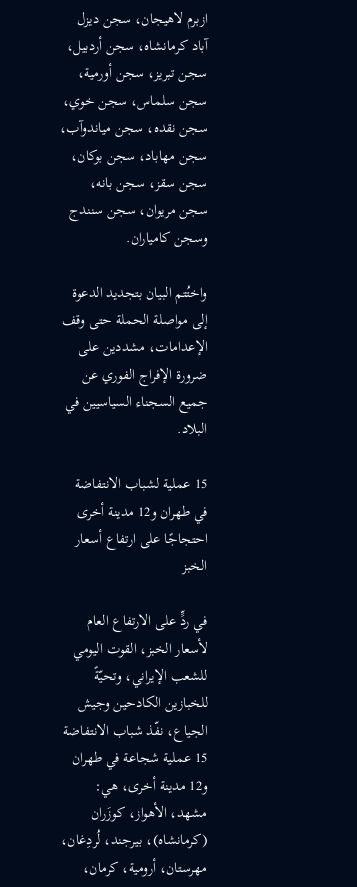ازبرم لاهيجان، سجن ديزل آباد كرمانشاه، سجن أردبيل، سجن تبريز، سجن أورمية، سجن سلماس، سجن خوي، سجن نقده، سجن مياندوآب، سجن مهاباد، سجن بوكان، سجن سقز، سجن بانه، سجن مريوان، سجن سنندج وسجن كامياران.

واختُتم البيان بتجديد الدعوة إلى مواصلة الحملة حتى وقف الإعدامات، مشددين على ضرورة الإفراج الفوري عن جميع السجناء السياسيين في البلاد.

15 عملية لشباب الانتفاضة في طهران و12 مدينة أخرى احتجاجًا على ارتفاع أسعار الخبز

في ردٍّ على الارتفاع العام لأسعار الخبز، القوت اليومي للشعب الإيراني، وتحيّةً للخبازين الكادحين وجيش الجياع، نفّذ شباب الانتفاضة 15 عملية شجاعة في طهران و12 مدينة أخرى، هي: مشهد، الأهواز، كوزَران (كرمانشاه)، بيرجند، لُردِغان، مهرستان، أرومية، كرمان،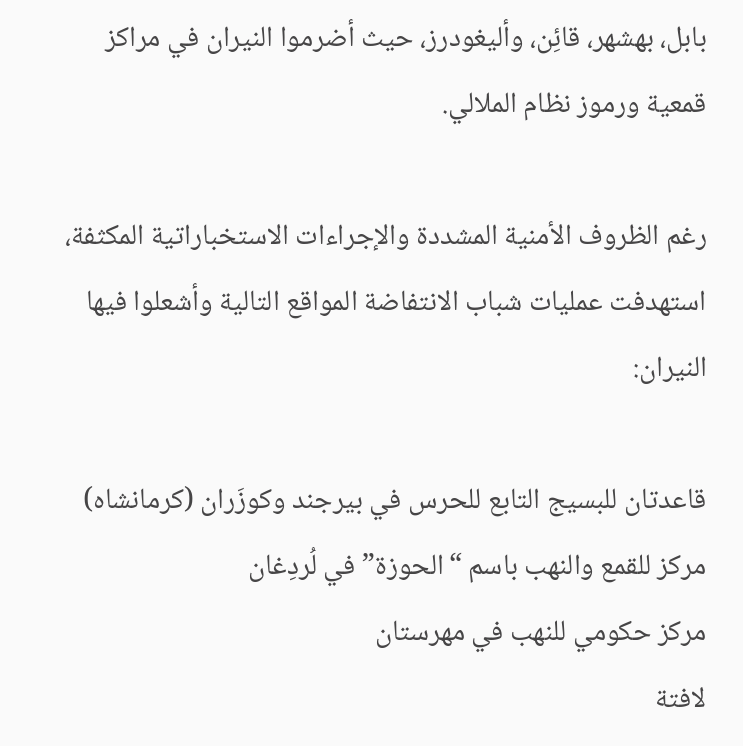بابل، بهشهر، قائِن، وأليغودرز، حيث أضرموا النيران في مراكز قمعية ورموز نظام الملالي.

رغم الظروف الأمنية المشددة والإجراءات الاستخباراتية المكثفة، استهدفت عمليات شباب الانتفاضة المواقع التالية وأشعلوا فيها النيران:

قاعدتان للبسيج التابع للحرس في بيرجند وكوزَران (كرمانشاه)
مركز للقمع والنهب باسم “الحوزة” في لُردِغان
مركز حكومي للنهب في مهرستان
لافتة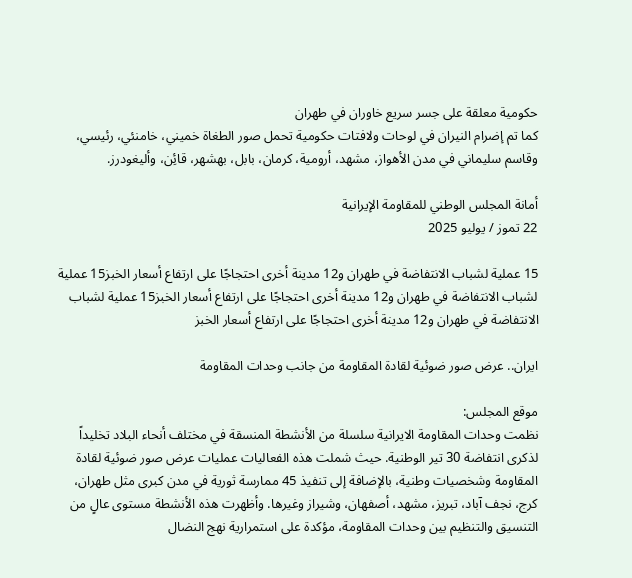حكومية معلقة على جسر سريع خاوران في طهران
كما تم إضرام النيران في لوحات ولافتات حكومية تحمل صور الطغاة خميني، خامنئي، رئيسي، وقاسم سليماني في مدن الأهواز، مشهد، أرومية، كرمان، بابل، بهشهر، قائِن، وأليغودرز.

أمانة المجلس الوطني للمقاومة الإيرانية
22 تموز / يوليو 2025

15 عملية لشباب الانتفاضة في طهران و12 مدينة أخرى احتجاجًا على ارتفاع أسعار الخبز15 عملية لشباب الانتفاضة في طهران و12 مدينة أخرى احتجاجًا على ارتفاع أسعار الخبز15 عملية لشباب الانتفاضة في طهران و12 مدينة أخرى احتجاجًا على ارتفاع أسعار الخبز

ایران.. عرض صور ضوئية لقادة المقاومة من جانب وحدات المقاومة

موقع المجلس:
نظمت وحدات المقاومة الایرانیة سلسلة من الأنشطة المنسقة في مختلف أنحاء البلاد تخلیداً لذكرى انتفاضة 30 تير الوطنية. حیث شملت هذه الفعاليات عمليات عرض صور ضوئية لقادة المقاومة وشخصيات وطنية، بالإضافة إلى تنفيذ 45 ممارسة ثورية في مدن كبرى مثل طهران، كرج، نجف آباد، تبريز، مشهد، أصفهان، وشيراز وغيرها. وأظهرت هذه الأنشطة مستوى عالٍ من التنسيق والتنظيم بين وحدات المقاومة، مؤكدة على استمرارية نهج النضال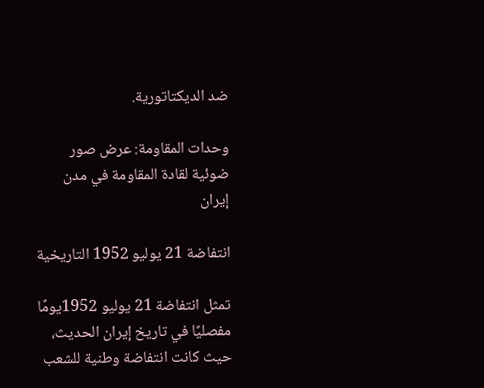ضد الديكتاتورية.

وحدات المقاومة: عرض صور ضوئية لقادة المقاومة في مدن إيران

انتفاضة 21 يوليو 1952 التاريخية

تمثل انتفاضة 21 يوليو 1952يومًا مفصليًا في تاريخ إيران الحديث، حيث كانت انتفاضة وطنية للشعب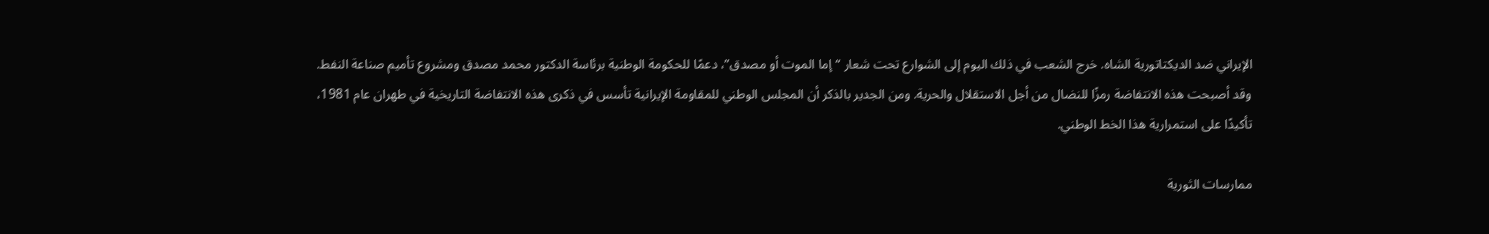الإيراني ضد الديكتاتورية الشاه. خرج الشعب في ذلك اليوم إلى الشوارع تحت شعار “إما الموت أو مصدق”، دعمًا للحكومة الوطنية برئاسة الدكتور محمد مصدق ومشروع تأميم صناعة النفط. وقد أصبحت هذه الانتفاضة رمزًا للنضال من أجل الاستقلال والحرية. ومن الجدير بالذكر أن المجلس الوطني للمقاومة الإيرانية تأسس في ذكرى هذه الانتفاضة التاريخية في طهران عام 1981، تأكيدًا على استمرارية هذا الخط الوطني.

ممارسات الثورية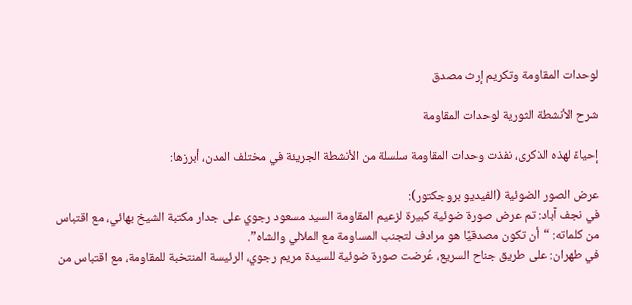لوحدات المقاومة وتكريم إرث مصدق

شرح الأنشطة الثورية لوحدات المقاومة

إحياءً لهذه الذكرى، نفذت وحدات المقاومة سلسلة من الأنشطة الجريئة في مختلف المدن، أبرزها:

عرض الصور الضوئية (الفيديو بروجكتور):
في نجف آباد: تم عرض صورة ضوئية كبيرة لزعيم المقاومة السيد مسعود رجوي على جدار مكتبة الشيخ بهائي، مع اقتباس من كلماته: “أن تكون مصدقيًا هو مرادف لتجنب المساومة مع الملالي والشاه”.
في طهران: على طريق جناح السريع، عُرضت صورة ضوئية للسيدة مريم رجوي، الرئيسة المنتخبة للمقاومة، مع اقتباس من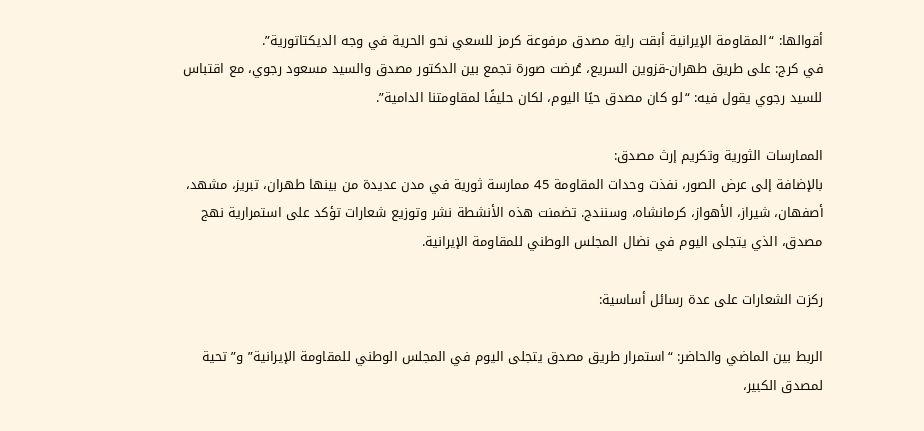أقوالها: “المقاومة الإيرانية أبقت راية مصدق مرفوعة كرمز للسعي نحو الحرية في وجه الديكتاتورية”.
في كرج: على طريق طهران-قزوين السريع، عُرضت صورة تجمع بين الدكتور مصدق والسيد مسعود رجوي، مع اقتباس للسيد رجوي يقول فيه: “لو كان مصدق حيًا اليوم، لكان حليفًا لمقاومتنا الدامية”.

الممارسات الثورية وتكريم إرث مصدق:
بالإضافة إلى عرض الصور، نفذت وحدات المقاومة 45 ممارسة ثورية في مدن عديدة من بينها طهران، تبريز، مشهد، أصفهان، شيراز، الأهواز، كرمانشاه، وسنندج. تضمنت هذه الأنشطة نشر وتوزيع شعارات تؤكد على استمرارية نهج مصدق، الذي يتجلى اليوم في نضال المجلس الوطني للمقاومة الإيرانية.

ركزت الشعارات على عدة رسائل أساسية:

الربط بين الماضي والحاضر: “استمرار طريق مصدق يتجلى اليوم في المجلس الوطني للمقاومة الإيرانية” و”تحية لمصدق الكبير،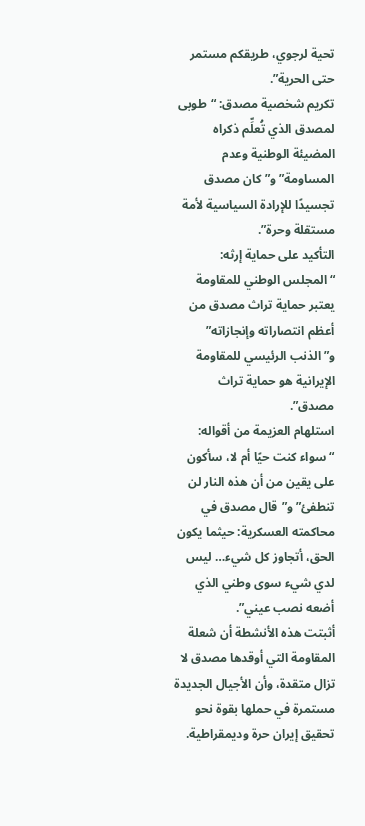تحية لرجوي، طريقكم مستمر حتى الحرية”.
تكريم شخصية مصدق: “طوبى لمصدق الذي تُعلِّم ذكراه المضيئة الوطنية وعدم المساومة” و”كان مصدق تجسيدًا للإرادة السياسية لأمة مستقلة وحرة”.
التأكيد على حماية إرثه: “المجلس الوطني للمقاومة يعتبر حماية تراث مصدق من أعظم انتصاراته وإنجازاته” و”الذنب الرئيسي للمقاومة الإيرانية هو حماية تراث مصدق”.
استلهام العزيمة من أقواله: “سواء كنت حيًا أم لا، سأكون على يقين من أن هذه النار لن تنطفئ” و”قال مصدق في محاكمته العسكرية: حيثما يكون الحق، أتجاوز كل شيء… ليس لدي شيء سوى وطني الذي أضعه نصب عيني”.
أثبتت هذه الأنشطة أن شعلة المقاومة التي أوقدها مصدق لا تزال متقدة، وأن الأجيال الجديدة مستمرة في حملها بقوة نحو تحقيق إيران حرة وديمقراطية.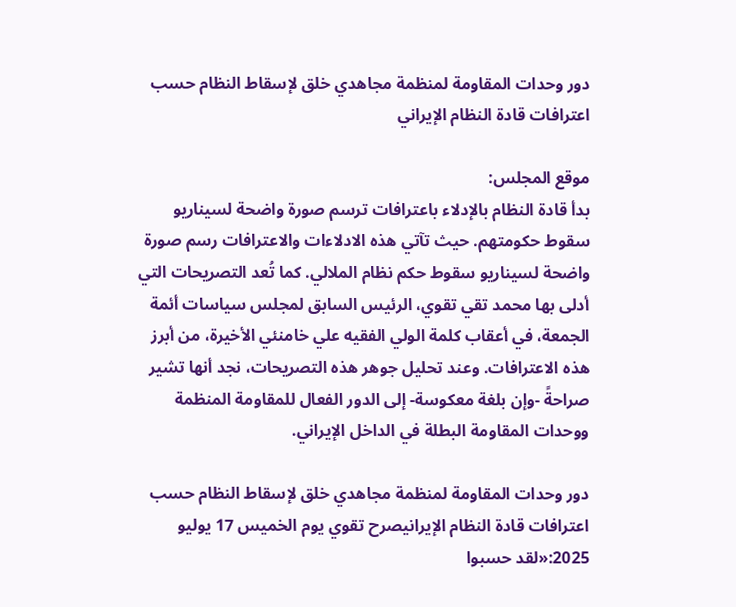دور وحدات المقاومة لمنظمة مجاهدي خلق لإسقاط النظام حسب اعترافات قادة النظام الإيراني

موقع المجلس:
بدأ قادة النظام بالإدلاء باعترافات ترسم صورة واضحة لسيناريو سقوط حكومتهم. حیث تآتي هذه الادلاءات والاعترافات رسم صورة واضحة لسیناریو سقوط حکم نظام الملالي. کما تُعد التصريحات التي أدلى بها محمد تقي تقوي، الرئيس السابق لمجلس سياسات أئمة الجمعة، في أعقاب كلمة الولي الفقيه علي خامنئي الأخيرة، من أبرز هذه الاعترافات. وعند تحليل جوهر هذه التصريحات، نجد أنها تشير صراحةً -وإن بلغة معكوسة- إلى الدور الفعال للمقاومة المنظمة ووحدات المقاومة البطلة في الداخل الإيراني.

دور وحدات المقاومة لمنظمة مجاهدي خلق لإسقاط النظام حسب اعترافات قادة النظام الإيرانيصرح تقوي يوم الخميس 17 يوليو 2025:«لقد حسبوا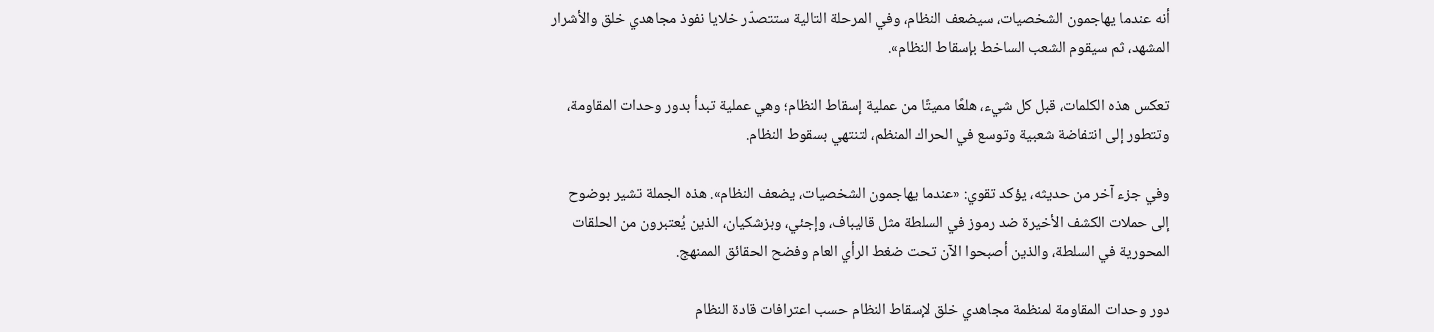أنه عندما يهاجمون الشخصيات، سيضعف النظام، وفي المرحلة التالية ستتصدّر خلايا نفوذ مجاهدي خلق والأشرار المشهد، ثم سيقوم الشعب الساخط بإسقاط النظام».

تعكس هذه الكلمات، قبل كل شيء، هلعًا مميتًا من عملية إسقاط النظام؛ وهي عملية تبدأ بدور وحدات المقاومة، وتتطور إلى انتفاضة شعبية وتوسع في الحراك المنظم، لتنتهي بسقوط النظام.

وفي جزء آخر من حديثه، يؤكد تقوي: «عندما يهاجمون الشخصيات، يضعف النظام». هذه الجملة تشير بوضوح إلى حملات الكشف الأخيرة ضد رموز في السلطة مثل قاليباف، وإجئي، وبزشكيان، الذين يُعتبرون من الحلقات المحورية في السلطة، والذين أصبحوا الآن تحت ضغط الرأي العام وفضح الحقائق الممنهج.

دور وحدات المقاومة لمنظمة مجاهدي خلق لإسقاط النظام حسب اعترافات قادة النظام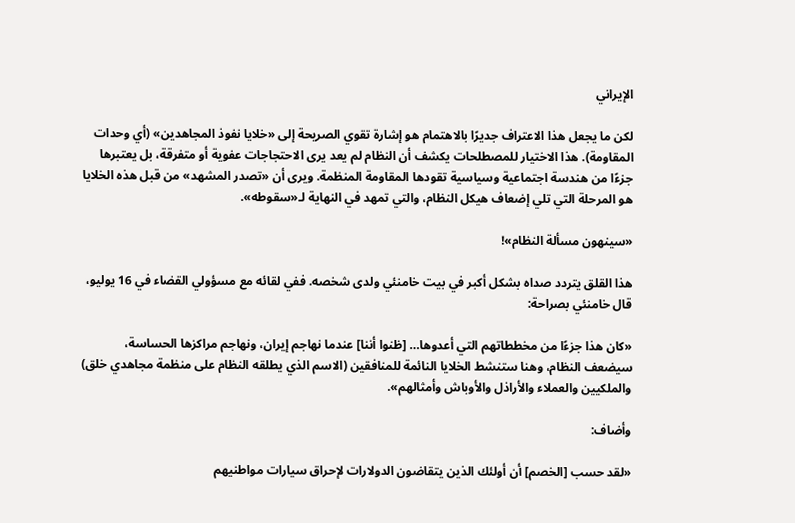الإيراني

لكن ما يجعل هذا الاعتراف جديرًا بالاهتمام هو إشارة تقوي الصريحة إلى «خلايا نفوذ المجاهدين» (أي وحدات المقاومة). هذا الاختيار للمصطلحات يكشف أن النظام لم يعد يرى الاحتجاجات عفوية أو متفرقة، بل يعتبرها جزءًا من هندسة اجتماعية وسياسية تقودها المقاومة المنظمة. ويرى أن «تصدر المشهد» من قبل هذه الخلايا هو المرحلة التي تلي إضعاف هيكل النظام، والتي تمهد في النهاية لـ«سقوطه».

«سينهون مسألة النظام»!

هذا القلق يتردد صداه بشكل أكبر في بيت خامنئي ولدى شخصه. ففي لقائه مع مسؤولي القضاء في 16 يوليو، قال خامنئي بصراحة:

«كان هذا جزءًا من مخططاتهم التي أعدوها… [ظنوا أننا] عندما نهاجم إيران، ونهاجم مراكزها الحساسة، سيضعف النظام، وهنا ستنشط الخلايا النائمة للمنافقين (الاسم الذي يطلقه النظام على منظمة مجاهدي خلق) والملكيين والعملاء والأراذل والأوباش وأمثالهم».

وأضاف:

«لقد حسب [الخصم] أن أولئك الذين يتقاضون الدولارات لإحراق سيارات مواطنيهم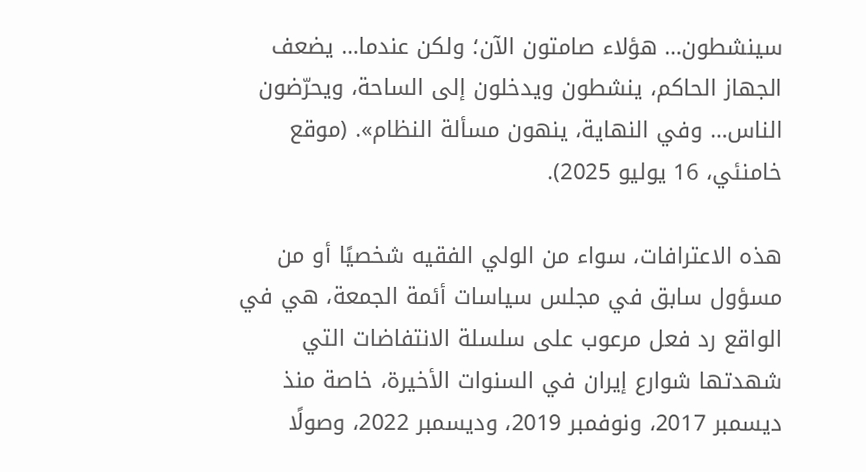سينشطون… هؤلاء صامتون الآن؛ ولكن عندما… يضعف الجهاز الحاكم، ينشطون ويدخلون إلى الساحة، ويحرّضون الناس… وفي النهاية، ينهون مسألة النظام». (موقع خامنئي، 16 يوليو 2025).

هذه الاعترافات، سواء من الولي الفقيه شخصيًا أو من مسؤول سابق في مجلس سياسات أئمة الجمعة، هي في الواقع رد فعل مرعوب على سلسلة الانتفاضات التي شهدتها شوارع إيران في السنوات الأخيرة، خاصة منذ ديسمبر 2017، ونوفمبر 2019، وديسمبر 2022، وصولًا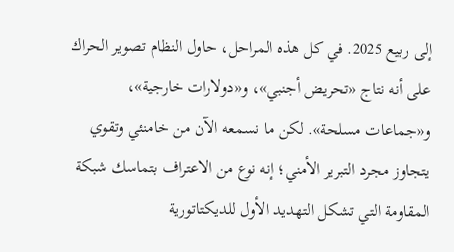إلى ربيع 2025. في كل هذه المراحل، حاول النظام تصوير الحراك على أنه نتاج «تحريض أجنبي»، و«دولارات خارجية»، و«جماعات مسلحة». لكن ما نسمعه الآن من خامنئي وتقوي يتجاوز مجرد التبرير الأمني؛ إنه نوع من الاعتراف بتماسك شبكة المقاومة التي تشكل التهديد الأول للديكتاتورية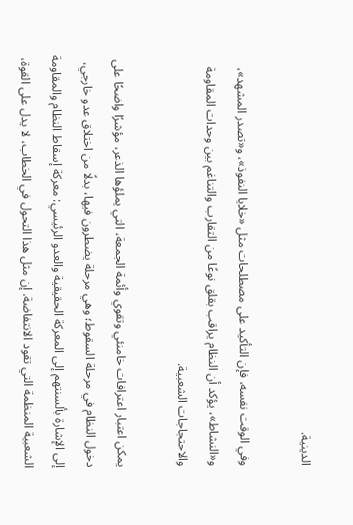الدينية.

وفي الوقت نفسه، فإن التأكيد على مصطلحات مثل «خلايا النفوذ»، و«تصدر المشهد»، و«النشاط»، يؤكد أن النظام يراقب بقلق نوعًا من التقارب والتناغم بين وحدات المقاومة والاحتجاجات الشعبية.

يمكن اعتبار اعترافات خامنئي وتقوي وأئمة الجمعة، التي يملؤها الذعر، مؤشرًا واضحًا على دخول النظام في مرحلة السقوط؛ وهي مرحلة يضطرون فيها، بدلًا من اختلاق عدو خارجي، إلى الإشارة بألسنتهم إلى المعركة الحقيقية والعدو الرئيسي: معركة إسقاط النظام والمقاومة الشعبية المنظمة التي تقود الانتفاضة. إن مثل هذا التحول في الخطاب، لا يدل على القوة،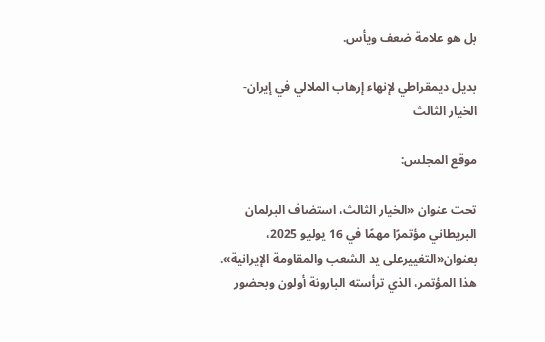بل هو علامة ضعف ويأس.

بديل ديمقراطي لإنهاء إرهاب الملالي في إيران- الخيار الثالث

موقع المجلس:

تحت عنوان «الخيار الثالث، استضاف البرلمان البريطاني مؤتمرًا مهمًا في 16 يوليو 2025، بعنوان«التغييرعلى يد الشعب والمقاومة الإيرانية». هذا المؤتمر، الذي ترأسته البارونة أولون وبحضور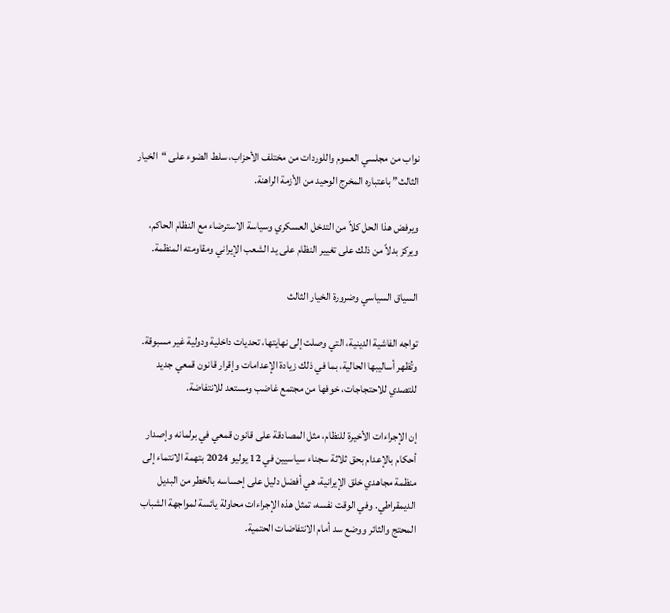نواب من مجلسي العموم واللوردات من مختلف الأحزاب، سلط الضوء على “الخيار الثالث” باعتباره المخرج الوحيد من الأزمة الراهنة.

ويرفض هذا الحل كلاً من التدخل العسكري وسياسة الاسترضاء مع النظام الحاكم، ويركز بدلاً من ذلك على تغيير النظام على يد الشعب الإيراني ومقاومته المنظمة.

السياق السياسي وضرورة الخيار الثالث

تواجه الفاشية الدينية، التي وصلت إلى نهايتها، تحديات داخلية ودولية غير مسبوقة. وتُظهر أساليبها الحالية، بما في ذلك زيادة الإعدامات وإقرار قانون قمعي جديد للتصدي للاحتجاجات، خوفها من مجتمع غاضب ومستعد للانتفاضة.

إن الإجراءات الأخيرة للنظام، مثل المصادقة على قانون قمعي في برلمانه وإصدار أحكام بالإعدام بحق ثلاثة سجناء سياسيين في 12 يوليو 2024 بتهمة الانتماء إلى منظمة مجاهدي خلق الإيرانية، هي أفضل دليل على إحساسه بالخطر من البديل الديمقراطي. وفي الوقت نفسه، تمثل هذه الإجراءات محاولة يائسة لمواجهة الشباب المحتج والثائر ووضع سد أمام الانتفاضات الحتمية.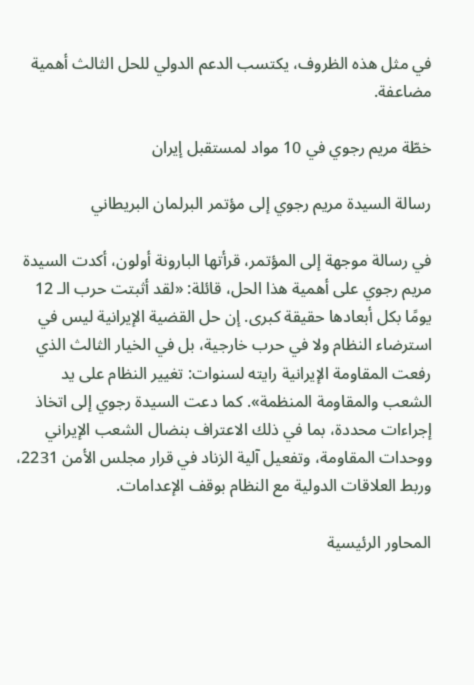في مثل هذه الظروف، يكتسب الدعم الدولي للحل الثالث أهمية مضاعفة.

خطّة مريم رجوي في 10 مواد لمستقبل إيران

رسالة السیدة مريم رجوي إلى مؤتمر البرلمان البريطاني

في رسالة موجهة إلى المؤتمر، قرأتها البارونة أولون، أكدت السيدة مريم رجوي على أهمية هذا الحل، قائلة: «لقد أثبتت حرب الـ 12 يومًا بكل أبعادها حقيقة كبرى. إن حل القضية الإيرانية ليس في استرضاء النظام ولا في حرب خارجية، بل في الخيار الثالث الذي رفعت المقاومة الإيرانية رايته لسنوات: تغيير النظام على يد الشعب والمقاومة المنظمة». كما دعت السيدة رجوي إلى اتخاذ إجراءات محددة، بما في ذلك الاعتراف بنضال الشعب الإيراني ووحدات المقاومة، وتفعيل آلية الزناد في قرار مجلس الأمن 2231، وربط العلاقات الدولية مع النظام بوقف الإعدامات.

المحاور الرئيسية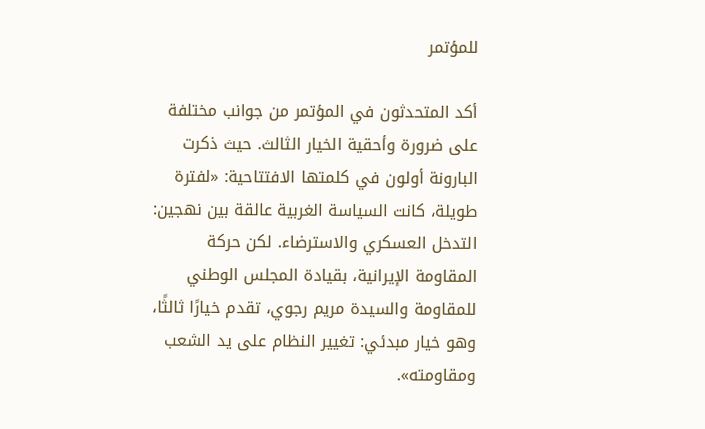للمؤتمر

أكد المتحدثون في المؤتمر من جوانب مختلفة على ضرورة وأحقية الخيار الثالث. حيث ذكرت البارونة أولون في كلمتها الافتتاحية: «لفترة طويلة، كانت السياسة الغربية عالقة بين نهجين: التدخل العسكري والاسترضاء. لكن حركة المقاومة الإيرانية، بقيادة المجلس الوطني للمقاومة والسيدة مريم رجوي، تقدم خيارًا ثالثًا، وهو خيار مبدئي: تغيير النظام على يد الشعب ومقاومته».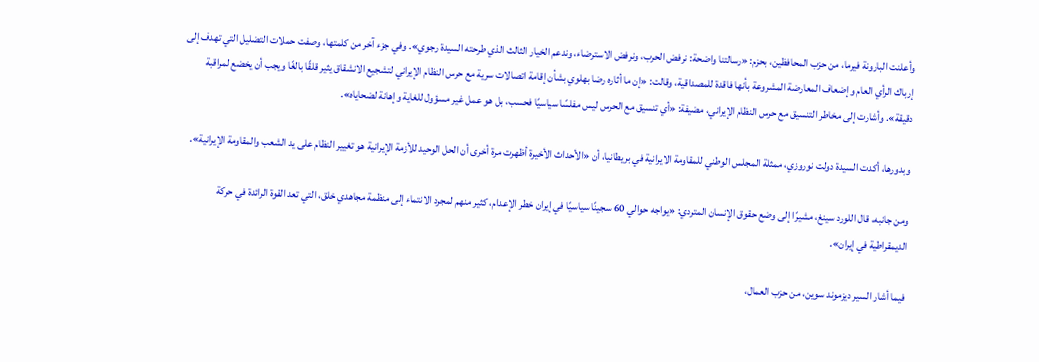وأعلنت البارونة فيرما، من حزب المحافظين، بحزم: «رسالتنا واضحة: نرفض الحرب، ونرفض الاسترضاء، وندعم الخيار الثالث الذي طرحته السيدة رجوي». وفي جزء آخر من كلمتها، وصفت حملات التضليل التي تهدف إلى إرباك الرأي العام وإضعاف المعارضة المشروعة بأنها فاقدة للمصداقية، وقالت: «إن ما أثاره رضا بهلوي بشأن إقامة اتصالات سرية مع حرس النظام الإيراني لتشجيع الانشقاق يثير قلقًا بالغًا ويجب أن يخضع لمراقبة دقيقة». وأشارت إلى مخاطر التنسيق مع حرس النظام الإيراني، مضيفة: «أي تنسيق مع الحرس ليس مفلسًا سياسيًا فحسب، بل هو عمل غير مسؤول للغاية وإهانة لضحاياه».

وبدورها، أكدت السيدة دولت نوروزي، ممثلة المجلس الوطني للمقاومة الایرانیة في بريطانيا، أن «الأحداث الأخيرة أظهرت مرة أخرى أن الحل الوحيد للأزمة الإيرانية هو تغيير النظام على يد الشعب والمقاومة الإيرانية».

ومن جانبه، قال اللورد سينغ، مشيرًا إلى وضع حقوق الإنسان المتردي: «يواجه حوالي 60 سجينًا سياسيًا في إيران خطر الإعدام، كثير منهم لمجرد الانتماء إلى منظمة مجاهدي خلق، التي تعد القوة الرائدة في حركة الديمقراطية في إيران».

فيما أشار السير ديزموند سوين، من حزب العمال،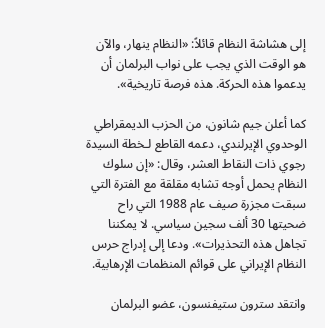إلى هشاشة النظام قائلاً: «النظام ينهار، والآن هو الوقت الذي يجب على نواب البرلمان أن يدعموا هذه الحركة. هذه فرصة تاريخية».

كما أعلن جيم شانون، من الحزب الديمقراطي الوحدوي الإيرلندي، دعمه القاطع لـخطة السيدة رجوي ذات النقاط العشر، وقال: «إن سلوك النظام يحمل أوجه تشابه مقلقة مع الفترة التي سبقت مجزرة صیف عام 1988 التي راح ضحيتها 30 ألف سجين سياسي. لا يمكننا تجاهل هذه التحذيرات». ودعا إلى إدراج حرس النظام الإيراني على قوائم المنظمات الإرهابية.

وانتقد سترون ستيفنسون، عضو البرلمان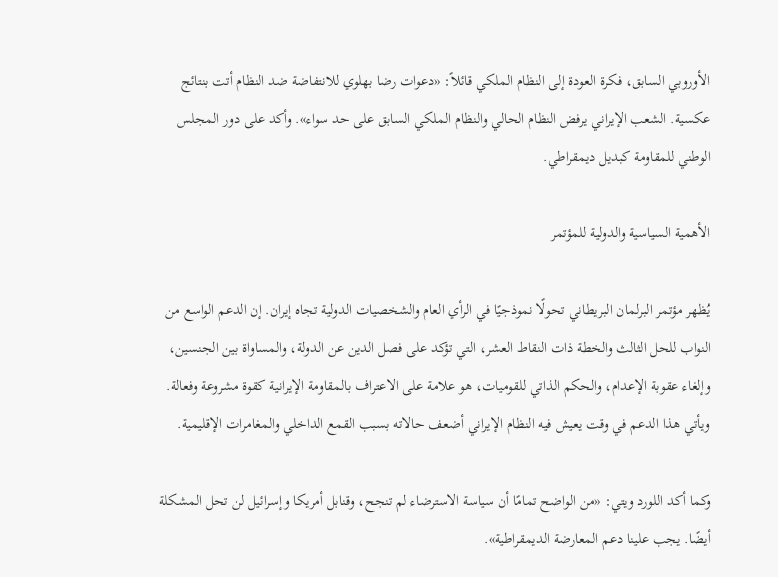الأوروبي السابق، فكرة العودة إلى النظام الملكي قائلاً: «دعوات رضا بهلوي للانتفاضة ضد النظام أتت بنتائج عكسية. الشعب الإيراني يرفض النظام الحالي والنظام الملكي السابق على حد سواء». وأكد على دور المجلس الوطني للمقاومة كبديل ديمقراطي.

الأهمية السياسية والدولية للمؤتمر

يُظهر مؤتمر البرلمان البريطاني تحولًا نموذجيًا في الرأي العام والشخصيات الدولية تجاه إيران. إن الدعم الواسع من النواب للحل الثالث والخطة ذات النقاط العشر، التي تؤكد على فصل الدين عن الدولة، والمساواة بين الجنسين، وإلغاء عقوبة الإعدام، والحكم الذاتي للقوميات، هو علامة على الاعتراف بالمقاومة الإيرانية كقوة مشروعة وفعالة. ويأتي هذا الدعم في وقت يعيش فيه النظام الإيراني أضعف حالاته بسبب القمع الداخلي والمغامرات الإقليمية.

وكما أكد اللورد ويتي: «من الواضح تمامًا أن سياسة الاسترضاء لم تنجح، وقنابل أمريكا وإسرائيل لن تحل المشكلة أيضًا. يجب علينا دعم المعارضة الديمقراطية».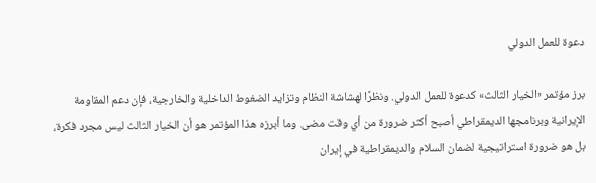دعوة للعمل الدولي

برز مؤتمر «الخيار الثالث» كدعوة للعمل الدولي. ونظرًا لهشاشة النظام وتزايد الضغوط الداخلية والخارجية، فإن دعم المقاومة الإيرانية وبرنامجها الديمقراطي أصبح أكثر ضرورة من أي وقت مضى. وما أبرزه هذا المؤتمر هو أن الخيار الثالث ليس مجرد فكرة، بل هو ضرورة استراتيجية لضمان السلام والديمقراطية في إيران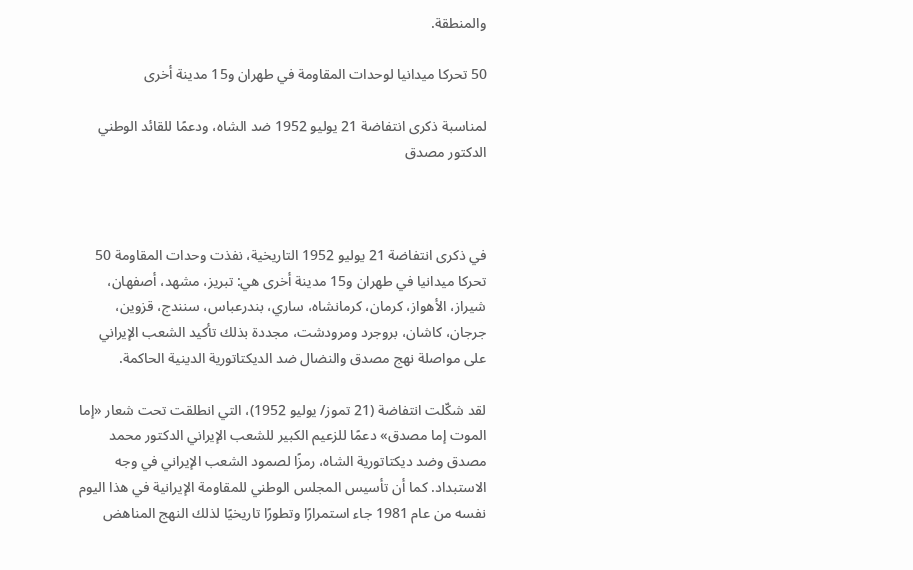والمنطقة.

50 تحرکا ميدانيا لوحدات المقاومة في طهران و15 مدينة أخرى

لمناسبة ذكرى انتفاضة 21 يوليو 1952 ضد الشاه، ودعمًا للقائد الوطني الدكتور مصدق



في ذكرى انتفاضة 21 يوليو 1952 التاريخية، نفذت وحدات المقاومة 50 تحركا ميدانيا في طهران و15 مدينة أخرى هي: تبريز، مشهد، أصفهان، شيراز، الأهواز، كرمان، كرمانشاه، ساري، بندرعباس، سنندج، قزوين، جرجان، كاشان، بروجرد ومرودشت، مجددة بذلك تأكيد الشعب الإيراني على مواصلة نهج مصدق والنضال ضد الديكتاتورية الدينية الحاكمة.

لقد شكّلت انتفاضة (21 تموز/ يوليو 1952)، التي انطلقت تحت شعار «إما الموت إما مصدق» دعمًا للزعيم الكبير للشعب الإيراني الدكتور محمد مصدق وضد ديكتاتورية الشاه، رمزًا لصمود الشعب الإيراني في وجه الاستبداد. كما أن تأسيس المجلس الوطني للمقاومة الإيرانية في هذا اليوم نفسه من عام 1981 جاء استمرارًا وتطورًا تاريخيًا لذلك النهج المناهض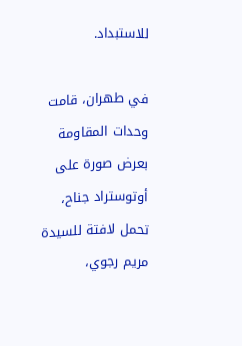للاستبداد.

في طهران، قامت وحدات المقاومة بعرض صورة على أوتوستراد جناح، تحمل لافتة للسيدة مريم رجوي،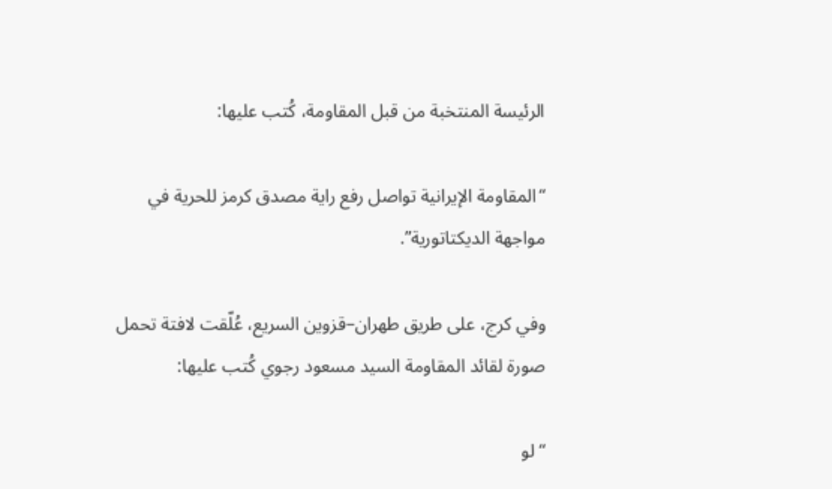الرئيسة المنتخبة من قبل المقاومة، كُتب عليها:

“المقاومة الإيرانية تواصل رفع راية مصدق كرمز للحرية في مواجهة الديكتاتورية”.

وفي كرج، على طريق طهران–قزوين السريع، عُلّقت لافتة تحمل صورة لقائد المقاومة السيد مسعود رجوي كُتب عليها:

“لو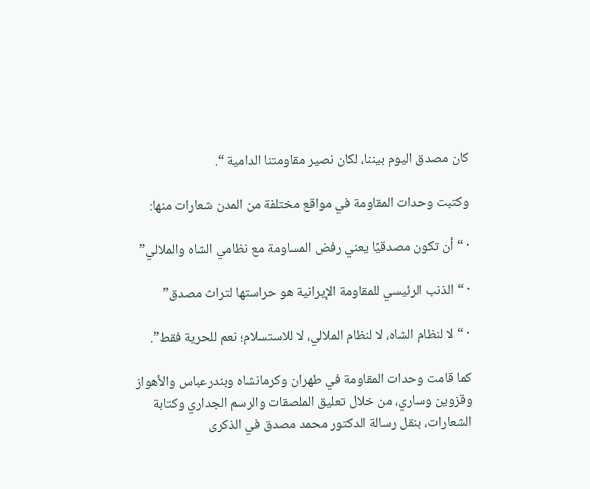كان مصدق اليوم بيننا، لكان نصير مقاومتنا الدامية “.

وكتبت وحدات المقاومة في مواقع مختلفة من المدن شعارات منها:

· “أن تكون مصدقيًا يعني رفض المساومة مع نظامي الشاه والملالي”

· “الذنب الرئيسي للمقاومة الإيرانية هو حراستها لتراث مصدق”

· “لا لنظام الشاه، لا لنظام الملالي، لا للاستسلام؛ نعم للحرية فقط”.

كما قامت وحدات المقاومة في طهران وكرمانشاه وبندرعباس والأهواز وقزوين وساري، من خلال تعليق الملصقات والرسم الجداري وكتابة الشعارات، بنقل رسالة الدكتور محمد مصدق في الذكرى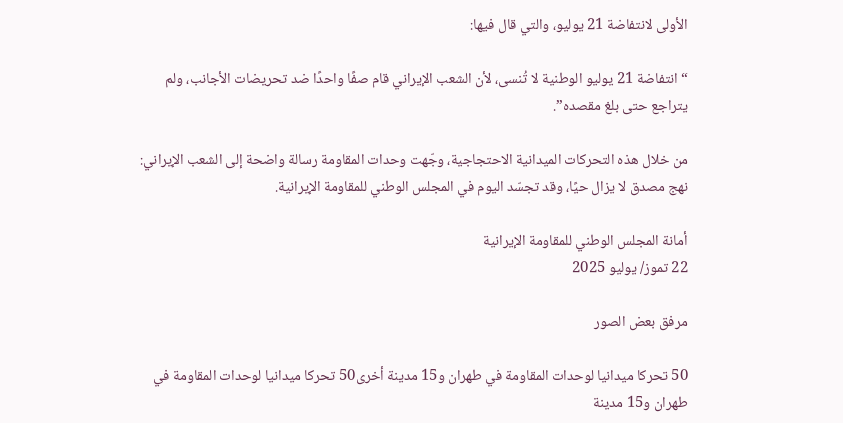الأولى لانتفاضة 21 يوليو، والتي قال فيها:

“انتفاضة 21 يوليو الوطنية لا تُنسى، لأن الشعب الإيراني قام صفًا واحدًا ضد تحريضات الأجانب، ولم يتراجع حتى بلغ مقصده”.

من خلال هذه التحركات الميدانية الاحتجاجية، وجّهت وحدات المقاومة رسالة واضحة إلى الشعب الإيراني:
نهج مصدق لا يزال حيًا، وقد تجسّد اليوم في المجلس الوطني للمقاومة الإيرانية.

أمانة المجلس الوطني للمقاومة الإيرانية
22 تموز/ يوليو 2025

مرفق بعض الصور

50 تحرکا ميدانيا لوحدات المقاومة في طهران و15 مدينة أخرى50 تحرکا ميدانيا لوحدات المقاومة في طهران و15 مدينة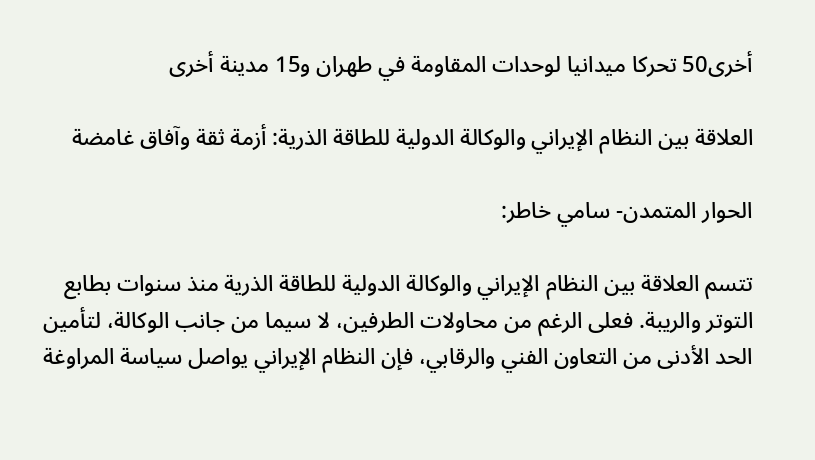أخرى50 تحرکا ميدانيا لوحدات المقاومة في طهران و15 مدينة أخرى

العلاقة بين النظام الإيراني والوكالة الدولية للطاقة الذرية: أزمة ثقة وآفاق غامضة

الحوار المتمدن- سامي خاطر:

تتسم العلاقة بين النظام الإيراني والوكالة الدولية للطاقة الذرية منذ سنوات بطابع التوتر والريبة. فعلى الرغم من محاولات الطرفين، لا سيما من جانب الوكالة، لتأمين الحد الأدنى من التعاون الفني والرقابي، فإن النظام الإيراني يواصل سياسة المراوغة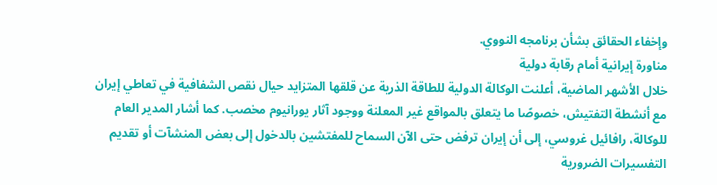وإخفاء الحقائق بشأن برنامجه النووي.
مناورة إيرانية أمام رقابة دولية
خلال الأشهر الماضية، أعلنت الوكالة الدولية للطاقة الذرية عن قلقها المتزايد حيال نقص الشفافية في تعاطي إيران مع أنشطة التفتيش، خصوصًا ما يتعلق بالمواقع غير المعلنة ووجود آثار يورانيوم مخصب. كما أشار المدير العام للوكالة، رافائيل غروسي، إلى أن إيران ترفض حتى الآن السماح للمفتشين بالدخول إلى بعض المنشآت أو تقديم التفسيرات الضرورية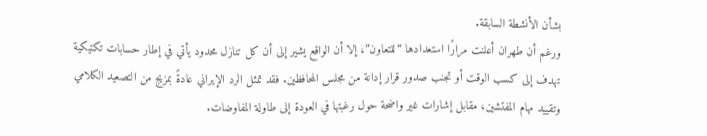بشأن الأنشطة السابقة.
ورغم أن طهران أعلنت مرارًا استعدادها “للتعاون”، إلا أن الواقع يشير إلى أن كل تنازل محدود يأتي في إطار حسابات تكتيكية تهدف إلى كسب الوقت أو تجنب صدور قرار إدانة من مجلس المحافظين. فقد تمثل الرد الإيراني عادةً بمزيج من التصعيد الكلامي وتقييد مهام المفتشين، مقابل إشارات غير واضحة حول رغبتها في العودة إلى طاولة المفاوضات.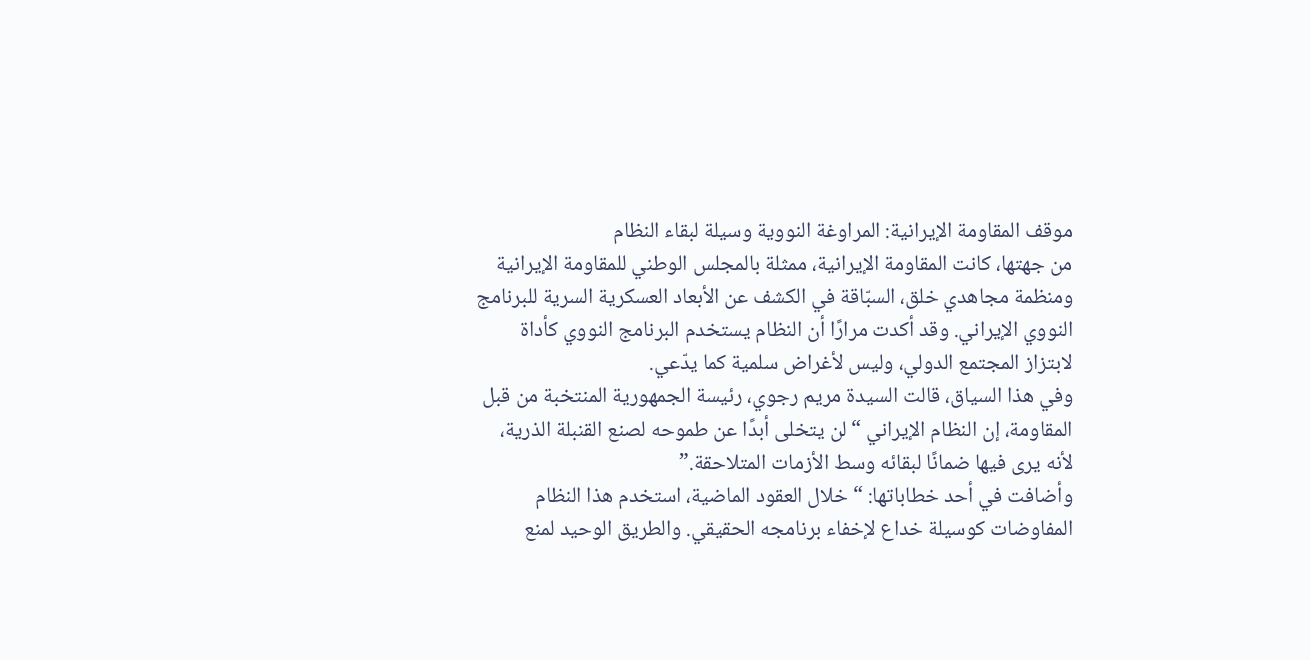موقف المقاومة الإيرانية: المراوغة النووية وسيلة لبقاء النظام
من جهتها، كانت المقاومة الإيرانية، ممثلة بالمجلس الوطني للمقاومة الإيرانية ومنظمة مجاهدي خلق، السبّاقة في الكشف عن الأبعاد العسكرية السرية للبرنامج النووي الإيراني. وقد أكدت مرارًا أن النظام يستخدم البرنامج النووي كأداة لابتزاز المجتمع الدولي، وليس لأغراض سلمية كما يدّعي.
وفي هذا السياق، قالت السيدة مريم رجوي، رئيسة الجمهورية المنتخبة من قبل المقاومة، إن النظام الإيراني “لن يتخلى أبدًا عن طموحه لصنع القنبلة الذرية، لأنه يرى فيها ضمانًا لبقائه وسط الأزمات المتلاحقة.”
وأضافت في أحد خطاباتها: “خلال العقود الماضية، استخدم هذا النظام المفاوضات كوسيلة خداع لإخفاء برنامجه الحقيقي. والطريق الوحيد لمنع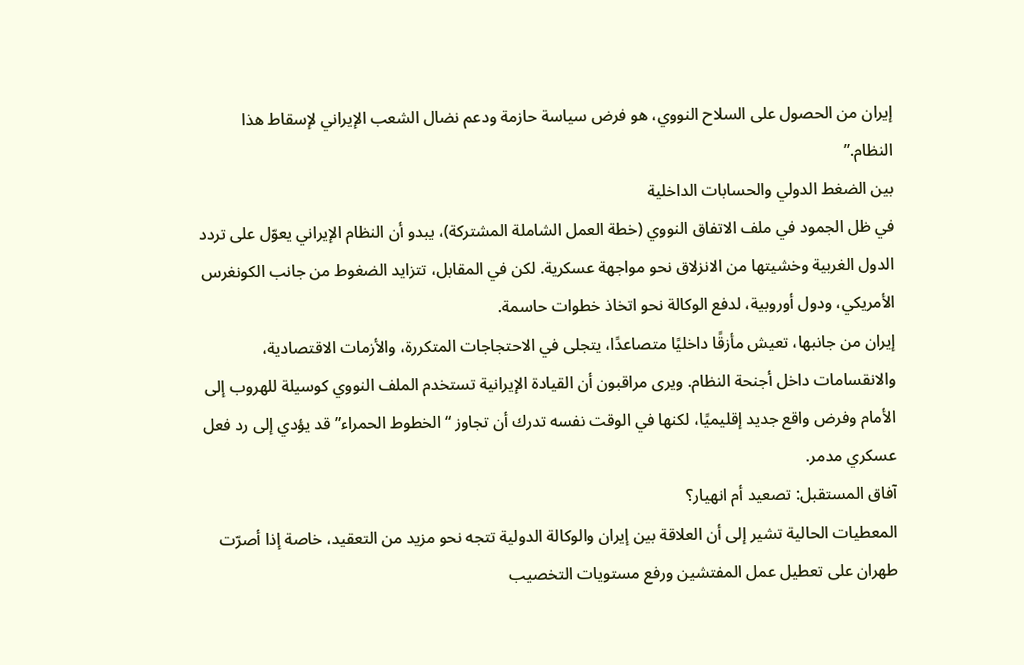إيران من الحصول على السلاح النووي، هو فرض سياسة حازمة ودعم نضال الشعب الإيراني لإسقاط هذا النظام.”
بين الضغط الدولي والحسابات الداخلية
في ظل الجمود في ملف الاتفاق النووي (خطة العمل الشاملة المشتركة)، يبدو أن النظام الإيراني يعوّل على تردد الدول الغربية وخشيتها من الانزلاق نحو مواجهة عسكرية. لكن في المقابل، تتزايد الضغوط من جانب الكونغرس الأمريكي، ودول أوروبية، لدفع الوكالة نحو اتخاذ خطوات حاسمة.
إيران من جانبها، تعيش مأزقًا داخليًا متصاعدًا، يتجلى في الاحتجاجات المتكررة، والأزمات الاقتصادية، والانقسامات داخل أجنحة النظام. ويرى مراقبون أن القيادة الإيرانية تستخدم الملف النووي كوسيلة للهروب إلى الأمام وفرض واقع جديد إقليميًا، لكنها في الوقت نفسه تدرك أن تجاوز “الخطوط الحمراء” قد يؤدي إلى رد فعل عسكري مدمر.
آفاق المستقبل: تصعيد أم انهيار؟
المعطيات الحالية تشير إلى أن العلاقة بين إيران والوكالة الدولية تتجه نحو مزيد من التعقيد، خاصة إذا أصرّت طهران على تعطيل عمل المفتشين ورفع مستويات التخصيب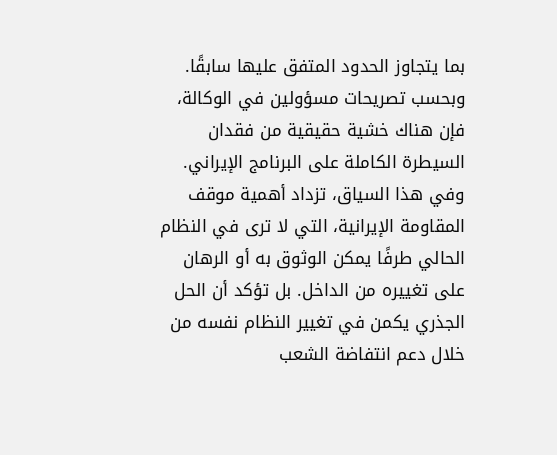بما يتجاوز الحدود المتفق عليها سابقًا. وبحسب تصريحات مسؤولين في الوكالة، فإن هناك خشية حقيقية من فقدان السيطرة الكاملة على البرنامج الإيراني.
وفي هذا السياق، تزداد أهمية موقف المقاومة الإيرانية، التي لا ترى في النظام الحالي طرفًا يمكن الوثوق به أو الرهان على تغييره من الداخل. بل تؤكد أن الحل الجذري يكمن في تغيير النظام نفسه من خلال دعم انتفاضة الشعب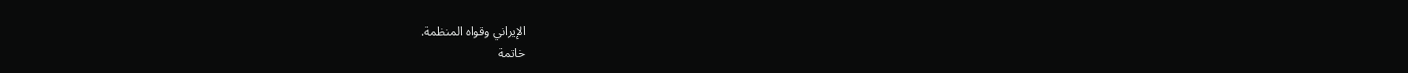الإيراني وقواه المنظمة.
خاتمة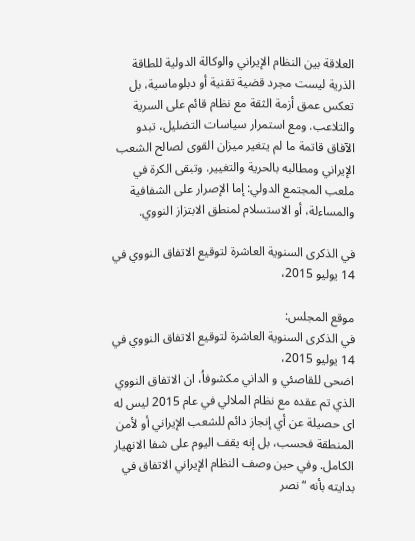العلاقة بين النظام الإيراني والوكالة الدولية للطاقة الذرية ليست مجرد قضية تقنية أو دبلوماسية، بل تعكس عمق أزمة الثقة مع نظام قائم على السرية والتلاعب. ومع استمرار سياسات التضليل، تبدو الآفاق قاتمة ما لم يتغير ميزان القوى لصالح الشعب الإيراني ومطالبه بالحرية والتغيير. وتبقى الكرة في ملعب المجتمع الدولي: إما الإصرار على الشفافية والمساءلة، أو الاستسلام لمنطق الابتزاز النووي.

في الذكرى السنوية العاشرة لتوقيع الاتفاق النووي في 14 يوليو 2015،

موقع المجلس:
في الذكرى السنوية العاشرة لتوقيع الاتفاق النووي في 14 يوليو 2015،
اضحی للقاصئي و الداني مکشوفاُ، ان الاتفاق النووي الذي تم عقده مع نظام الملالي في عام 2015 لیس له ای حصيلة عن أي إنجاز دائم للشعب الإيراني أو لأمن المنطقة فحسب، بل إنه يقف اليوم على شفا الانهيار الكامل. وفي حين وصف النظام الإيراني الاتفاق في بدايته بأنه “نصر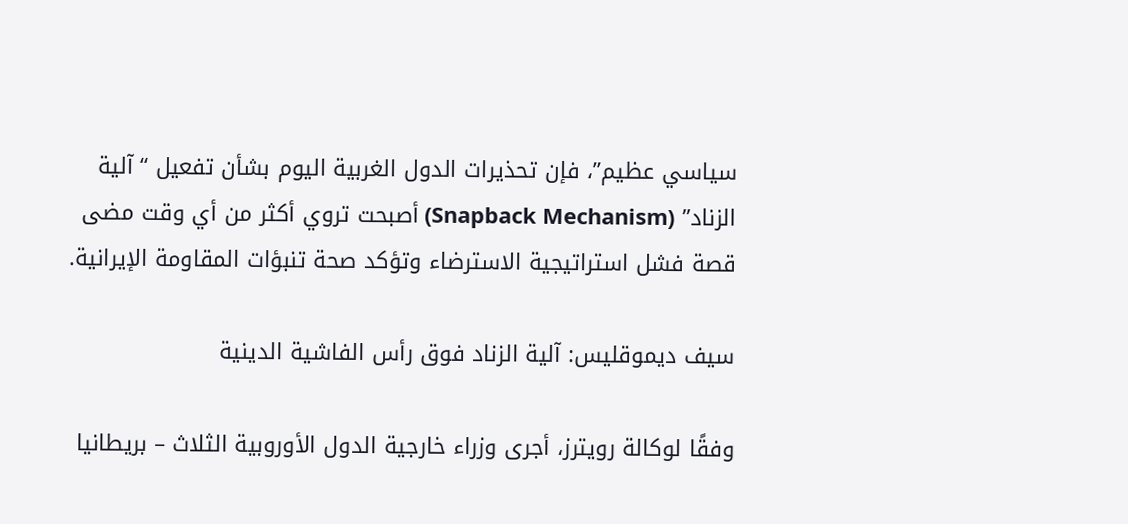سياسي عظيم”، فإن تحذيرات الدول الغربية اليوم بشأن تفعيل “آلية الزناد” (Snapback Mechanism) أصبحت تروي أكثر من أي وقت مضى قصة فشل استراتيجية الاسترضاء وتؤكد صحة تنبؤات المقاومة الإيرانية.

سيف ديموقليس: آلية الزناد فوق رأس الفاشية الدينية

وفقًا لوكالة رويترز، أجرى وزراء خارجية الدول الأوروبية الثلاث – بريطانيا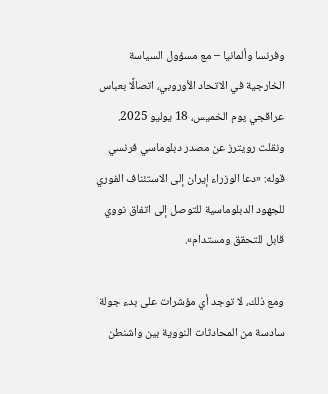وفرنسا وألمانيا – مع مسؤول السياسة الخارجية في الاتحاد الأوروبي، اتصالًا بعباس عراقجي يوم الخميس، 18 يوليو 2025. ونقلت رويترز عن مصدر دبلوماسي فرنسي قوله: «دعا الوزراء إيران إلى الاستئناف الفوري للجهود الدبلوماسية للتوصل إلى اتفاق نووي قابل للتحقق ومستدام».

ومع ذلك، لا توجد أي مؤشرات على بدء جولة سادسة من المحادثات النووية بين واشنطن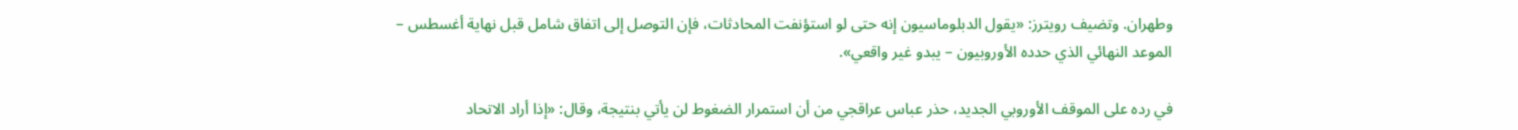وطهران. وتضيف رويترز: «يقول الدبلوماسيون إنه حتى لو استؤنفت المحادثات، فإن التوصل إلى اتفاق شامل قبل نهاية أغسطس – الموعد النهائي الذي حدده الأوروبيون – يبدو غير واقعي».

في رده على الموقف الأوروبي الجديد، حذر عباس عراقجي من أن استمرار الضغوط لن يأتي بنتيجة، وقال: «إذا أراد الاتحاد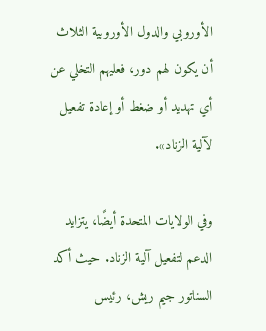الأوروبي والدول الأوروبية الثلاث أن يكون لهم دور، فعليهم التخلي عن أي تهديد أو ضغط أو إعادة تفعيل لآلية الزناد».

وفي الولايات المتحدة أيضًا، يتزايد الدعم لتفعيل آلية الزناد. حيث أكد السناتور جيم ريش، رئيس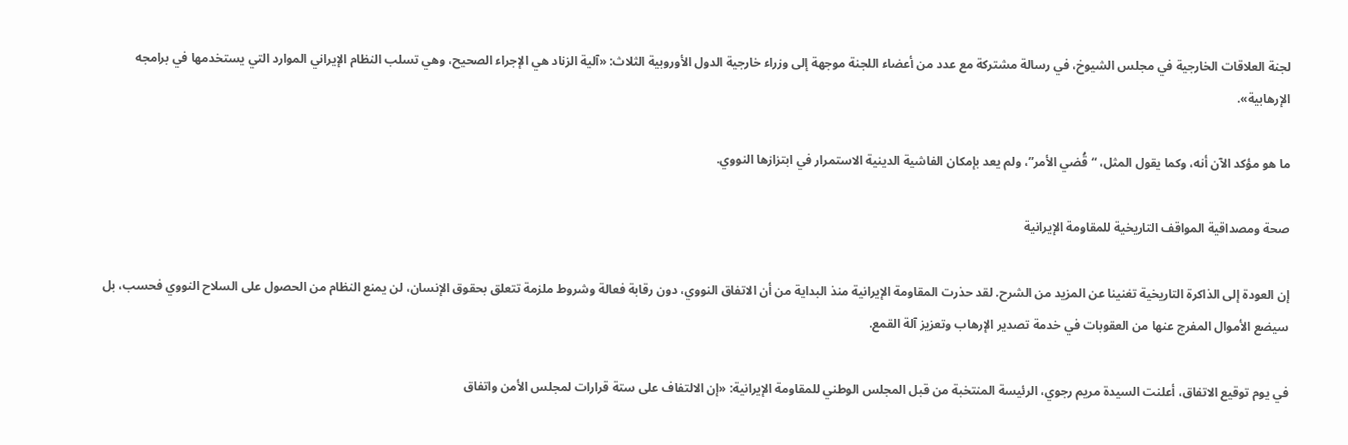لجنة العلاقات الخارجية في مجلس الشيوخ، في رسالة مشتركة مع عدد من أعضاء اللجنة موجهة إلى وزراء خارجية الدول الأوروبية الثلاث: «آلية الزناد هي الإجراء الصحيح، وهي تسلب النظام الإيراني الموارد التي يستخدمها في برامجه الإرهابية».

ما هو مؤكد الآن أنه، وكما يقول المثل، “قُضي الأمر”، ولم يعد بإمكان الفاشية الدينية الاستمرار في ابتزازها النووي.

صحة ومصداقية المواقف التاريخية للمقاومة الإيرانية

إن العودة إلى الذاكرة التاريخية تغنينا عن المزيد من الشرح. لقد حذرت المقاومة الإيرانية منذ البداية من أن الاتفاق النووي، دون رقابة فعالة وشروط ملزمة تتعلق بحقوق الإنسان، لن يمنع النظام من الحصول على السلاح النووي فحسب، بل سيضع الأموال المفرج عنها من العقوبات في خدمة تصدير الإرهاب وتعزيز آلة القمع.

في يوم توقيع الاتفاق، أعلنت السيدة مريم رجوي، الرئيسة المنتخبة من قبل المجلس الوطني للمقاومة الإيرانية: «إن الالتفاف على ستة قرارات لمجلس الأمن واتفاق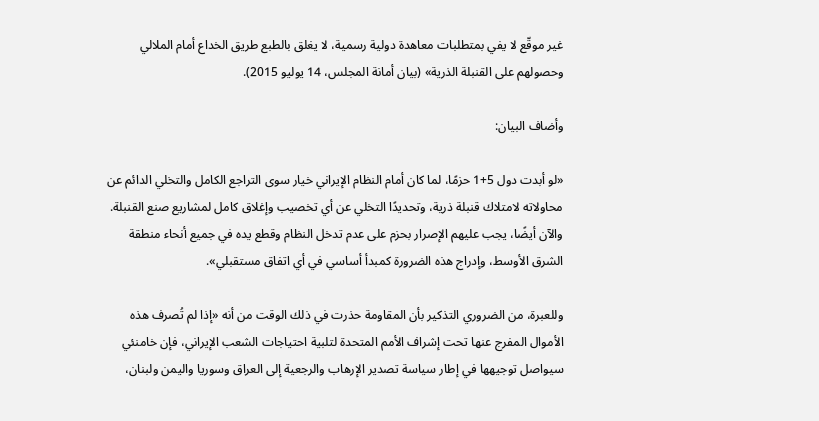غير موقّع لا يفي بمتطلبات معاهدة دولية رسمية، لا يغلق بالطبع طريق الخداع أمام الملالي وحصولهم على القنبلة الذرية» (بيان أمانة المجلس، 14 يوليو 2015).

وأضاف البيان:

«لو أبدت دول 5+1 حزمًا، لما كان أمام النظام الإيراني خيار سوى التراجع الكامل والتخلي الدائم عن محاولاته لامتلاك قنبلة ذرية، وتحديدًا التخلي عن أي تخصيب وإغلاق كامل لمشاريع صنع القنبلة. والآن أيضًا، يجب عليهم الإصرار بحزم على عدم تدخل النظام وقطع يده في جميع أنحاء منطقة الشرق الأوسط، وإدراج هذه الضرورة كمبدأ أساسي في أي اتفاق مستقبلي».

وللعبرة، من الضروري التذكير بأن المقاومة حذرت في ذلك الوقت من أنه «إذا لم تُصرف هذه الأموال المفرج عنها تحت إشراف الأمم المتحدة لتلبية احتياجات الشعب الإيراني، فإن خامنئي سيواصل توجيهها في إطار سياسة تصدير الإرهاب والرجعية إلى العراق وسوريا واليمن ولبنان،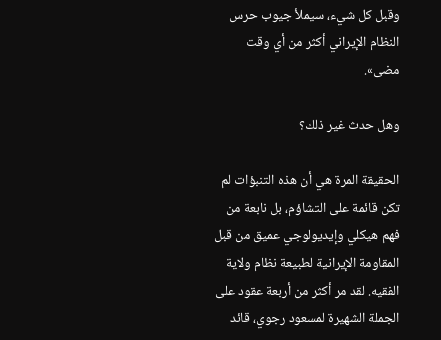وقبل كل شيء، سيملأ جيوب حرس النظام الإيراني أكثر من أي وقت مضى».

وهل حدث غير ذلك؟

الحقيقة المرة هي أن هذه التنبؤات لم تكن قائمة على التشاؤم، بل نابعة من فهم هيكلي وإيديولوجي عميق من قبل المقاومة الإيرانية لطبيعة نظام ولاية الفقيه. لقد مر أكثر من أربعة عقود على الجملة الشهيرة لمسعود رجوي، قائد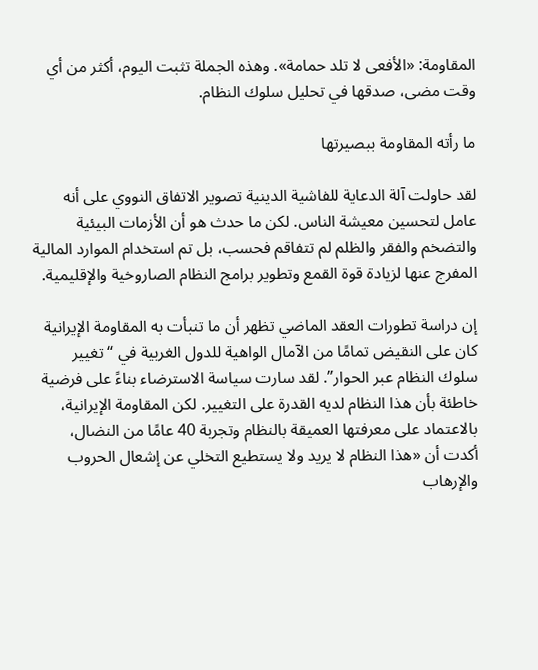المقاومة: «الأفعى لا تلد حمامة». وهذه الجملة تثبت اليوم، أكثر من أي وقت مضى، صدقها في تحليل سلوك النظام.

ما رأته المقاومة ببصيرتها

لقد حاولت آلة الدعاية للفاشية الدينية تصوير الاتفاق النووي على أنه عامل لتحسين معيشة الناس. لكن ما حدث هو أن الأزمات البيئية والتضخم والفقر والظلم لم تتفاقم فحسب، بل تم استخدام الموارد المالية المفرج عنها لزيادة قوة القمع وتطوير برامج النظام الصاروخية والإقليمية.

إن دراسة تطورات العقد الماضي تظهر أن ما تنبأت به المقاومة الإيرانية كان على النقيض تمامًا من الآمال الواهية للدول الغربية في “تغيير سلوك النظام عبر الحوار”. لقد سارت سياسة الاسترضاء بناءً على فرضية خاطئة بأن هذا النظام لديه القدرة على التغيير. لكن المقاومة الإيرانية، بالاعتماد على معرفتها العميقة بالنظام وتجربة 40 عامًا من النضال، أكدت أن «هذا النظام لا يريد ولا يستطيع التخلي عن إشعال الحروب والإرهاب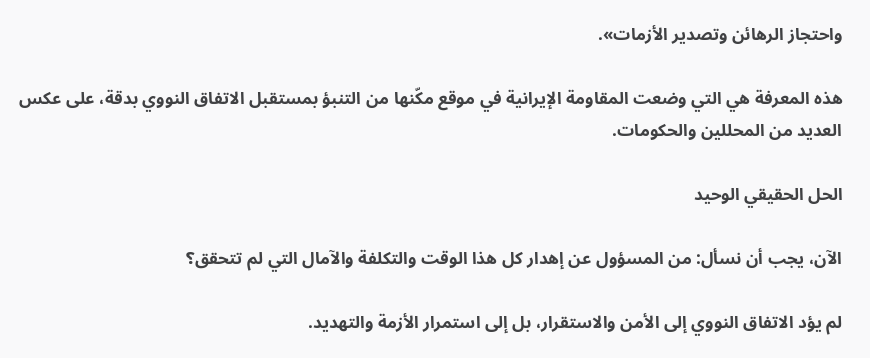واحتجاز الرهائن وتصدير الأزمات».

هذه المعرفة هي التي وضعت المقاومة الإيرانية في موقع مكّنها من التنبؤ بمستقبل الاتفاق النووي بدقة، على عكس العديد من المحللين والحكومات.

الحل الحقيقي الوحيد

الآن، يجب أن نسأل: من المسؤول عن إهدار كل هذا الوقت والتكلفة والآمال التي لم تتحقق؟

لم يؤد الاتفاق النووي إلى الأمن والاستقرار، بل إلى استمرار الأزمة والتهديد.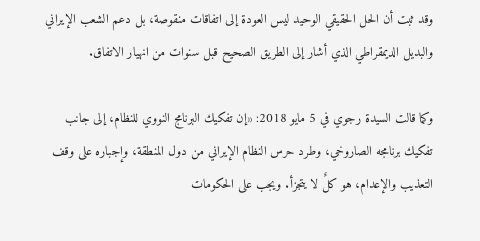وقد ثبت أن الحل الحقيقي الوحيد ليس العودة إلى اتفاقات منقوصة، بل دعم الشعب الإيراني والبديل الديمقراطي الذي أشار إلى الطريق الصحيح قبل سنوات من انهيار الاتفاق.

وكما قالت السيدة رجوي في 5 مايو 2018: «إن تفكيك البرنامج النووي للنظام، إلى جانب تفكيك برنامجه الصاروخي، وطرد حرس النظام الإيراني من دول المنطقة، وإجباره على وقف التعذيب والإعدام، هو كلٌ لا يتجزأ. ويجب على الحكومات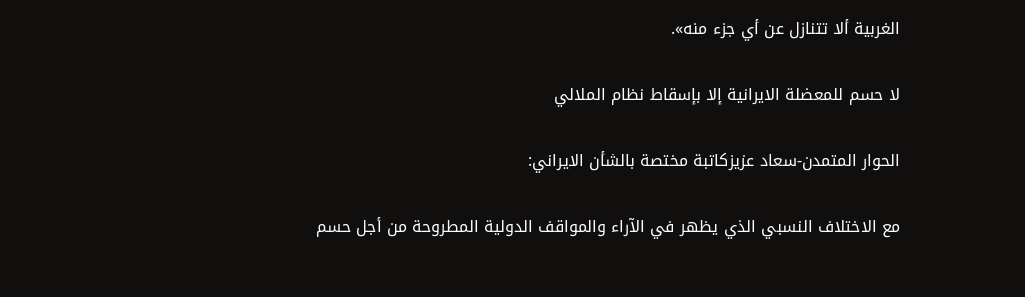الغربية ألا تتنازل عن أي جزء منه».

لا حسم للمعضلة الايرانية إلا بإسقاط نظام الملالي

الحوار المتمدن-سعاد عزيزکاتبة مختصة بالشأن الايراني:

مع الاختلاف النسبي الذي يظهر في الآراء والمواقف الدولية المطروحة من أجل حسم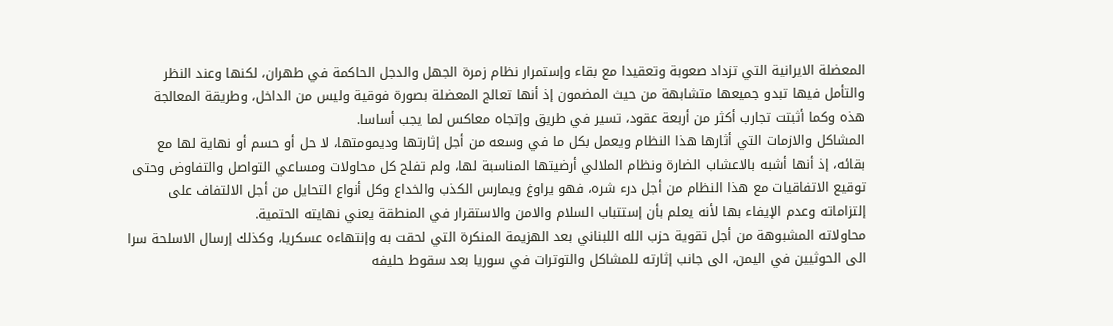المعضلة الايرانية التي تزداد صعوبة وتعقيدا مع بقاء وإستمرار نظام زمرة الجهل والدجل الحاکمة في طهران، لکنها وعند النظر والتأمل فيها تبدو جميعها متشابهة من حيث المضمون إذ أنها تعالج المعضلة بصورة فوقية وليس من الداخل، وطريقة المعالجة هذه وکما أثبتت تجارب أکثر من أربعة عقود، تسير في طريق وإتجاه معاکس لما يجب أساسا.
المشاکل والازمات التي أثارها هذا النظام ويعمل بکل ما في وسعه من أجل إثارتها وديمومتها، لا حل أو حسم أو نهاية لها مع بقائه، إذ أنها أشبه بالاعشاب الضارة ونظام الملالي أرضيتها المناسبة لها، ولم تفلح کل محاولات ومساعي التواصل والتفاوض وحتى توقيع الاتفاقيات مع هذا النظام من أجل درء شره، فهو يراوغ ويمارس الکذب والخداع وکل أنواع التحايل من أجل الالتفاف على إلتزاماته وعدم الإيفاء بها لأنه يعلم بأن إستتباب السلام والامن والاستقرار في المنطقة يعني نهايته الحتمية.
محاولاته المشبوهة من أجل تقوية حزب الله اللبناني بعد الهزيمة المنکرة التي لحقت به وإنتهاءه عسکريا، وکذلك إرسال الاسلحة سرا الى الحوثيين في اليمن، الى جانب إثارته للمشاکل والتوترات في سوريا بعد سقوط حليفه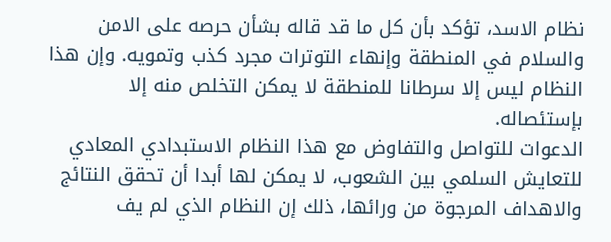نظام الاسد، تؤکد بأن کل ما قد قاله بشأن حرصه على الامن والسلام في المنطقة وإنهاء التوترات مجرد کذب وتمويه. وإن هذا النظام ليس إلا سرطانا للمنطقة لا يمکن التخلص منه إلا بإستئصاله.
الدعوات للتواصل والتفاوض مع هذا النظام الاستبدادي المعادي للتعايش السلمي بين الشعوب، لا يمکن لها أبدا أن تحقق النتائج والاهداف المرجوة من ورائها، ذلك إن النظام الذي لم يف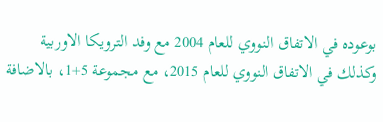بوعوده في الاتفاق النووي للعام 2004 مع وفد الترويکا الاوربية وکذلك في الاتفاق النووي للعام 2015، مع مجموعة 5+1، بالاضافة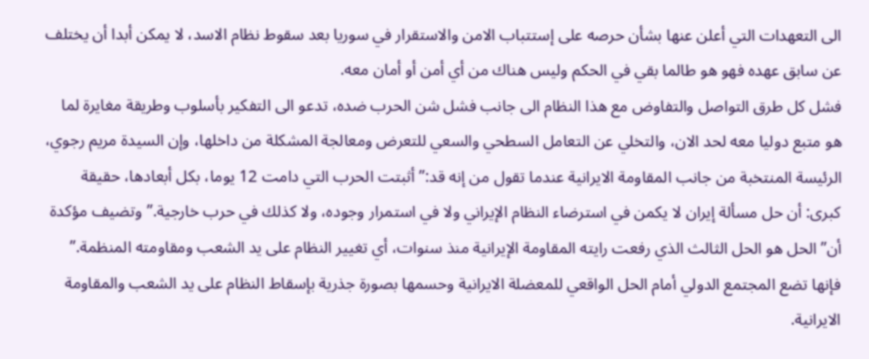الى التعهدات التي أعلن عنها بشأن حرصه على إستتباب الامن والاستقرار في سوريا بعد سقوط نظام الاسد، لا يمکن أبدا أن يختلف عن سابق عهده فهو هو طالما بقي في الحکم وليس هناك من أي أمن أو أمان معه.
فشل کل طرق التواصل والتفاوض مع هذا النظام الى جانب فشل شن الحرب ضده، تدعو الى التفکير بأسلوب وطريقة مغايرة لما هو متبع دوليا معه لحد الان، والتخلي عن التعامل السطحي والسعي للتعرض ومعالجة المشکلة من داخلها، وإن السيدة مريم رجوي، الرئيسة المنتخبة من جانب المقاومة الايرانية عندما تقول من إنه قد:” أثبتت الحرب التي دامت 12 يوما، بكل أبعادها، حقيقة كبرى: أن حل مسألة إيران لا يكمن في استرضاء النظام الإيراني ولا في استمرار وجوده، ولا كذلك في حرب خارجية.” وتضيف مؤکدة أن”الحل هو الحل الثالث الذي رفعت رايته المقاومة الإيرانية منذ سنوات، أي تغيير النظام على يد الشعب ومقاومته المنظمة.” فإنها تضع المجتمع الدولي أمام الحل الواقعي للمعضلة الايرانية وحسمها بصورة جذرية بإسقاط النظام على يد الشعب والمقاومة الايرانية.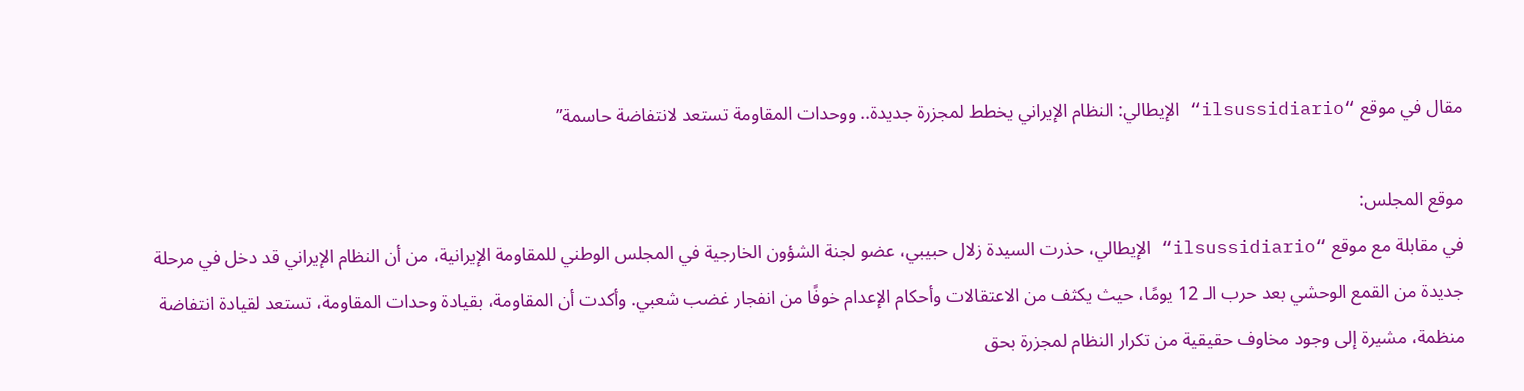مقال في موقع “ilsussidiario“ الإيطالي: النظام الإيراني يخطط لمجزرة جديدة.. ووحدات المقاومة تستعد لانتفاضة حاسمة”

موقع المجلس:
في مقابلة مع موقع “ilsussidiario“ الإيطالي، حذرت السيدة زلال حبيبي، عضو لجنة الشؤون الخارجية في المجلس الوطني للمقاومة الإيرانية، من أن النظام الإيراني قد دخل في مرحلة جديدة من القمع الوحشي بعد حرب الـ 12 يومًا، حيث يكثف من الاعتقالات وأحكام الإعدام خوفًا من انفجار غضب شعبي. وأكدت أن المقاومة، بقيادة وحدات المقاومة، تستعد لقيادة انتفاضة منظمة، مشيرة إلى وجود مخاوف حقيقية من تكرار النظام لمجزرة بحق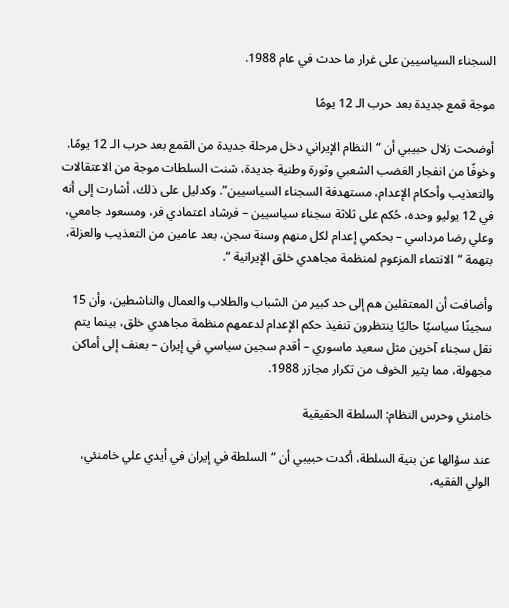السجناء السياسيين على غرار ما حدث في عام 1988.

موجة قمع جديدة بعد حرب الـ 12 يومًا

أوضحت زلال حبيبي أن “النظام الإيراني دخل مرحلة جديدة من القمع بعد حرب الـ 12 يومًا. وخوفًا من انفجار الغضب الشعبي وثورة وطنية جديدة، شنت السلطات موجة من الاعتقالات والتعذيب وأحكام الإعدام، مستهدفة السجناء السياسيين”. وكدليل على ذلك، أشارت إلى أنه في 12 يوليو وحده، حُكم على ثلاثة سجناء سياسيين – فرشاد اعتمادي فر، ومسعود جامعي، وعلي رضا مرداسي – بحكمي إعدام لكل منهم وسنة سجن، بعد عامين من التعذيب والعزلة، بتهمة “الانتماء المزعوم لمنظمة مجاهدي خلق الإيرانية “.

وأضافت أن المعتقلين هم إلى حد كبير من الشباب والطلاب والعمال والناشطين، وأن 15 سجينًا سياسيًا حاليًا ينتظرون تنفيذ حكم الإعدام لدعمهم منظمة مجاهدي خلق، بينما يتم نقل سجناء آخرين مثل سعيد ماسوري – أقدم سجين سياسي في إيران – بعنف إلى أماكن مجهولة، مما يثير الخوف من تكرار مجازر 1988.

خامنئي وحرس النظام: السلطة الحقيقية

عند سؤالها عن بنية السلطة، أكدت حبيبي أن “السلطة في إيران في أيدي علي خامنئي، الولي الفقيه،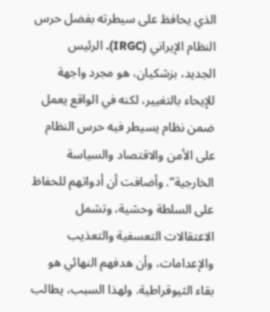الذي يحافظ على سيطرته بفضل حرس النظام الإيراني (IRGC). الرئيس الجديد، بزشكيان، هو مجرد واجهة للإيحاء بالتغيير، لكنه في الواقع يعمل ضمن نظام يسيطر فيه حرس النظام على الأمن والاقتصاد والسياسة الخارجية”. وأضافت أن أدواتهم للحفاظ على السلطة وحشية، وتشمل الاعتقالات التعسفية والتعذيب والإعدامات، وأن هدفهم النهائي هو بقاء الثيوقراطية. ولهذا السبب، يطالب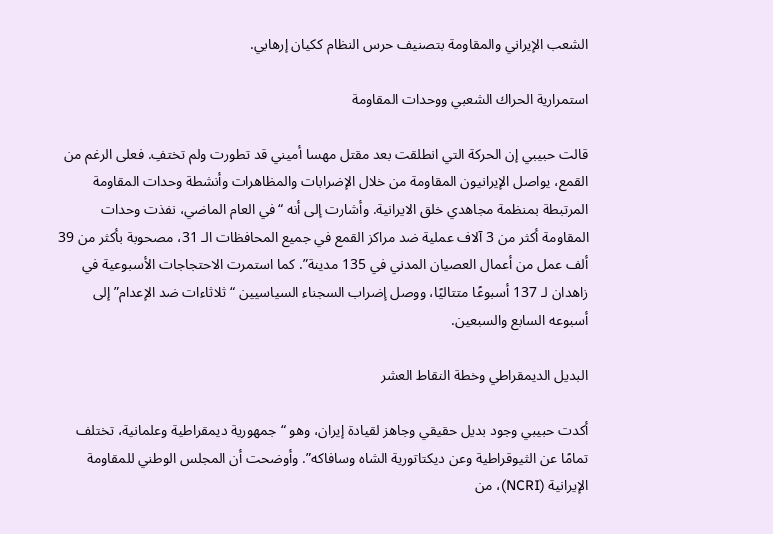الشعب الإيراني والمقاومة بتصنيف حرس النظام ككيان إرهابي.

استمرارية الحراك الشعبي ووحدات المقاومة

قالت حبيبي إن الحركة التي انطلقت بعد مقتل مهسا أميني قد تطورت ولم تختفِ. فعلى الرغم من القمع، يواصل الإيرانيون المقاومة من خلال الإضرابات والمظاهرات وأنشطة وحدات المقاومة المرتبطة بمنظمة مجاهدي خلق الایرانیة. وأشارت إلى أنه “في العام الماضي، نفذت وحدات المقاومة أكثر من 3 آلاف عملية ضد مراكز القمع في جميع المحافظات الـ 31، مصحوبة بأكثر من 39 ألف عمل من أعمال العصيان المدني في 135 مدينة”. كما استمرت الاحتجاجات الأسبوعية في زاهدان لـ 137 أسبوعًا متتاليًا، ووصل إضراب السجناء السياسيين “ثلاثاءات ضد الإعدام” إلى أسبوعه السابع والسبعين.

البديل الديمقراطي وخطة النقاط العشر

أكدت حبيبي وجود بديل حقيقي وجاهز لقيادة إيران، وهو “جمهورية ديمقراطية وعلمانية، تختلف تمامًا عن الثيوقراطية وعن ديكتاتورية الشاه وسافاكه”. وأوضحت أن المجلس الوطني للمقاومة الإيرانية (NCRI)، من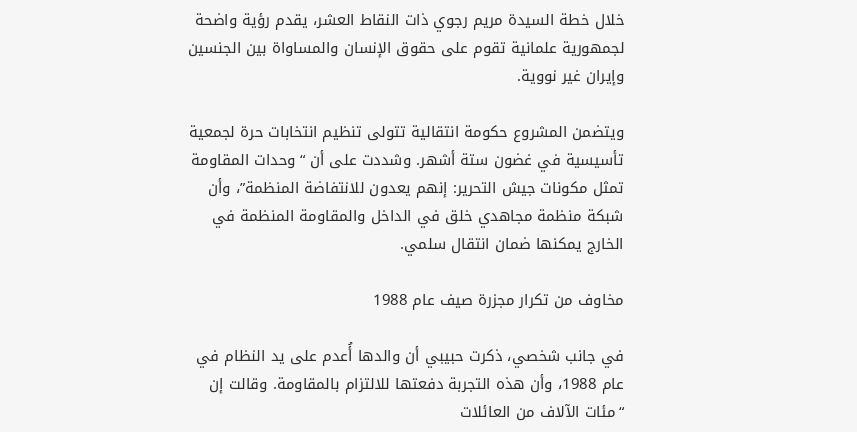خلال خطة السيدة مريم رجوي ذات النقاط العشر، يقدم رؤية واضحة لجمهورية علمانية تقوم على حقوق الإنسان والمساواة بين الجنسين وإيران غير نووية.

ويتضمن المشروع حكومة انتقالية تتولى تنظيم انتخابات حرة لجمعية تأسيسية في غضون ستة أشهر. وشددت على أن “وحدات المقاومة تمثل مكونات جيش التحرير: إنهم يعدون للانتفاضة المنظمة”، وأن شبكة منظمة مجاهدي خلق في الداخل والمقاومة المنظمة في الخارج يمكنها ضمان انتقال سلمي.

مخاوف من تكرار مجزرة صیف عام 1988

في جانب شخصي، ذكرت حبيبي أن والدها أُعدم على يد النظام في عام 1988، وأن هذه التجربة دفعتها للالتزام بالمقاومة. وقالت إن “مئات الآلاف من العائلات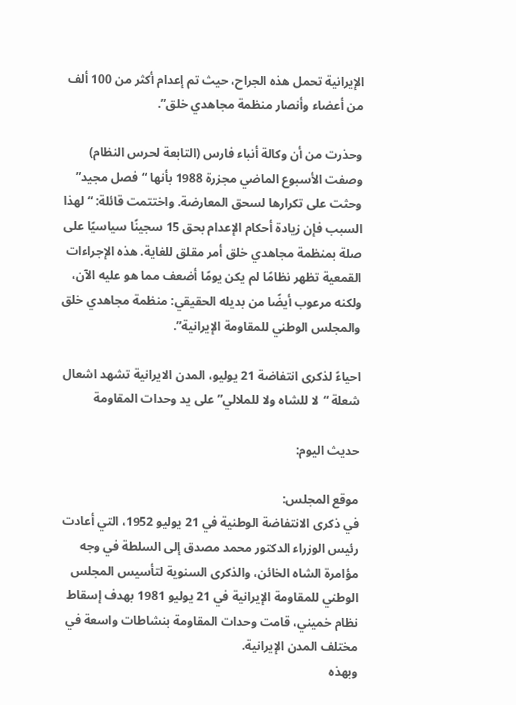الإيرانية تحمل هذه الجراح، حيث تم إعدام أكثر من 100 ألف من أعضاء وأنصار منظمة مجاهدي خلق”.

وحذرت من أن وكالة أنباء فارس (التابعة لحرس النظام) وصفت الأسبوع الماضي مجزرة 1988 بأنها “فصل مجيد” وحثت على تكرارها لسحق المعارضة. واختتمت قائلة: “لهذا السبب فإن زيادة أحكام الإعدام بحق 15 سجينًا سياسيًا على صلة بمنظمة مجاهدي خلق أمر مقلق للغاية. هذه الإجراءات القمعية تظهر نظامًا لم يكن يومًا أضعف مما هو عليه الآن، ولكنه مرعوب أيضًا من بديله الحقيقي: منظمة مجاهدي خلق والمجلس الوطني للمقاومة الإيرانية”.

احیاءً لذكرى انتفاضة 21 يوليو، المدن الایرانیة تشهد اشعال شعلة “لا للشاه ولا للملالي” علی ید وحدات المقاومة

حدیث الیوم:

موقع المجلس:
في ذكرى الانتفاضة الوطنية في 21 يوليو 1952، التي أعادت رئيس الوزراء الدكتور محمد مصدق إلى السلطة في وجه مؤامرة الشاه الخائن، والذكرى السنوية لتأسيس المجلس الوطني للمقاومة الإيرانية في 21 يوليو 1981 بهدف إسقاط نظام خميني، قامت وحدات المقاومة بنشاطات واسعة في مختلف المدن الإيرانية.
وبهذه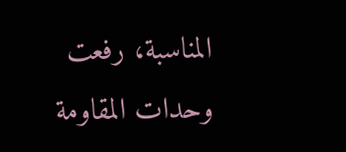المناسبة، رفعت وحدات المقاومة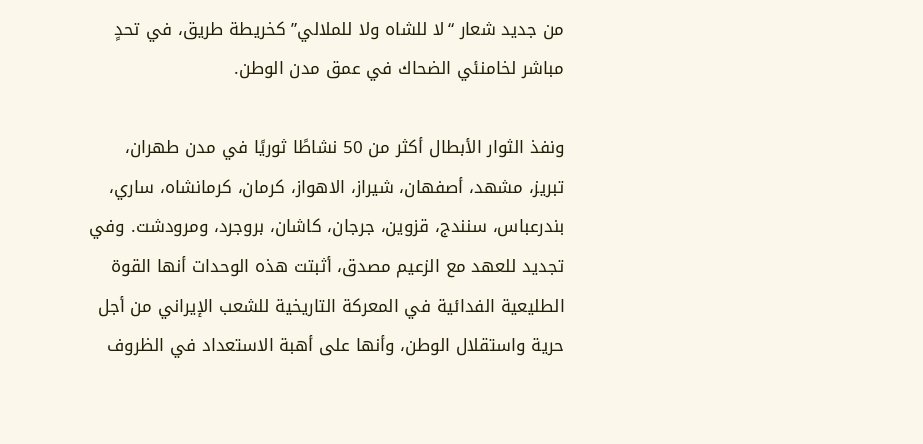من جديد شعار “لا للشاه ولا للملالي” كخريطة طريق، في تحدٍ مباشر لخامنئي الضحاك في عمق مدن الوطن.

ونفذ الثوار الأبطال أكثر من 50 نشاطًا ثوريًا في مدن طهران، تبريز، مشهد، أصفهان، شيراز، الاهواز، كرمان، كرمانشاه، ساري، بندرعباس، سنندج، قزوين، جرجان، كاشان، بروجرد، ومرودشت. وفي تجديد للعهد مع الزعيم مصدق، أثبتت هذه الوحدات أنها القوة الطليعية الفدائية في المعركة التاريخية للشعب الإيراني من أجل حرية واستقلال الوطن، وأنها على أهبة الاستعداد في الظروف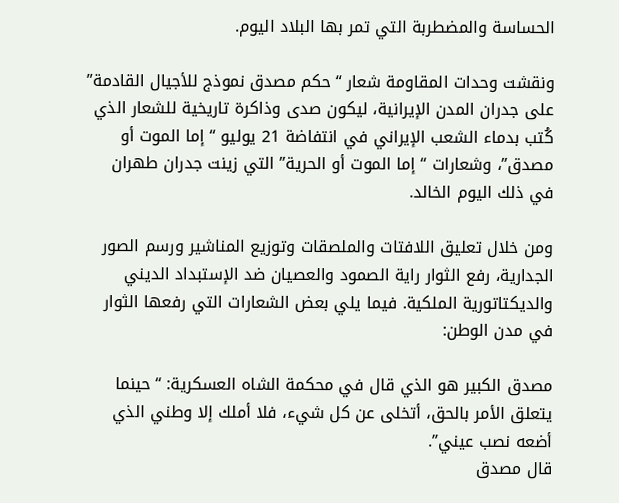الحساسة والمضطربة التي تمر بها البلاد اليوم.

ونقشت وحدات المقاومة شعار “حكم مصدق نموذج للأجيال القادمة” على جدران المدن الإيرانية، ليكون صدى وذاكرة تاريخية للشعار الذي كُتب بدماء الشعب الإيراني في انتفاضة 21 يوليو “إما الموت أو مصدق”، وشعارات “إما الموت أو الحرية” التي زينت جدران طهران في ذلك اليوم الخالد.

ومن خلال تعليق اللافتات والملصقات وتوزيع المناشير ورسم الصور الجدارية، رفع الثوار راية الصمود والعصيان ضد الإستبداد الديني والديكتاتورية الملكية. فيما يلي بعض الشعارات التي رفعها الثوار في مدن الوطن:

مصدق الكبير هو الذي قال في محكمة الشاه العسكرية: “حينما يتعلق الأمر بالحق، أتخلى عن كل شيء، فلا أملك إلا وطني الذي أضعه نصب عيني”.
قال مصدق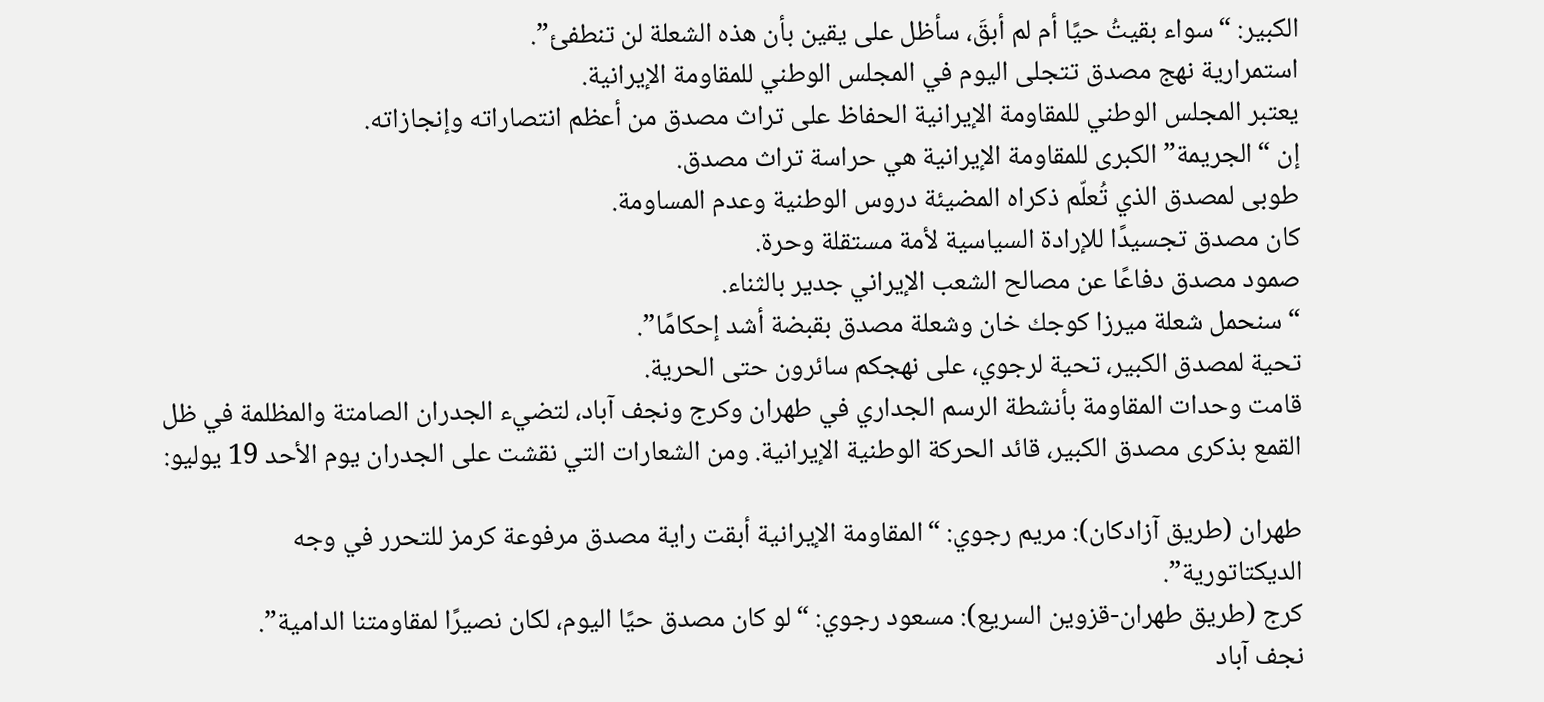الكبير: “سواء بقيتُ حيًا أم لم أبقَ، سأظل على يقين بأن هذه الشعلة لن تنطفئ”.
استمرارية نهج مصدق تتجلى اليوم في المجلس الوطني للمقاومة الإيرانية.
يعتبر المجلس الوطني للمقاومة الإيرانية الحفاظ على تراث مصدق من أعظم انتصاراته وإنجازاته.
إن “الجريمة” الكبرى للمقاومة الإيرانية هي حراسة تراث مصدق.
طوبى لمصدق الذي تُعلّم ذكراه المضيئة دروس الوطنية وعدم المساومة.
كان مصدق تجسيدًا للإرادة السياسية لأمة مستقلة وحرة.
صمود مصدق دفاعًا عن مصالح الشعب الإيراني جدير بالثناء.
“سنحمل شعلة ميرزا كوجك خان وشعلة مصدق بقبضة أشد إحكامًا”.
تحية لمصدق الكبير، تحية لرجوي، على نهجكم سائرون حتى الحرية.
قامت وحدات المقاومة بأنشطة الرسم الجداري في طهران وكرج ونجف آباد، لتضيء الجدران الصامتة والمظلمة في ظل القمع بذكرى مصدق الكبير، قائد الحركة الوطنية الإيرانية. ومن الشعارات التي نقشت على الجدران يوم الأحد 19 يوليو:

طهران (طريق آزادكان): مريم رجوي: “المقاومة الإيرانية أبقت راية مصدق مرفوعة كرمز للتحرر في وجه الديكتاتورية”.
كرج (طريق طهران-قزوين السريع): مسعود رجوي: “لو كان مصدق حيًا اليوم، لكان نصيرًا لمقاومتنا الدامية”.
نجف آباد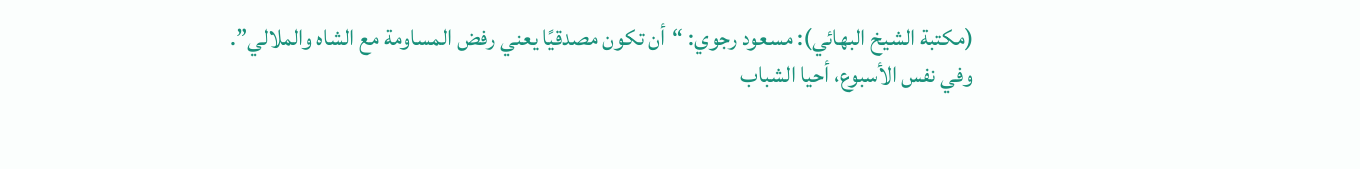(مكتبة الشيخ البهائي): مسعود رجوي: “أن تكون مصدقيًا يعني رفض المساومة مع الشاه والملالي”.
وفي نفس الأسبوع، أحيا الشباب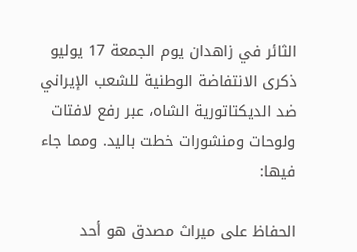الثائر في زاهدان يوم الجمعة 17 يوليو ذكرى الانتفاضة الوطنية للشعب الإيراني ضد الديكتاتورية الشاه، عبر رفع لافتات ولوحات ومنشورات خطت باليد. ومما جاء فيها:

الحفاظ على ميراث مصدق هو أحد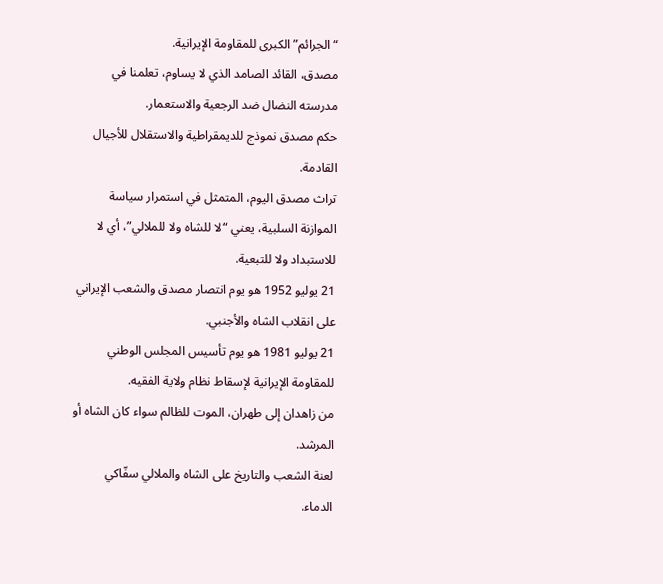“الجرائم” الكبرى للمقاومة الإيرانية.
مصدق، القائد الصامد الذي لا يساوم، تعلمنا في مدرسته النضال ضد الرجعية والاستعمار.
حكم مصدق نموذج للديمقراطية والاستقلال للأجيال القادمة.
تراث مصدق اليوم، المتمثل في استمرار سياسة الموازنة السلبية، يعني “لا للشاه ولا للملالي”، أي لا للاستبداد ولا للتبعية.
21 يوليو 1952 هو يوم انتصار مصدق والشعب الإيراني على انقلاب الشاه والأجنبي.
21 يوليو 1981 هو يوم تأسيس المجلس الوطني للمقاومة الإيرانية لإسقاط نظام ولاية الفقيه.
من زاهدان إلى طهران، الموت للظالم سواء كان الشاه أو المرشد.
لعنة الشعب والتاريخ على الشاه والملالي سفّاكي الدماء.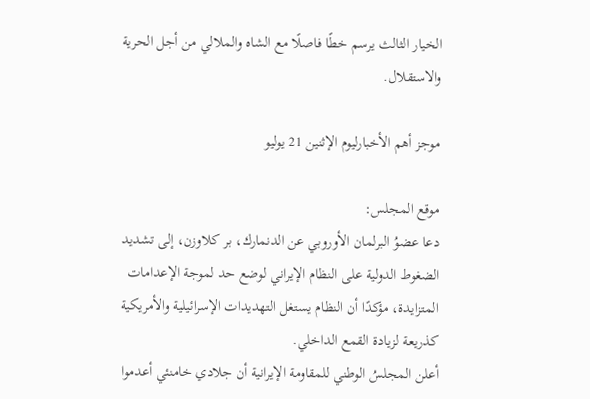الخيار الثالث يرسم خطًا فاصلًا مع الشاه والملالي من أجل الحرية والاستقلال.

موجز أهم الأخبارلیوم الإثنين 21 يوليو

موقع المجلس:
دعا عضوُ البرلمان الأوروبي عن الدنمارك، بر كلاوزن، إلى تشديد الضغوط الدولية على النظام الإيراني لوضع حد لموجة الإعدامات المتزايدة، مؤكدًا أن النظام يستغل التهديدات الإسرائيلية والأمريكية كذريعة لزيادة القمع الداخلي.
أعلن المجلسُ الوطني للمقاومة الإيرانية أن جلادي خامنئي أعدموا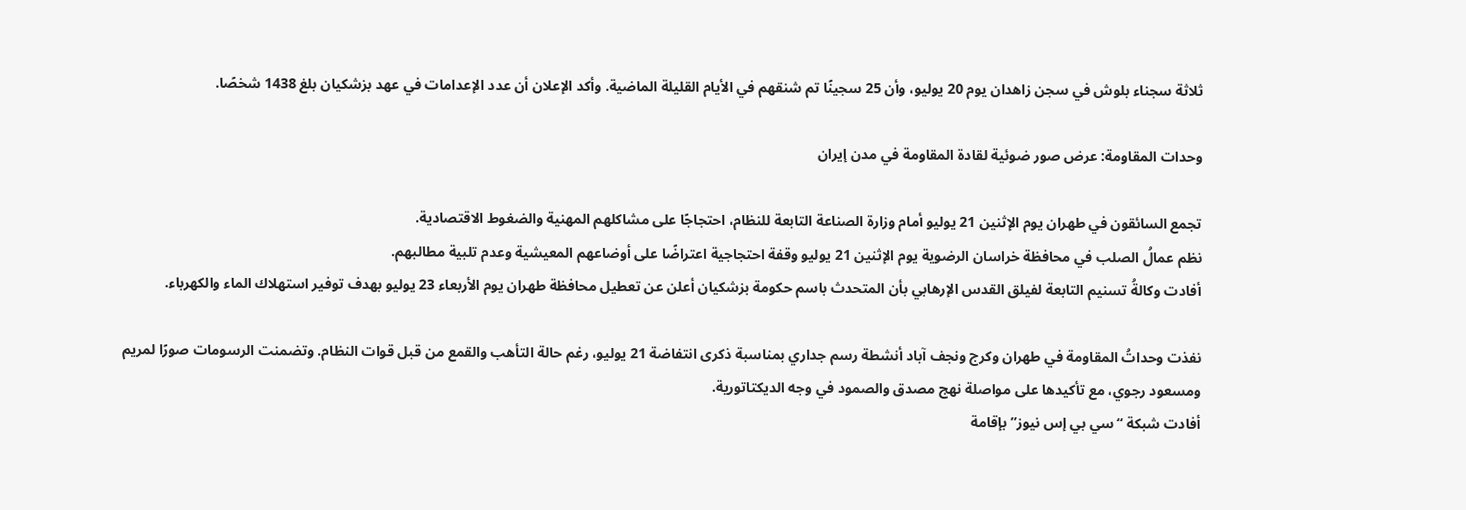ثلاثة سجناء بلوش في سجن زاهدان يوم 20 يوليو، وأن 25 سجينًا تم شنقهم في الأيام القليلة الماضية. وأكد الإعلان أن عدد الإعدامات في عهد بزشكيان بلغ 1438 شخصًا.

وحدات المقاومة: عرض صور ضوئية لقادة المقاومة في مدن إيران

تجمع السائقون في طهران يوم الإثنين 21 يوليو أمام وزارة الصناعة التابعة للنظام، احتجاجًا على مشاكلهم المهنية والضغوط الاقتصادية.
نظم عمالُ الصلب في محافظة خراسان الرضوية يوم الإثنين 21 يوليو وقفة احتجاجية اعتراضًا على أوضاعهم المعيشية وعدم تلبية مطالبهم.
أفادت وكالةُ تسنيم التابعة لفيلق القدس الإرهابي بأن المتحدث باسم حكومة بزشكيان أعلن عن تعطيل محافظة طهران يوم الأربعاء 23 يوليو بهدف توفير استهلاك الماء والكهرباء.

نفذت وحداتُ المقاومة في طهران وكرج ونجف آباد أنشطة رسم جداري بمناسبة ذكرى انتفاضة 21 يوليو، رغم حالة التأهب والقمع من قبل قوات النظام. وتضمنت الرسومات صورًا لمريم ومسعود رجوي، مع تأكيدها على مواصلة نهج مصدق والصمود في وجه الديكتاتورية.
أفادت شبكة “سي بي إس نيوز” بإقامة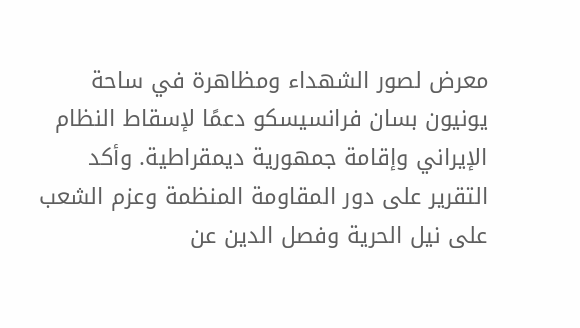معرض لصور الشهداء ومظاهرة في ساحة يونيون بسان فرانسيسكو دعمًا لإسقاط النظام الإيراني وإقامة جمهورية ديمقراطية. وأكد التقرير على دور المقاومة المنظمة وعزم الشعب على نيل الحرية وفصل الدين عن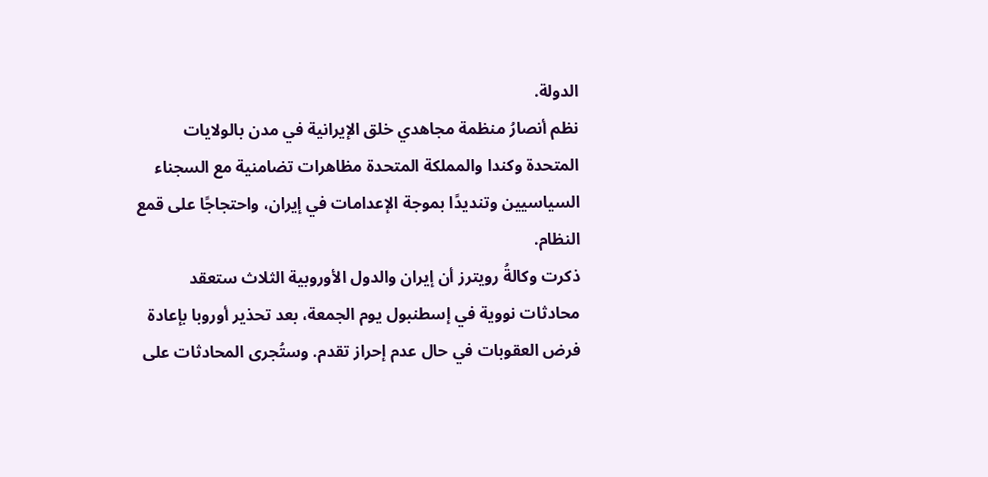الدولة.
نظم أنصارُ منظمة مجاهدي خلق الإيرانية في مدن بالولايات المتحدة وكندا والمملكة المتحدة مظاهرات تضامنية مع السجناء السياسيين وتنديدًا بموجة الإعدامات في إيران، واحتجاجًا على قمع النظام.
ذكرت وكالةُ رويترز أن إيران والدول الأوروبية الثلاث ستعقد محادثات نووية في إسطنبول يوم الجمعة، بعد تحذير أوروبا بإعادة فرض العقوبات في حال عدم إحراز تقدم. وستُجرى المحادثات على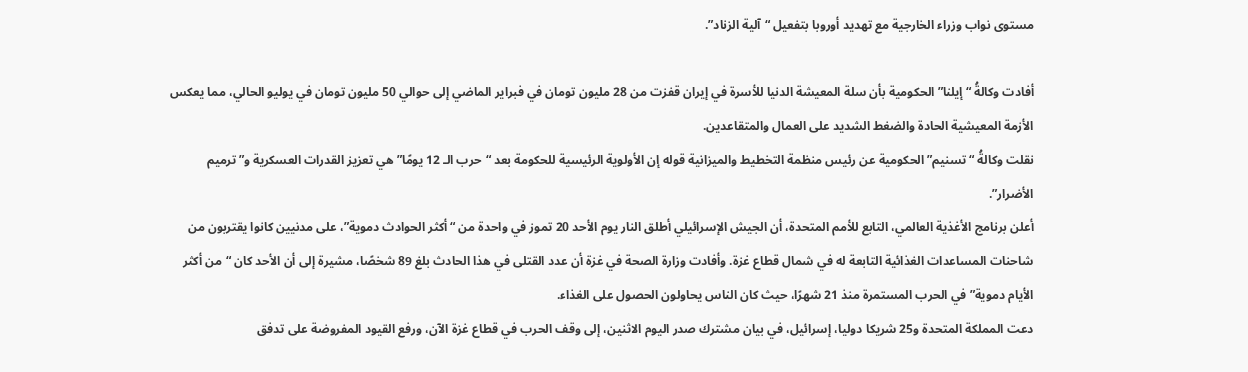مستوى نواب وزراء الخارجية مع تهديد أوروبا بتفعيل “آلية الزناد”.

أفادت وكالةُ “إيلنا” الحكومية بأن سلة المعيشة الدنيا للأسرة في إيران قفزت من 28 مليون تومان في فبراير الماضي إلى حوالي 50 مليون تومان في يوليو الحالي، مما يعكس الأزمة المعيشية الحادة والضغط الشديد على العمال والمتقاعدين.
نقلت وكالةُ “تسنيم” الحكومية عن رئيس منظمة التخطيط والميزانية قوله إن الأولوية الرئيسية للحكومة بعد “حرب الـ 12 يومًا” هي تعزيز القدرات العسكرية و”ترميم الأضرار”.
أعلن برنامج الأغذية العالمي، التابع للأمم المتحدة، أن الجيش الإسرائيلي أطلق النار يوم الأحد 20 تموز في واحدة من “أكثر الحوادث دموية”، على مدنيين كانوا يقتربون من شاحنات المساعدات الغذائية التابعة له في شمال قطاع غزة. وأفادت وزارة الصحة في غزة أن عدد القتلى في هذا الحادث بلغ 89 شخصًا، مشيرة إلى أن الأحد كان “من أكثر الأيام دموية” في الحرب المستمرة منذ 21 شهرًا، حيث كان الناس يحاولون الحصول على الغذاء.
دعت المملكة المتحدة و25 شريكا دوليا، إسرائيل، في بيان مشترك صدر اليوم الاثنين، إلى وقف الحرب في قطاع غزة الآن، ورفع القيود المفروضة على تدفق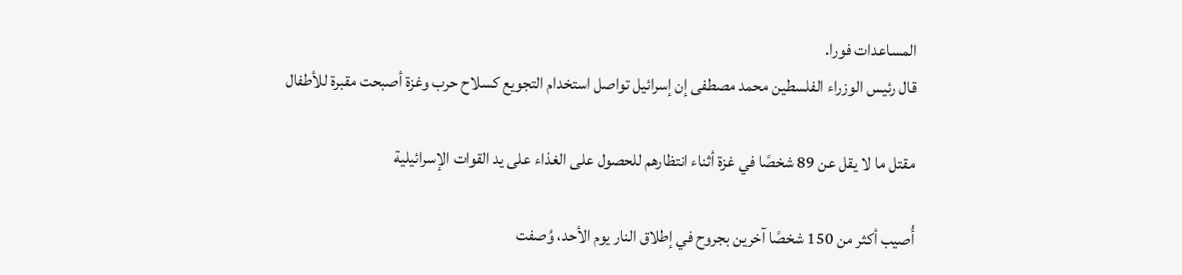المساعدات فورا.
قال رئيس الوزراء الفلسطين محمد مصطفى إن إسرائيل تواصل استخدام التجويع كسلاح حرب وغزة أصبحت مقبرة للأطفال

مقتل ما لا يقل عن 89 شخصًا في غزة أثناء انتظارهم للحصول على الغذاء علی ید القوات الإسرائيلية

أُصيب أكثر من 150 شخصًا آخرين بجروح في إطلاق النار يوم الأحد، وُصفت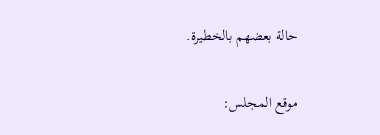حالة بعضهم بالخطيرة.

موقع المجلس: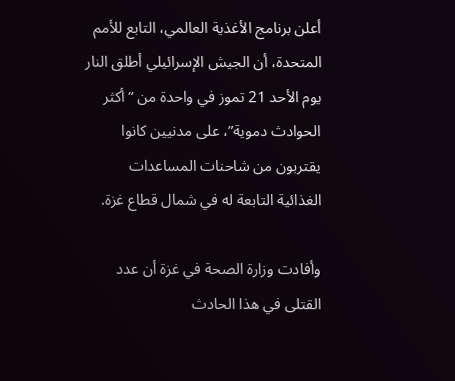أعلن برنامج الأغذية العالمي، التابع للأمم المتحدة، أن الجيش الإسرائيلي أطلق النار يوم الأحد 21 تموز في واحدة من “أكثر الحوادث دموية”، على مدنيين كانوا يقتربون من شاحنات المساعدات الغذائية التابعة له في شمال قطاع غزة.

وأفادت وزارة الصحة في غزة أن عدد القتلى في هذا الحادث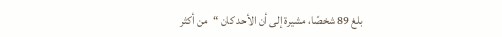بلغ 89 شخصًا، مشيرة إلى أن الأحد كان “من أكثر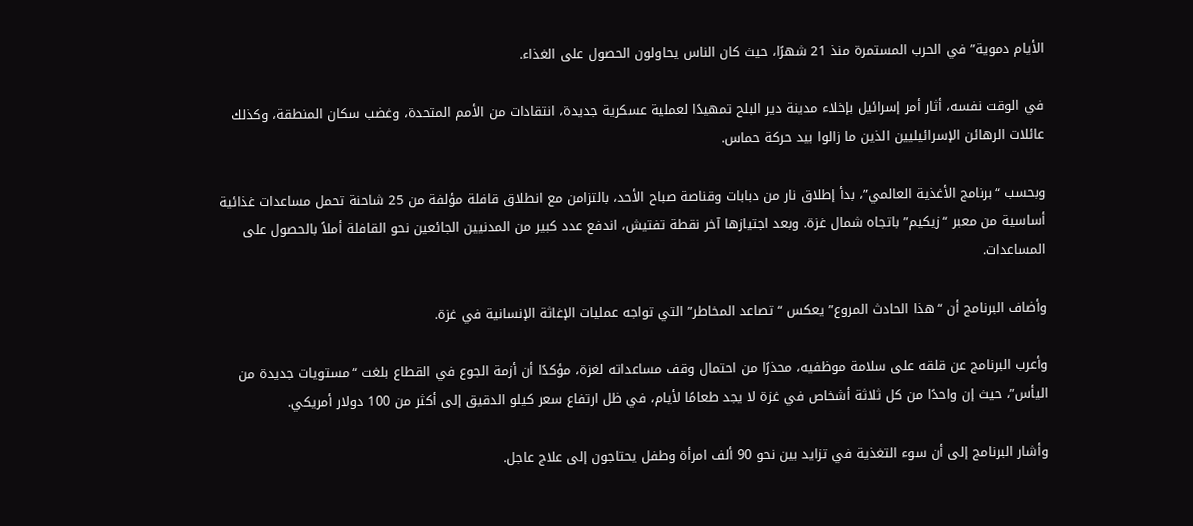الأيام دموية” في الحرب المستمرة منذ 21 شهرًا، حيث كان الناس يحاولون الحصول على الغذاء.

في الوقت نفسه، أثار أمر إسرائيل بإخلاء مدينة دير البلح تمهيدًا لعملية عسكرية جديدة، انتقادات من الأمم المتحدة، وغضب سكان المنطقة، وكذلك عائلات الرهائن الإسرائيليين الذين ما زالوا بيد حركة حماس.

وبحسب “برنامج الأغذية العالمي”، بدأ إطلاق نار من دبابات وقناصة صباح الأحد، بالتزامن مع انطلاق قافلة مؤلفة من 25 شاحنة تحمل مساعدات غذائية أساسية من معبر “زيكيم” باتجاه شمال غزة. وبعد اجتيازها آخر نقطة تفتيش، اندفع عدد كبير من المدنيين الجائعين نحو القافلة أملاً بالحصول على المساعدات.

وأضاف البرنامج أن “هذا الحادث المروع” يعكس “تصاعد المخاطر” التي تواجه عمليات الإغاثة الإنسانية في غزة.

وأعرب البرنامج عن قلقه على سلامة موظفيه، محذرًا من احتمال وقف مساعداته لغزة، مؤكدًا أن أزمة الجوع في القطاع بلغت “مستويات جديدة من اليأس”، حيث إن واحدًا من كل ثلاثة أشخاص في غزة لا يجد طعامًا لأيام، في ظل ارتفاع سعر كيلو الدقيق إلى أكثر من 100 دولار أمريكي.

وأشار البرنامج إلى أن سوء التغذية في تزايد بين نحو 90 ألف امرأة وطفل يحتاجون إلى علاج عاجل.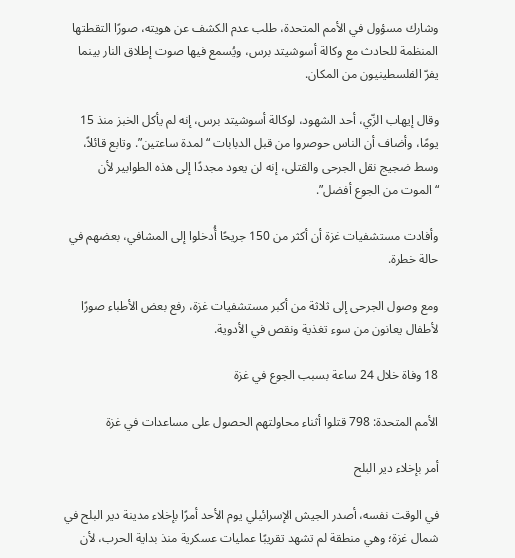وشارك مسؤول في الأمم المتحدة، طلب عدم الكشف عن هويته، صورًا التقطتها المنظمة للحادث مع وكالة أسوشيتد برس، ويُسمع فيها صوت إطلاق النار بينما يفرّ الفلسطينيون من المكان.

وقال إيهاب الزّي، أحد الشهود، لوكالة أسوشيتد برس، إنه لم يأكل الخبز منذ 15 يومًا، وأضاف أن الناس حوصروا من قبل الدبابات “لمدة ساعتين”. وتابع قائلاً، وسط ضجيج نقل الجرحى والقتلى، إنه لن يعود مجددًا إلى هذه الطوابير لأن “الموت من الجوع أفضل”.

وأفادت مستشفيات غزة أن أكثر من 150 جريحًا أُدخلوا إلى المشافي، بعضهم في حالة خطرة.

ومع وصول الجرحى إلى ثلاثة من أكبر مستشفيات غزة، رفع بعض الأطباء صورًا لأطفال يعانون من سوء تغذية ونقص في الأدوية.

18 وفاة خلال 24 ساعة بسبب الجوع في غزة

الأمم المتحدة: 798 قتلوا أثناء محاولتهم الحصول على مساعدات في غزة

أمر بإخلاء دير البلح

في الوقت نفسه، أصدر الجيش الإسرائيلي يوم الأحد أمرًا بإخلاء مدينة دير البلح في شمال غزة؛ وهي منطقة لم تشهد تقريبًا عمليات عسكرية منذ بداية الحرب، لأن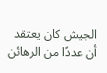الجيش كان يعتقد أن عددًا من الرهائن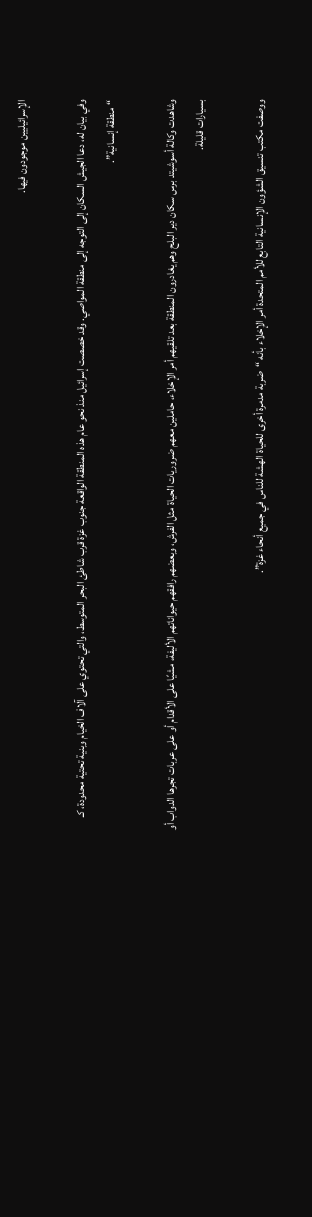الإسرائيليين موجودون فيها.

وفي بيان له، دعا الجيش السكان إلى التوجه إلى منطقة المواصي. وقد خصصت إسرائيل منذ نحو عام هذه المنطقة الواقعة جنوب غزة قرب شاطئ البحر المتوسط، والتي تحتوي على آلاف الخيام وبنية تحتية محدودة، كـ “منطقة إنسانية”.

وشاهدت وكالة أسوشيتد برس سكان دير البلح وهم يغادرون المنطقة بعد تلقيهم أمر الإخلاء، حاملين معهم ضروريات الحياة مثل الفرش، وبعضهم رافقهم حيواناتهم الأليفة، مشيًا على الأقدام أو على عربات تجرها الدواب أو بسيارات قليلة.

ووصفت مكتب تنسيق الشؤون الإنسانية التابع للأمم المتحدة أمر الإخلاء بأنه “ضربة مدمرة أخرى للحياة الهشة للناس في جميع أنحاء غزة”.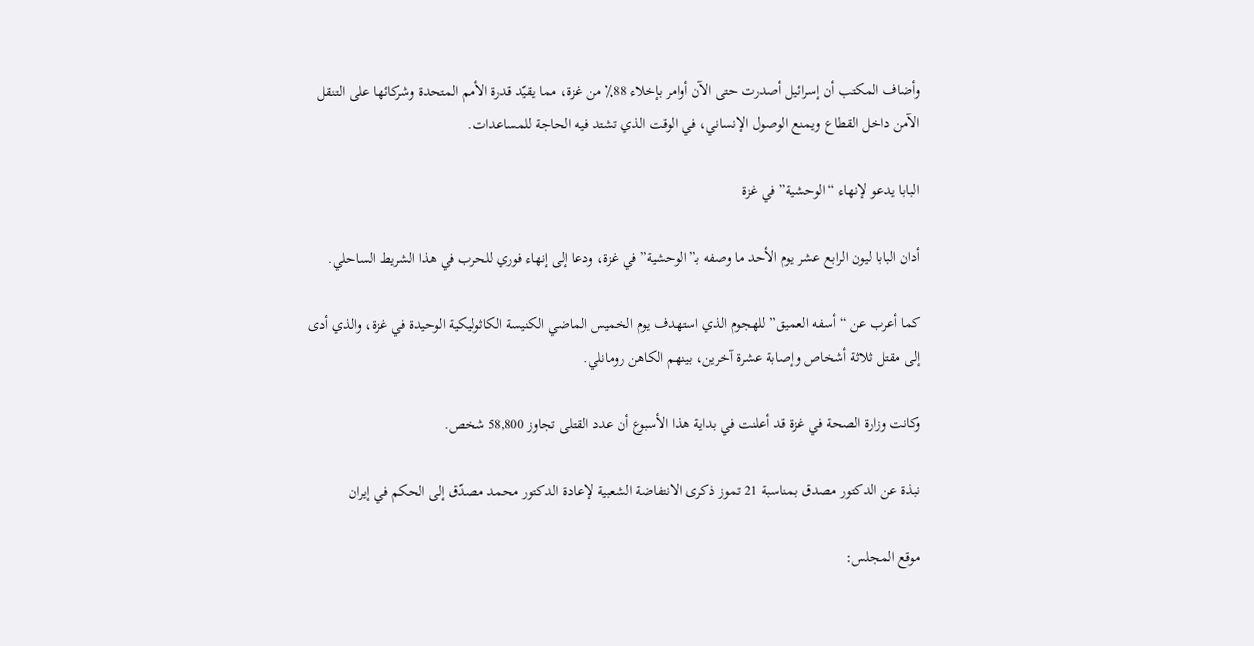وأضاف المكتب أن إسرائيل أصدرت حتى الآن أوامر بإخلاء 88٪ من غزة، مما يقيّد قدرة الأمم المتحدة وشركائها على التنقل الآمن داخل القطاع ويمنع الوصول الإنساني، في الوقت الذي تشتد فيه الحاجة للمساعدات.

البابا يدعو لإنهاء “الوحشية” في غزة

أدان البابا ليون الرابع عشر يوم الأحد ما وصفه بـ”الوحشية” في غزة، ودعا إلى إنهاء فوري للحرب في هذا الشريط الساحلي.

كما أعرب عن “أسفه العميق” للهجوم الذي استهدف يوم الخميس الماضي الكنيسة الكاثوليكية الوحيدة في غزة، والذي أدى إلى مقتل ثلاثة أشخاص وإصابة عشرة آخرين، بينهم الكاهن رومانلي.

وكانت وزارة الصحة في غزة قد أعلنت في بداية هذا الأسبوع أن عدد القتلى تجاوز 58,800 شخص.

نبذة عن الدكتور مصدق بمناسبة 21 تموز ذکری الانتفاضة الشعبية لإعادة الدکتور محمد مصدّق إلی الحکم في إيران

موقع المجلس: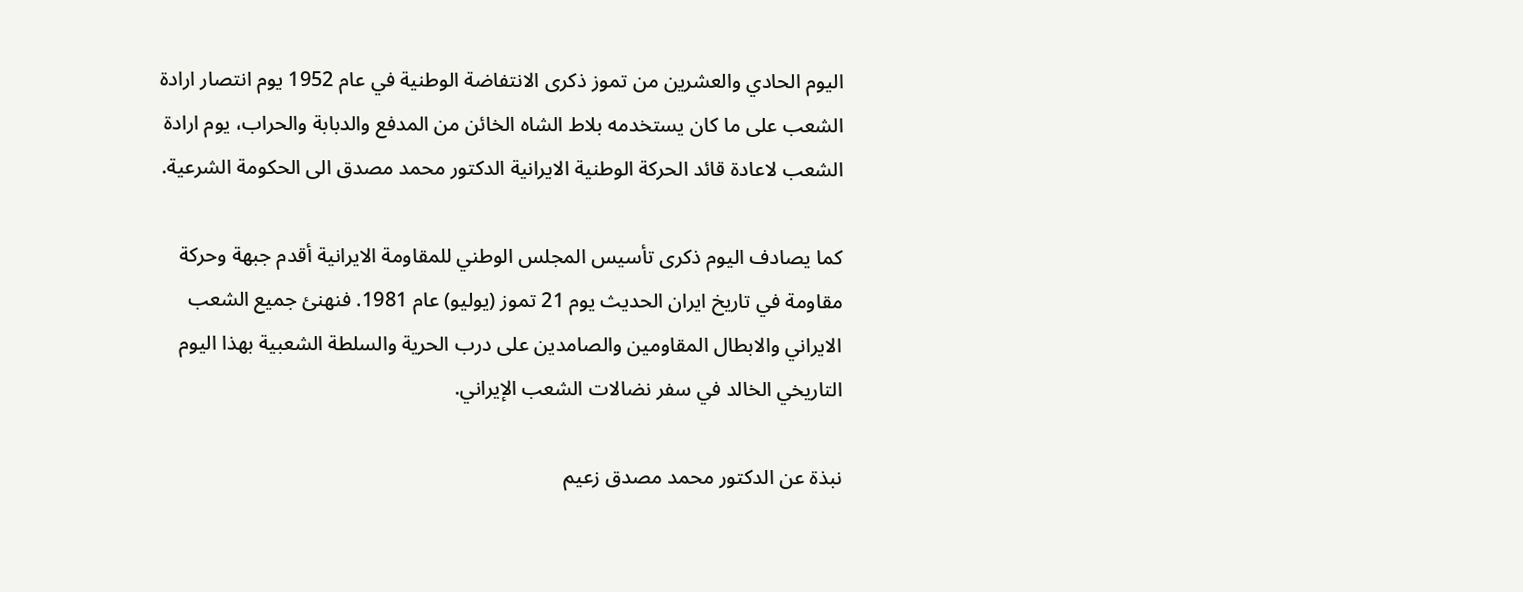اليوم الحادي والعشرين من تموز ذکری الانتفاضة الوطنية في عام 1952 يوم انتصار ارادة الشعب علی ما کان يستخدمه بلاط الشاه الخائن من المدفع والدبابة والحراب، يوم ارادة الشعب لاعادة قائد الحرکة الوطنية الايرانية الدکتور محمد مصدق الی الحکومة الشرعية.

کما يصادف اليوم ذکری تأسيس المجلس الوطني للمقاومة الايرانية أقدم جبهة وحرکة مقاومة في تاريخ ايران الحديث يوم 21 تموز (يوليو) عام 1981. فنهنئ جميع الشعب الايراني والابطال المقاومين والصامدين علی درب الحرية والسلطة الشعبية بهذا اليوم التاريخي الخالد في سفر نضالات الشعب الإيراني.

نبذة عن الدكتور محمد مصدق زعيم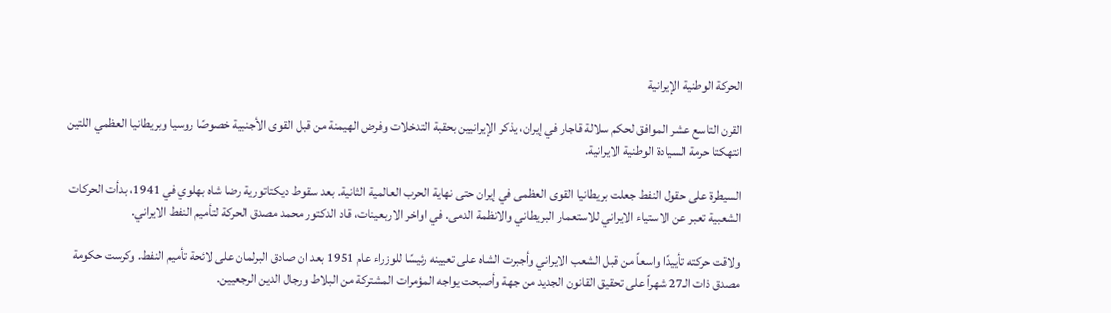الحركة الوطنية الإيرانية

القرن التاسع عشر الموافق لحکم سلالة قاجار في إيران، يذکر الإيرانيين بحقبة التدخلات وفرض الهيمنة من قبل القوی الأجنبية خصوصًا روسيا وبريطانيا العظمي اللتين انتهکتا حرمة السيادة الوطنية الايرانية.

السيطرة علی حقول النفط جعلت بريطانيا القوی العظمی في إيران حتی نهاية الحرب العالمية الثانية. بعد سقوط ديکتاتورية رضا شاه بهلوي في 1941، بدأت الحرکات الشعبية تعبر عن الاستياء الايراني للاستعمار البريطاني والانظمة الدمی. في اواخر الاربعينات، قاد الدکتور محمد مصدق الحرکة لتأميم النفط الايراني.

ولاقت حرکته تأييدًا واسعاً من قبل الشعب الايراني وأجبرت الشاه علی تعيينه رئيسًا للوزراء عام 1951 بعد ان صادق البرلمان علی لائحة تأميم النفط. وکرست حکومة مصدق ذات الـ27 شهراً علی تحقيق القانون الجديد من جهة وأصبحت يواجه المؤمرات المشترکة من البلاط ورجال الدين الرجعيين.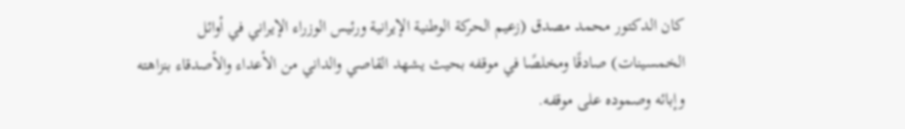کان الدکتور محمد مصدق (زعيم الحرکة الوطنية الإيرانية ورئيس الوزراء الإيراني في أوائل الخمسينات) صادقًا ومخلصًا في موقفه بحيث يشهد القاصي والداني من الأعداء والأصدقاء بنزاهته وإبائه وصموده علی موقفه.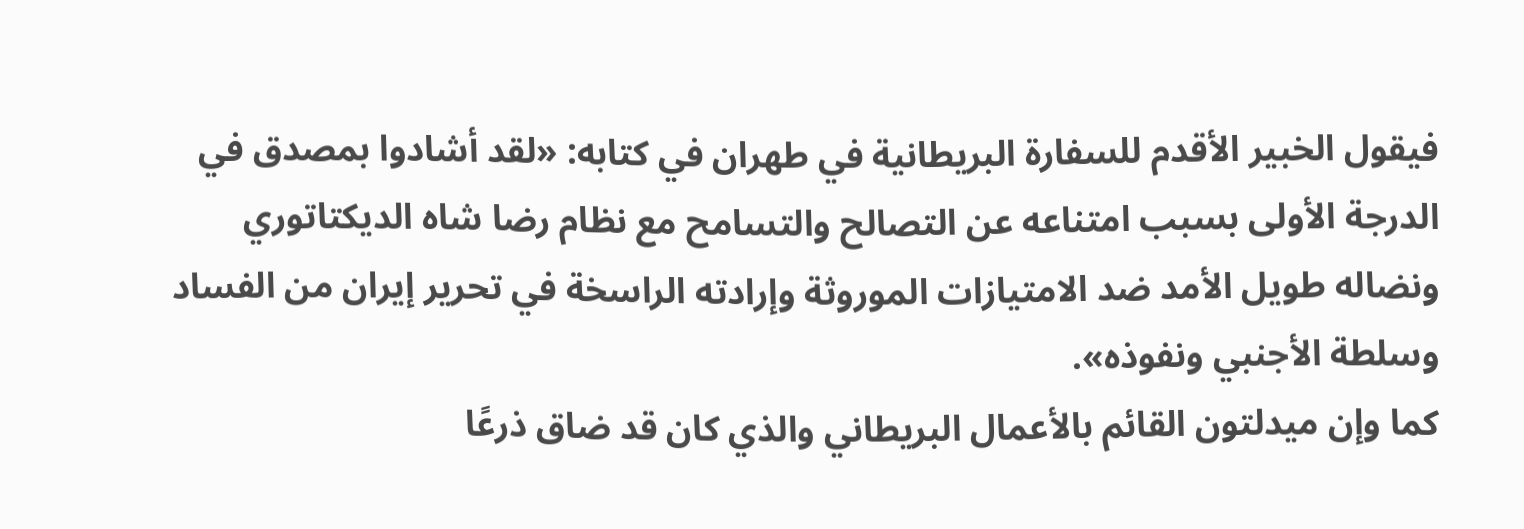فيقول الخبير الأقدم للسفارة البريطانية في طهران في کتابه: «لقد أشادوا بمصدق في الدرجة الأولی بسبب امتناعه عن التصالح والتسامح مع نظام رضا شاه الديکتاتوري ونضاله طويل الأمد ضد الامتيازات الموروثة وإرادته الراسخة في تحرير إيران من الفساد وسلطة الأجنبي ونفوذه».
کما وإن ميدلتون القائم بالأعمال البريطاني والذي کان قد ضاق ذرعًا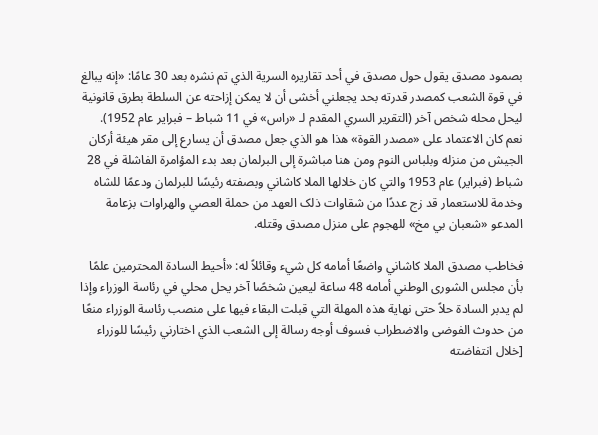بصمود مصدق يقول حول مصدق في أحد تقاريره السرية الذي تم نشره بعد 30 عامًا: «إنه يبالغ في قوة الشعب کمصدر قدرته بحد يجعلني أخشی أن لا يمکن إزاحته عن السلطة بطرق قانونية ليحل محله شخص آخر (التقرير السري المقدم لـ «راس» في 11 شباط – فبراير عام 1952).
نعم کان الاعتماد علی «مصدر القوة» هذا هو الذي جعل مصدق أن يسارع إلی مقر هيئة أرکان الجيش من منزله وبلباس النوم ومن هنا مباشرة إلی البرلمان بعد بدء المؤامرة الفاشلة في 28 شباط (فبراير) عام 1953 والتي کان خلالها الملا کاشاني وبصفته رئيسًا للبرلمان ودعمًا للشاه وخدمة للاستعمار قد زج عددًا من شقاوات ذلک العهد من حملة العصي والهراوات بزعامة المدعو «شعبان بي مخ» للهجوم علی منزل مصدق وقتله.

فخاطب مصدق الملا کاشاني واضعًا أمامه کل شيء وقائلاً له: «أحيط السادة المحترمين علمًا بأن مجلس الشوری الوطني أمامه 48 ساعة ليعين شخصًا آخر يحل محلي في رئاسة الوزراء وإذا لم يدبر السادة حلاً حتی نهاية هذه المهلة التي قبلت البقاء فيها علی منصب رئاسة الوزراء منعًا من حدوث الفوضی والاضطراب فسوف أوجه رسالة إلی الشعب الذي اختارني رئيسًا للوزراء [خلال انتفاضته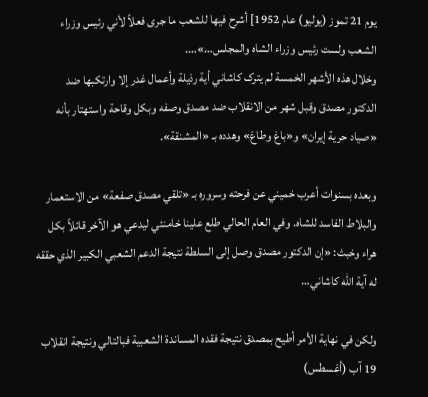يوم 21 تموز (يوليو) عام 1952] أشرح فيها للشعب ما جری فعلاً لأني رئيس وزراء الشعب ولست رئيس وزراء الشاه والمجلس…»….
وخلال هذه الأشهر الخمسة لم يترک کاشاني أية رذيلة وأعمال غدر إلا وارتکبها ضد الدکتور مصدق وقبل شهر من الانقلاب ضد مصدق وصفه وبکل وقاحة واستهتار بأنه «صياد حرية إيران» و«باغ وطاغ» وهدده بـ «المشنقة».

وبعده بسنوات أعرب خميني عن فرحته وسروره بـ «تلقي مصدق صفعة» من الاستعمار والبلاط الفاسد للشاه. وفي العام الحالي طلع علينا خامنئي ليدعي هو الآخر قائلاً بکل هراء وخبث: «إن الدکتور مصدق وصل إلی السلطة نتيجة الدعم الشعبي الکبير الذي حققه له آية الله کاشاني…

ولکن في نهاية الأمر أطيح بمصدق نتيجة فقده المساندة الشعبية فبالتالي ونتيجة انقلاب 19 آب (أغسطس)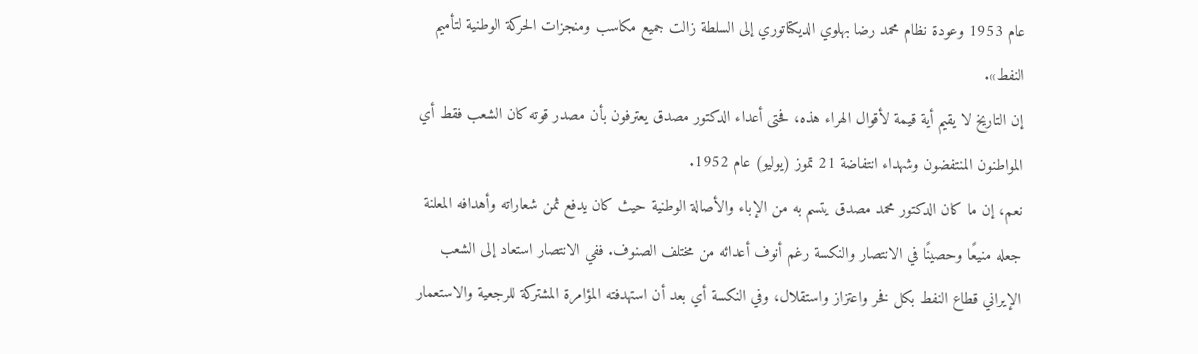عام 1953 وعودة نظام محمد رضا بهلوي الديکتاتوري إلی السلطة زالت جميع مکاسب ومنجزات الحرکة الوطنية لتأميم النفط».
إن التاريخ لا يقيم أية قيمة لأقوال الهراء هذه، فحتی أعداء الدکتور مصدق يعترفون بأن مصدر قوته کان الشعب فقط أي المواطنون المنتفضون وشهداء انتفاضة 21 تموز (يوليو) عام 1952.
نعم، إن ما کان الدکتور محمد مصدق يتسم به من الإباء والأصالة الوطنية حيث کان يدفع ثمن شعاراته وأهدافه المعلنة جعله منيعًا وحصينًا في الانتصار والنکسة رغم أنوف أعدائه من مختلف الصنوف. ففي الانتصار استعاد إلی الشعب الإيراني قطاع النفط بکل فخر واعتزاز واستقلال، وفي النکسة أي بعد أن استهدفته المؤامرة المشترکة للرجعية والاستعمار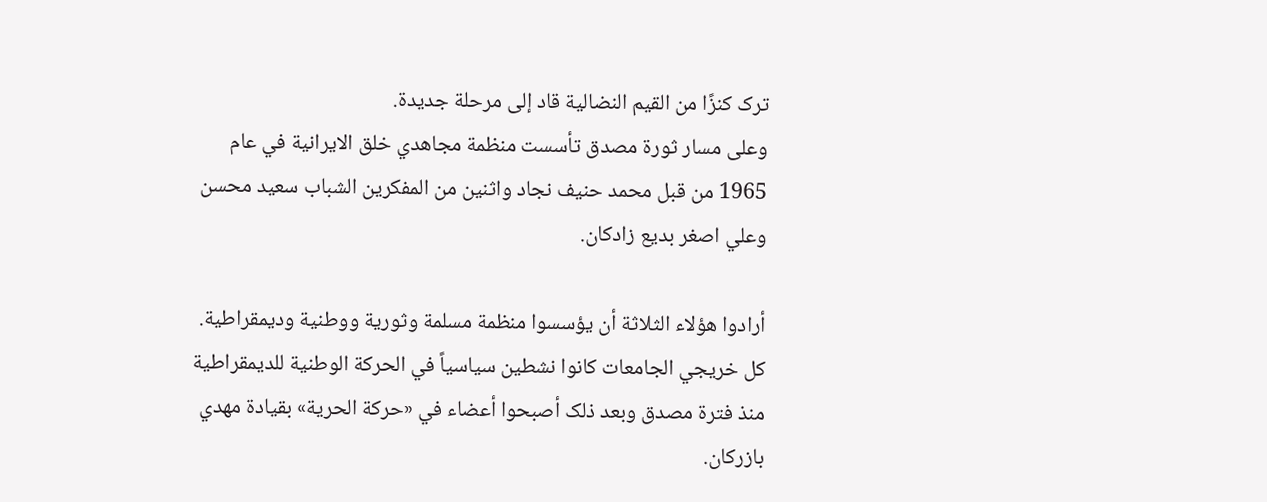ترک کنزًا من القيم النضالية قاد إلی مرحلة جديدة.
وعلی مسار ثورة مصدق تأسست منظمة مجاهدي خلق الايرانية في عام 1965 من قبل محمد حنيف نجاد واثنين من المفکرين الشباب سعيد محسن وعلي اصغر بديع زادکان.

أرادوا هؤلاء الثلاثة أن يؤسسوا منظمة مسلمة وثورية ووطنية وديمقراطية. کل خريجي الجامعات کانوا نشطين سياسياً في الحرکة الوطنية للديمقراطية منذ فترة مصدق وبعد ذلک أصبحوا أعضاء في «حرکة الحرية» بقيادة مهدي بازرکان.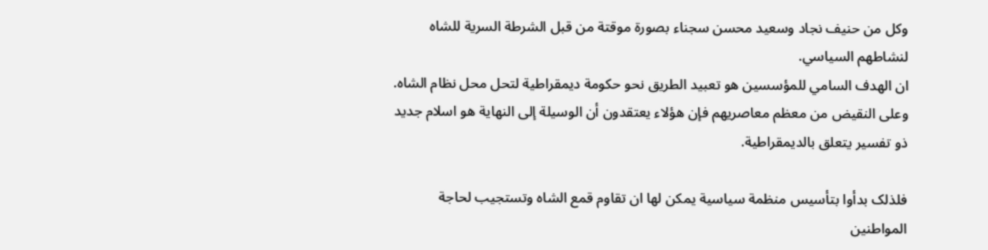وکل من حنيف نجاد وسعيد محسن سجناء بصورة موقتة من قبل الشرطة السرية للشاه لنشاطهم السياسي.
ان الهدف السامي للمؤسسين هو تعبيد الطريق نحو حکومة ديمقراطية لتحل محل نظام الشاه. وعلی النقيض من معظم معاصريهم فإن هؤلاء يعتقدون أن الوسيلة إلی النهاية هو اسلام جديد ذو تفسير يتعلق بالديمقراطية.

فلذلک بدأوا بتأسيس منظمة سياسية يمکن لها ان تقاوم قمع الشاه وتستجيب لحاجة المواطنين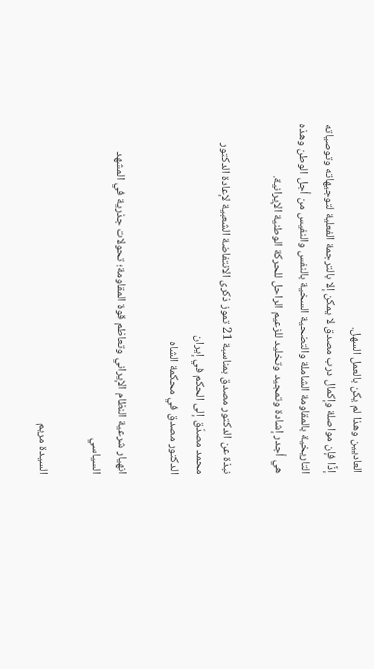العاديين وهذا لم يکن بالعمل السهل.
إذًا فإن مواصلة وإکمال درب مصدق لا يمکن إلا بالترجمة الفعلية لتوجيهاته وتوصياته التاريخية بالمقاومة الشاملة والتضحية السخية بالنفس والنفيس من أجل الوطن وهذه هي أجدر إشادة وتمجيد وتخليد للزعيم الراحل للحرکة الوطنية الإيرانية.

نبذة عن الدكتور مصدق بمناسبة 21 تموز ذکری الانتفاضة الشعبية لإعادة الدکتور محمد مصدّق إلی الحکم في إيران
الدكتور مصدق في محكمة الشاه

انهيار شرعية النظام الإيراني وتعاظم قوة المقاومة؛ تحولات جذرية في المشهد السياسي

السیدة مریم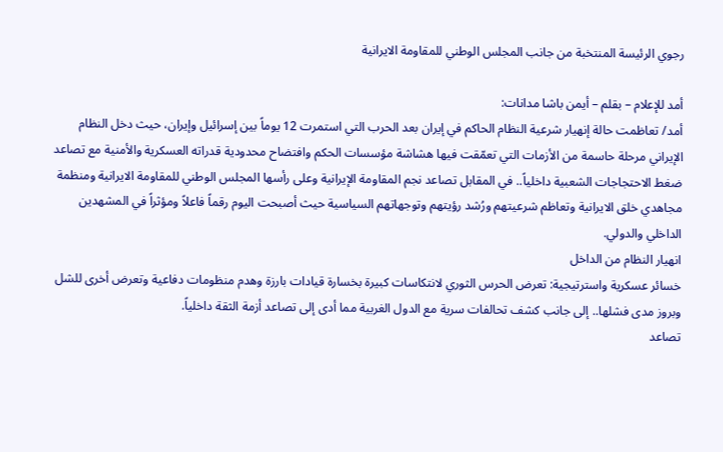رجوي الرئیسة المنتخبة من جانب المجلس الوطني للمقاومة الایرانیة

أمد للإعلام – بقلم – أيمن باشا مدانات:
أمد/ تعاظمت حالة إنهيار شرعية النظام الحاكم في إيران بعد الحرب التي استمرت 12 يوماً بين إسرائيل وإيران، حيث دخل النظام الإيراني مرحلة حاسمة من الأزمات التي تعمّقت فيها هشاشة مؤسسات الحكم وافتضاح محدودية قدراته العسكرية والأمنية مع تصاعد ضغط الاحتجاجات الشعبية داخلياً.. في المقابل تصاعد نجم المقاومة الإيرانية وعلى رأسها المجلس الوطني للمقاومة الایرانیة ومنظمة مجاهدي خلق الایرانیة وتعاظم شرعيتهم ورُشد رؤيتهم وتوجهاتهم السياسية حيث أصبحت اليوم رقماً فاعلاً ومؤثراً في المشهدين الداخلي والدولي.
انهيار النظام من الداخل
خسائر عسكرية واسترتيجية: تعرض الحرس الثوري لانتكاسات كبيرة بخسارة قيادات بارزة وهدم منظومات دفاعية وتعرض أخرى للشل وبروز مدى فشلها.. إلى جانب كشف تحالفات سرية مع الدول الغربية مما أدى إلى تصاعد أزمة الثقة داخلياً.
تصاعد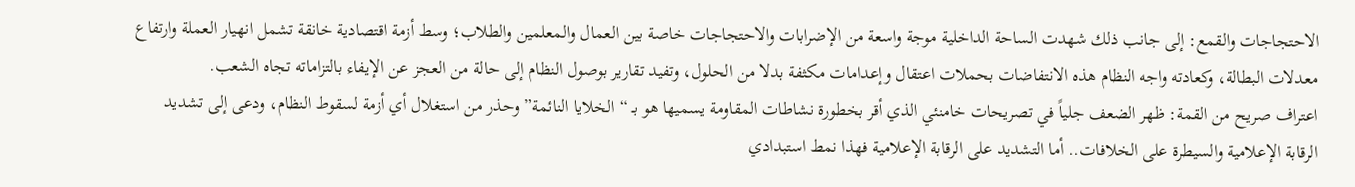الاحتجاجات والقمع: إلى جانب ذلك شهدت الساحة الداخلية موجة واسعة من الإضرابات والاحتجاجات خاصة بين العمال والمعلمين والطلاب؛ وسط أزمة اقتصادية خانقة تشمل انهيار العملة وارتفاع معدلات البطالة، وكعادته واجه النظام هذه الانتفاضات بحملات اعتقال وإعدامات مكثفة بدلا من الحلول، وتفيد تقارير بوصول النظام إلى حالة من العجز عن الإيفاء بالتزاماته تجاه الشعب.
اعتراف صريح من القمة: ظهر الضعف جلياً في تصريحات خامنئي الذي أقر بخطورة نشاطات المقاومة يسميها هو بـ “الخلايا النائمة” وحذر من استغلال أي أزمة لسقوط النظام، ودعى إلى تشديد الرقابة الإعلامية والسيطرة على الخلافات.. أما التشديد على الرقابة الإعلامية فهذا نمط استبدادي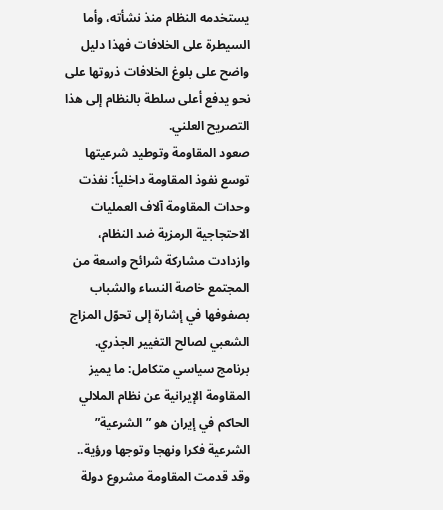يستخدمه النظام منذ نشأته، وأما السيطرة على الخلافات فهذا دليل واضح على بلوغ الخلافات ذروتها على نحو يدفع أعلى سلطة بالنظام إلى هذا التصريح العلني.
صعود المقاومة وتوطيد شرعيتها
توسع نفوذ المقاومة داخلياً: نفذت وحدات المقاومة آلاف العمليات الاحتجاجية الرمزية ضد النظام، وازدادت مشاركة شرائح واسعة من المجتمع خاصة النساء والشباب بصفوفها في إشارة إلى تحوّل المزاج الشعبي لصالح التغيير الجذري.
برنامج سياسي متكامل: ما يميز المقاومة الإيرانية عن نظام الملالي الحاكم في إيران هو ” الشرعية” الشرعية فكرا ونهجا وتوجها ورؤية.. وقد قدمت المقاومة مشروع دولة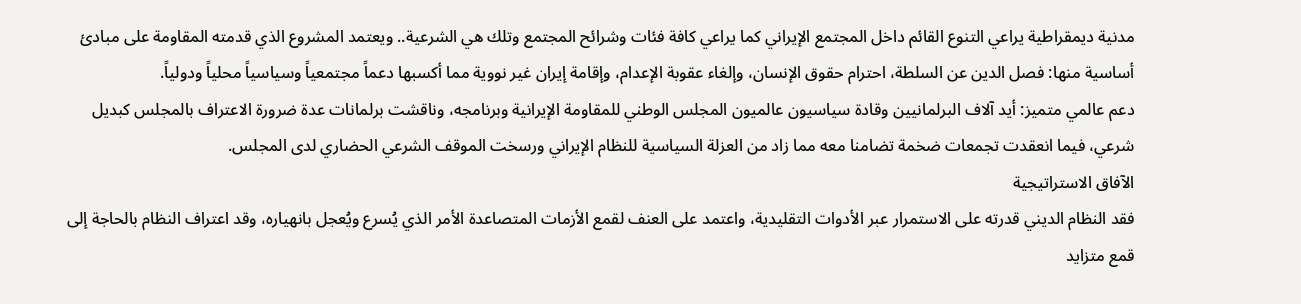مدنية ديمقراطية يراعي التنوع القائم داخل المجتمع الإيراني كما يراعي كافة فئات وشرائح المجتمع وتلك هي الشرعية.. ويعتمد المشروع الذي قدمته المقاومة على مبادئ أساسية منها: فصل الدين عن السلطة، احترام حقوق الإنسان، وإلغاء عقوبة الإعدام، وإقامة إيران غير نووية مما أكسبها دعماً مجتمعياً وسياسياً محلياً ودولياً.
دعم عالمي متميز: أيد آلاف البرلمانيين وقادة سياسيون عالميون المجلس الوطني للمقاومة الإيرانية وبرنامجه، وناقشت برلمانات عدة ضرورة الاعتراف بالمجلس كبديل شرعي، فيما انعقدت تجمعات ضخمة تضامنا معه مما زاد من العزلة السياسية للنظام الإيراني ورسخت الموقف الشرعي الحضاري لدى المجلس.
الآفاق الاستراتيجية
فقد النظام الديني قدرته على الاستمرار عبر الأدوات التقليدية، واعتمد على العنف لقمع الأزمات المتصاعدة الأمر الذي يُسرع ويُعجل بانهياره، وقد اعتراف النظام بالحاجة إلى قمع متزايد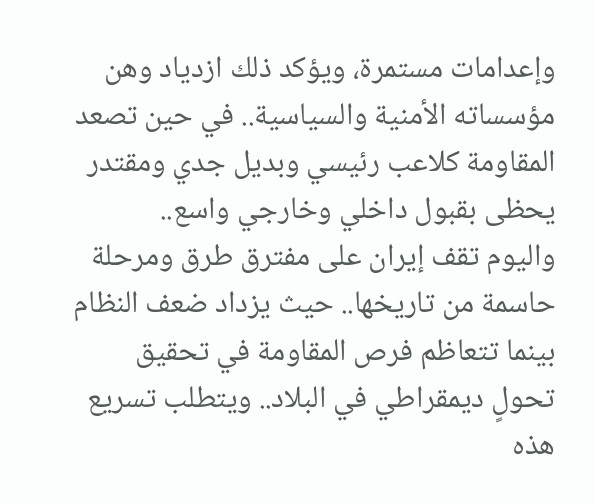وإعدامات مستمرة، ويؤكد ذلك ازدياد وهن مؤسساته الأمنية والسياسية.. في حين تصعد المقاومة كلاعب رئيسي وبديل جدي ومقتدر يحظى بقبول داخلي وخارجي واسع..
واليوم تقف إيران على مفترق طرق ومرحلة حاسمة من تاريخها.. حيث يزداد ضعف النظام بينما تتعاظم فرص المقاومة في تحقيق تحولٍ ديمقراطي في البلاد.. ويتطلب تسريع هذه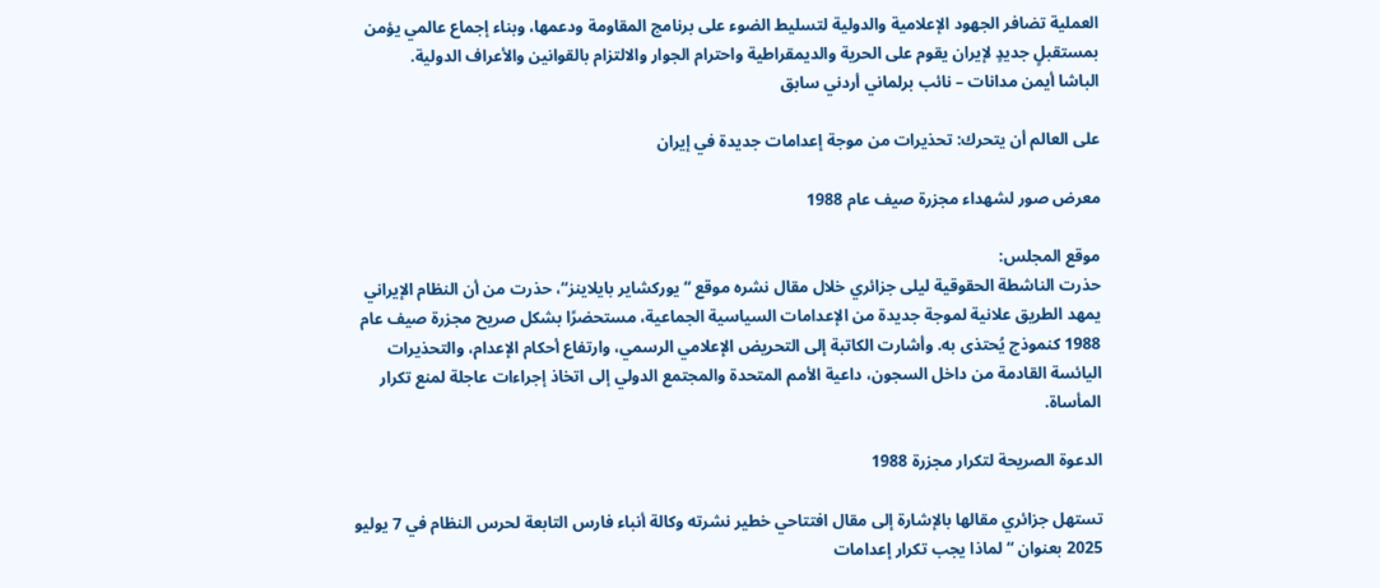العملية تضافر الجهود الإعلامية والدولية لتسليط الضوء على برنامج المقاومة ودعمها، وبناء إجماع عالمي يؤمن بمستقبلٍ جديدٍ لإيران يقوم على الحرية والديمقراطية واحترام الجوار والالتزام بالقوانين والأعراف الدولية.
الباشا أيمن مدانات – نائب برلماني أردني سابق

على العالم أن يتحرك: تحذيرات من موجة إعدامات جديدة في إيران

معرض صور لشهداء مجزرة صیف عام 1988

موقع المجلس:
حذرت الناشطة الحقوقية ليلى جزائري خلال مقال نشره موقع “يوركشاير بايلاينز“، حذرت من أن النظام الإيراني يمهد الطريق علانية لموجة جديدة من الإعدامات السياسية الجماعية، مستحضرًا بشكل صريح مجزرة صیف عام 1988 كنموذج يُحتذى به. وأشارت الكاتبة إلى التحريض الإعلامي الرسمي، وارتفاع أحكام الإعدام، والتحذيرات اليائسة القادمة من داخل السجون، داعية الأمم المتحدة والمجتمع الدولي إلى اتخاذ إجراءات عاجلة لمنع تكرار المأساة.

الدعوة الصريحة لتكرار مجزرة 1988

تستهل جزائري مقالها بالإشارة إلى مقال افتتاحي خطير نشرته وكالة أنباء فارس التابعة لحرس النظام في 7 يوليو 2025 بعنوان “لماذا يجب تكرار إعدامات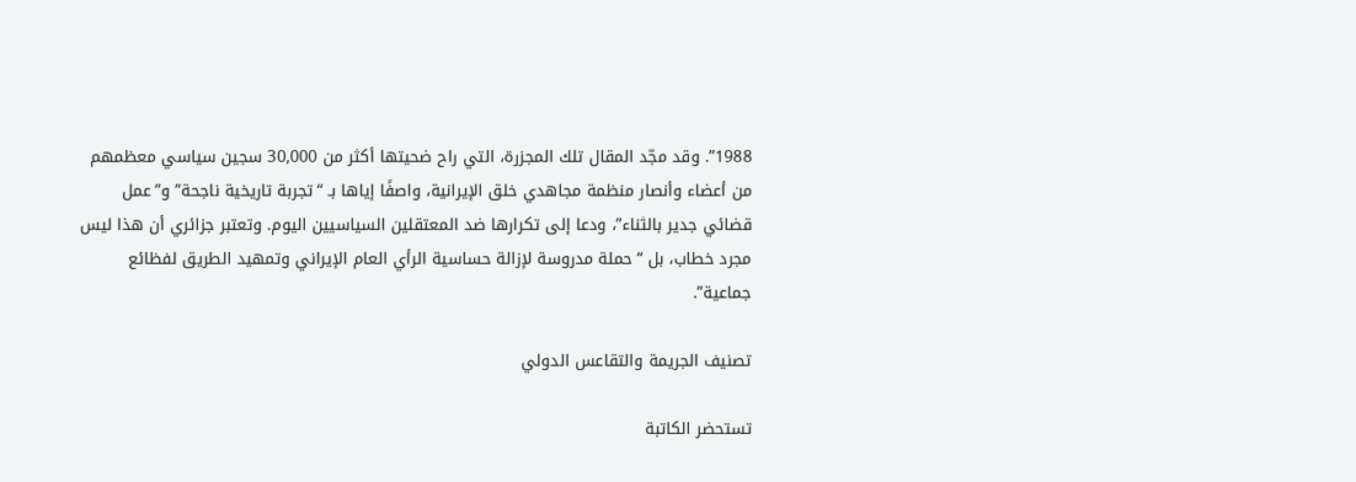1988”. وقد مجّد المقال تلك المجزرة، التي راح ضحيتها أكثر من 30,000 سجين سياسي معظمهم من أعضاء وأنصار منظمة مجاهدي خلق الإيرانية، واصفًا إياها بـ “تجربة تاريخية ناجحة” و”عمل قضائي جدير بالثناء”، ودعا إلى تكرارها ضد المعتقلين السياسيين اليوم. وتعتبر جزائري أن هذا ليس مجرد خطاب، بل “حملة مدروسة لإزالة حساسية الرأي العام الإيراني وتمهيد الطريق لفظائع جماعية”.

تصنيف الجريمة والتقاعس الدولي

تستحضر الكاتبة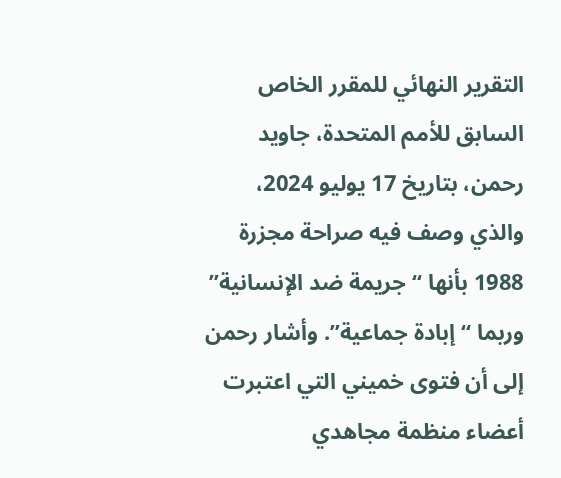التقرير النهائي للمقرر الخاص السابق للأمم المتحدة، جاويد رحمن، بتاريخ 17 يوليو 2024، والذي وصف فيه صراحة مجزرة 1988 بأنها “جريمة ضد الإنسانية” وربما “إبادة جماعية”. وأشار رحمن إلى أن فتوى خميني التي اعتبرت أعضاء منظمة مجاهدي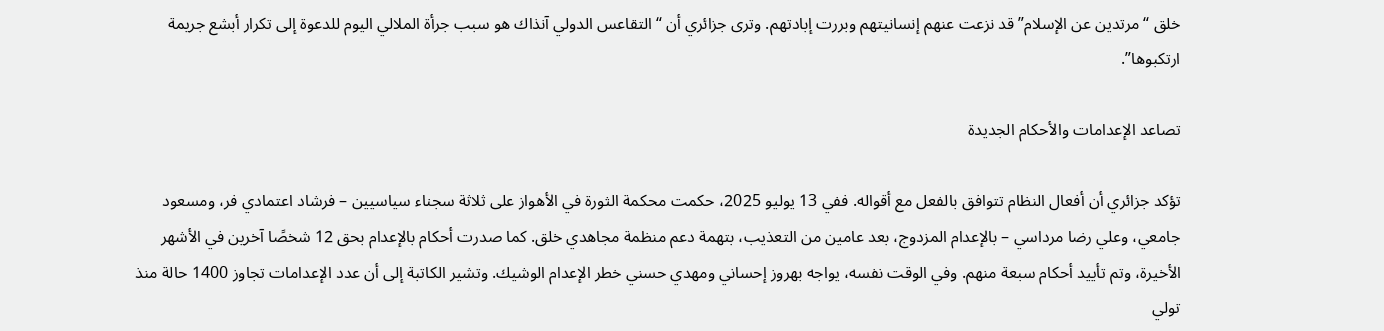خلق “مرتدين عن الإسلام” قد نزعت عنهم إنسانيتهم وبررت إبادتهم. وترى جزائري أن “التقاعس الدولي آنذاك هو سبب جرأة الملالي اليوم للدعوة إلى تكرار أبشع جريمة ارتكبوها”.

تصاعد الإعدامات والأحكام الجديدة

تؤكد جزائري أن أفعال النظام تتوافق بالفعل مع أقواله. ففي 13 يوليو 2025، حكمت محكمة الثورة في الأهواز على ثلاثة سجناء سياسيين – فرشاد اعتمادي فر، ومسعود جامعي، وعلي رضا مرداسي – بالإعدام المزدوج، بعد عامين من التعذيب، بتهمة دعم منظمة مجاهدي خلق. كما صدرت أحكام بالإعدام بحق 12 شخصًا آخرين في الأشهر الأخيرة، وتم تأييد أحكام سبعة منهم. وفي الوقت نفسه، يواجه بهروز إحساني ومهدي حسني خطر الإعدام الوشيك. وتشير الكاتبة إلى أن عدد الإعدامات تجاوز 1400 حالة منذ تولي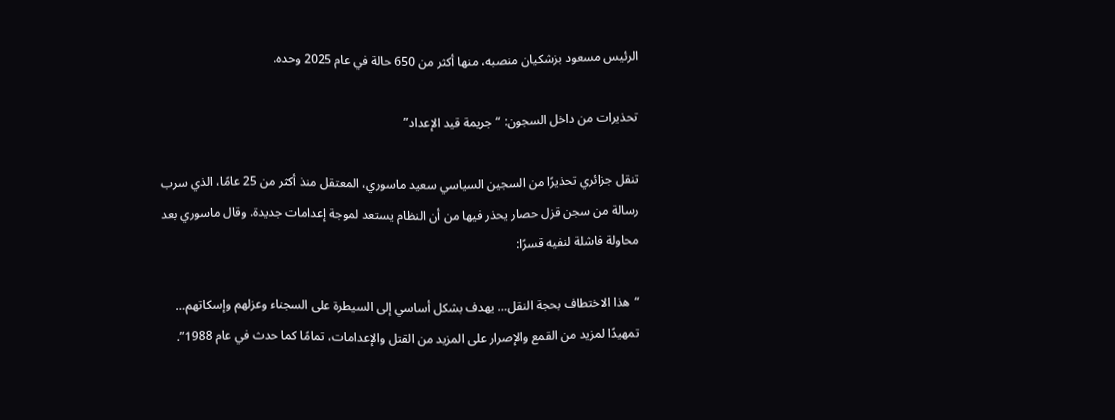الرئيس مسعود بزشكيان منصبه، منها أكثر من 650 حالة في عام 2025 وحده.

تحذيرات من داخل السجون: “جريمة قيد الإعداد”

تنقل جزائري تحذيرًا من السجين السياسي سعيد ماسوري، المعتقل منذ أكثر من 25 عامًا، الذي سرب رسالة من سجن قزل حصار يحذر فيها من أن النظام يستعد لموجة إعدامات جديدة. وقال ماسوري بعد محاولة فاشلة لنفيه قسرًا:

“هذا الاختطاف بحجة النقل… يهدف بشكل أساسي إلى السيطرة على السجناء وعزلهم وإسكاتهم… تمهيدًا لمزيد من القمع والإصرار على المزيد من القتل والإعدامات، تمامًا كما حدث في عام 1988”.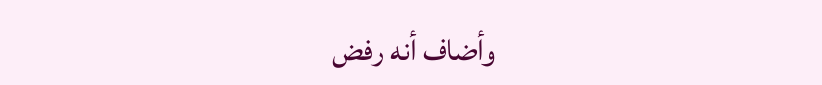وأضاف أنه رفض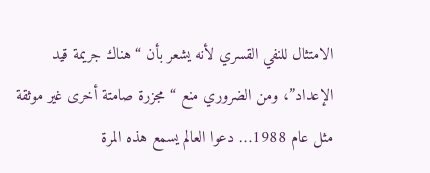الامتثال للنفي القسري لأنه يشعر بأن “هناك جريمة قيد الإعداد”، ومن الضروري منع “مجزرة صامتة أخرى غير موثقة مثل عام 1988… دعوا العالم يسمع هذه المرة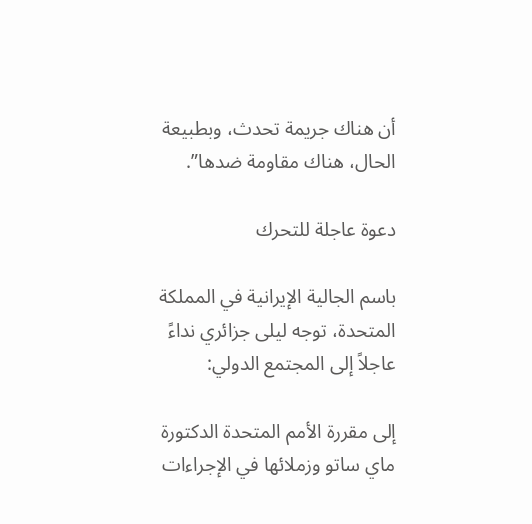أن هناك جريمة تحدث، وبطبيعة الحال، هناك مقاومة ضدها”.

دعوة عاجلة للتحرك

باسم الجالية الإيرانية في المملكة المتحدة، توجه ليلى جزائري نداءً عاجلاً إلى المجتمع الدولي:

إلى مقررة الأمم المتحدة الدكتورة ماي ساتو وزملائها في الإجراءات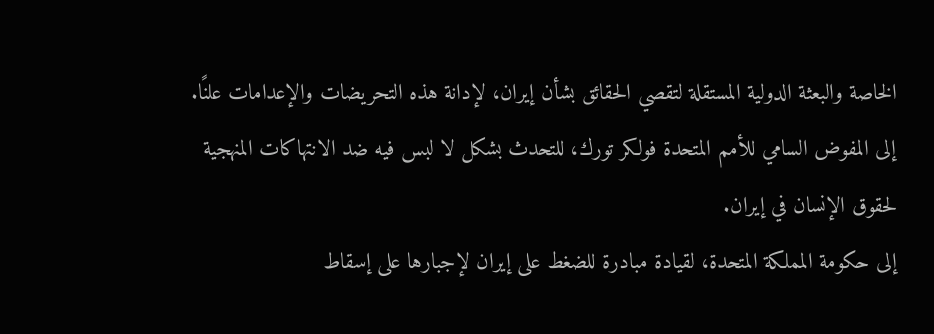الخاصة والبعثة الدولية المستقلة لتقصي الحقائق بشأن إيران، لإدانة هذه التحريضات والإعدامات علنًا.
إلى المفوض السامي للأمم المتحدة فولكر تورك، للتحدث بشكل لا لبس فيه ضد الانتهاكات المنهجية لحقوق الإنسان في إيران.
إلى حكومة المملكة المتحدة، لقيادة مبادرة للضغط على إيران لإجبارها على إسقاط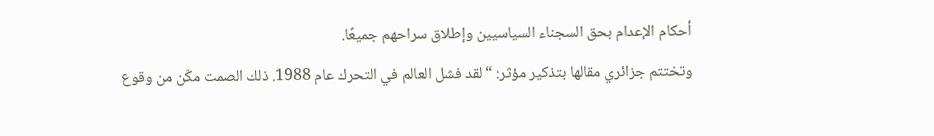أحكام الإعدام بحق السجناء السياسيين وإطلاق سراحهم جميعًا.
وتختتم جزائري مقالها بتذكير مؤثر: “لقد فشل العالم في التحرك عام 1988. ذلك الصمت مكّن من وقوع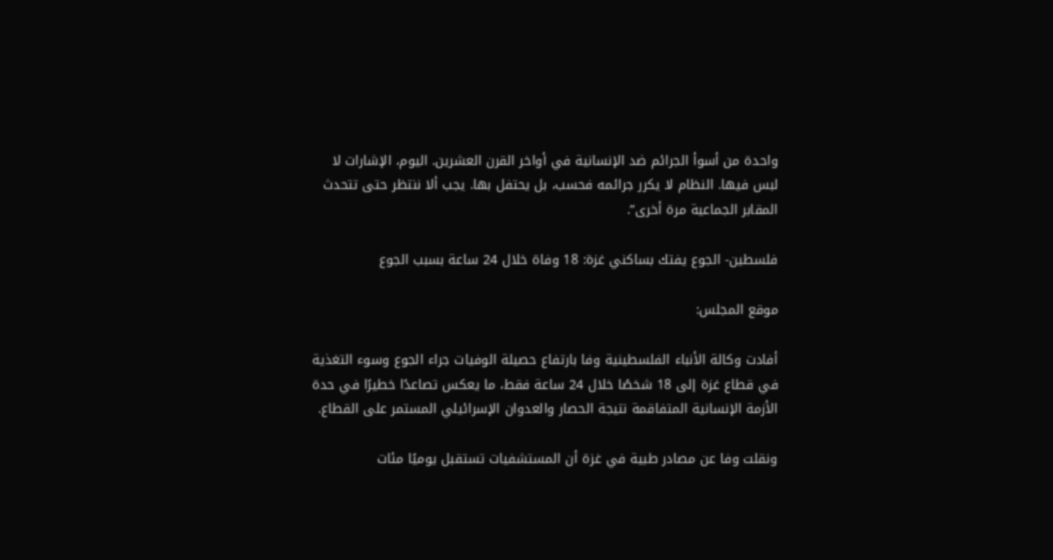واحدة من أسوأ الجرائم ضد الإنسانية في أواخر القرن العشرين. اليوم، الإشارات لا لبس فيها. النظام لا يكرر جرائمه فحسب، بل يحتفل بها. يجب ألا ننتظر حتى تتحدث المقابر الجماعية مرة أخرى”.

فلسطین- الجوع یفتك بساکني غزة: 18 وفاة خلال 24 ساعة بسبب الجوع

موقع المجلس:

أفادت وكالة الأنباء الفلسطينية وفا بارتفاع حصيلة الوفيات جراء الجوع وسوء التغذية في قطاع غزة إلى 18 شخصًا خلال 24 ساعة فقط، ما يعكس تصاعدًا خطيرًا في حدة الأزمة الإنسانية المتفاقمة نتيجة الحصار والعدوان الإسرائيلي المستمر على القطاع.

ونقلت وفا عن مصادر طبية في غزة أن المستشفيات تستقبل يوميًا مئات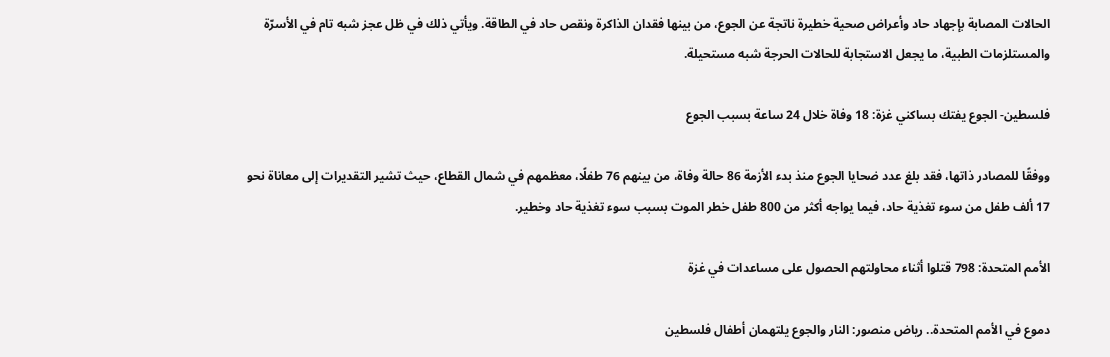الحالات المصابة بإجهاد حاد وأعراض صحية خطيرة ناتجة عن الجوع، من بينها فقدان الذاكرة ونقص حاد في الطاقة. ويأتي ذلك في ظل عجز شبه تام في الأسرّة والمستلزمات الطبية، ما يجعل الاستجابة للحالات الحرجة شبه مستحيلة.

فلسطین- الجوع یفتك بساکني غزة: 18 وفاة خلال 24 ساعة بسبب الجوع

ووفقًا للمصادر ذاتها، فقد بلغ عدد ضحايا الجوع منذ بدء الأزمة 86 حالة وفاة، من بينهم 76 طفلًا، معظمهم في شمال القطاع، حيث تشير التقديرات إلى معاناة نحو 17 ألف طفل من سوء تغذية حاد، فيما يواجه أكثر من 800 طفل خطر الموت بسبب سوء تغذية حاد وخطير.

الأمم المتحدة: 798 قتلوا أثناء محاولتهم الحصول على مساعدات في غزة

دموع في الأمم المتحدة.. رياض منصور: النار والجوع يلتهمان أطفال فلسطين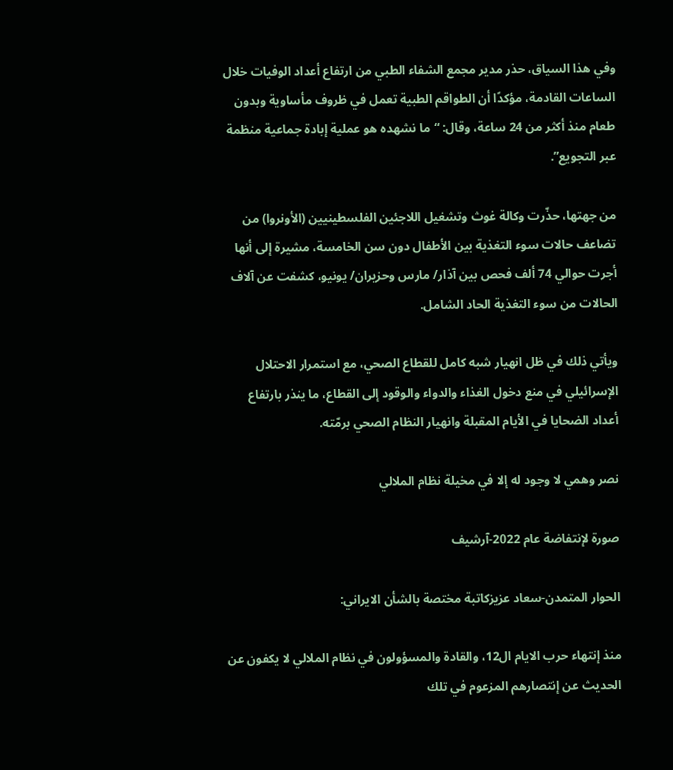وفي هذا السياق، حذر مدير مجمع الشفاء الطبي من ارتفاع أعداد الوفيات خلال الساعات القادمة، مؤكدًا أن الطواقم الطبية تعمل في ظروف مأساوية وبدون طعام منذ أكثر من 24 ساعة، وقال: “ما نشهده هو عملية إبادة جماعية منظمة عبر التجويع”.

من جهتها، حذّرت وكالة غوث وتشغيل اللاجئين الفلسطينيين (الأونروا) من تضاعف حالات سوء التغذية بين الأطفال دون سن الخامسة، مشيرة إلى أنها أجرت حوالي 74 ألف فحص بين آذار/ مارس وحزيران/ يونيو، كشفت عن آلاف الحالات من سوء التغذية الحاد الشامل.

ويأتي ذلك في ظل انهيار شبه كامل للقطاع الصحي، مع استمرار الاحتلال الإسرائيلي في منع دخول الغذاء والدواء والوقود إلى القطاع، ما ينذر بارتفاع أعداد الضحايا في الأيام المقبلة وانهيار النظام الصحي برمّته.

نصر وهمي لا وجود له إلا في مخيلة نظام الملالي

صورة لإنتفاضة عام 2022-آرشیف

الحوار المتمدن-سعاد عزيزکاتبة مختصة بالشأن الايراني:

منذ إنتهاء حرب الايام ال12، والقادة والمسؤولون في نظام الملالي لا يکفون عن الحديث عن إنتصارهم المزعوم في تلك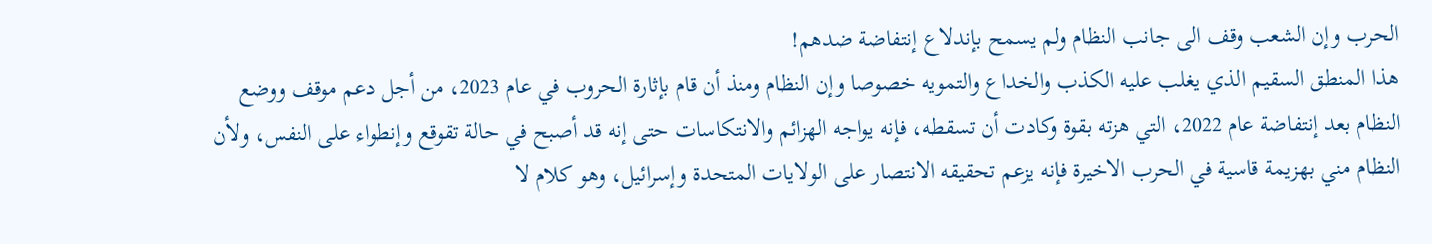الحرب وإن الشعب وقف الى جانب النظام ولم يسمح بإندلاع إنتفاضة ضدهم!
هذا المنطق السقيم الذي يغلب عليه الکذب والخداع والتمويه خصوصا وإن النظام ومنذ أن قام بإثارة الحروب في عام 2023، من أجل دعم موقف ووضع النظام بعد إنتفاضة عام 2022، التي هزته بقوة وکادت أن تسقطه، فإنه يواجه الهزائم والانتکاسات حتى إنه قد أصبح في حالة تقوقع وإنطواء على النفس، ولأن النظام مني بهزيمة قاسية في الحرب الاخيرة فإنه يزعم تحقيقه الانتصار على الولايات المتحدة وإسرائيل، وهو کلام لا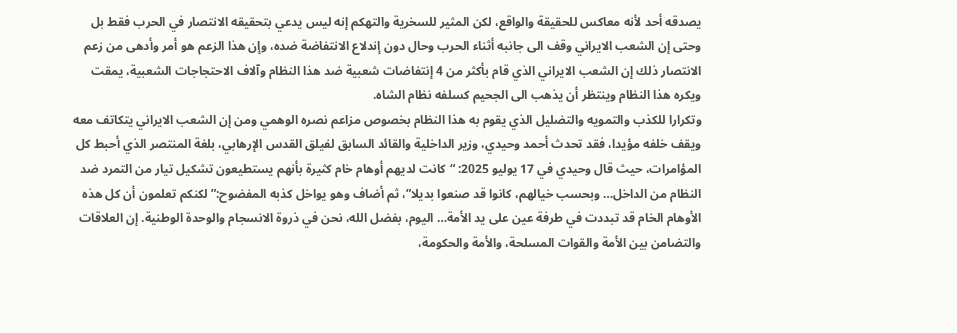يصدقه أحد لأنه معاکس للحقيقة والواقع، لکن المثير للسخرية والتهکم إنه ليس يدعي بتحقيقه الانتصار في الحرب فقط بل وحتى إن الشعب الايراني وقف الى جانبه أثناء الحرب وحال دون إندلاع الانتفاضة ضده، وإن هذا الزعم هو أمر وأدهى من زعم الانتصار ذلك إن الشعب الايراني الذي قام بأکثر من 4 إنتفاضات شعبية ضد هذا النظام وآلاف الاحتجاجات الشعبية، يمقت ويکره هذا النظام وينتظر أن يذهب الى الجحيم کسلفه نظام الشاه.
وتکرارا للکذب والتمويه والتضليل الذي يقوم به هذا النظام بخصوص مزاعم نصره الوهمي ومن إن الشعب الايراني يتکاتف معه ويقف خلفه مؤيدا، فقد تحدث أحمد وحيدي، وزير الداخلية والقائد السابق لفيلق القدس الإرهابي، بلغة المنتصر الذي أحبط كل المؤامرات، حيث قال وحيدي في 17 يوليو 2025: “كانت لديهم أوهام خام كثيرة بأنهم يستطيعون تشكيل تيار من التمرد ضد النظام من الداخل… وبحسب خيالهم، كانوا قد صنعوا بديلا”، ثم أضاف وهو يواخل کذبه المفضوح:” لكنكم تعلمون أن كل هذه الأوهام الخام قد تبددت في طرفة عين على يد الأمة… اليوم، بفضل الله، نحن في ذروة الانسجام والوحدة الوطنية. إن العلاقات والتضامن بين الأمة والقوات المسلحة، والأمة والحكومة،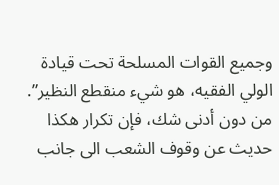وجميع القوات المسلحة تحت قيادة الولي الفقيه، هو شيء منقطع النظير”.
من دون أدنى شك، فإن تکرار هکذا حديث عن وقوف الشعب الى جانب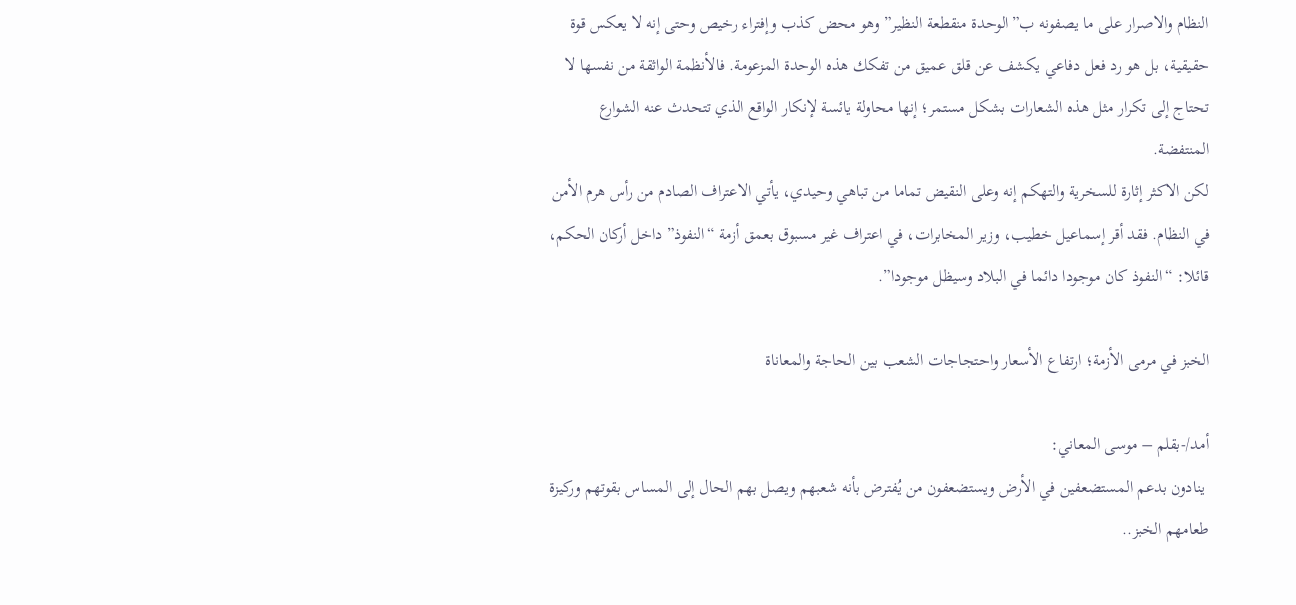النظام والاصرار على ما يصفونه ب”الوحدة منقطعة النظير” وهو محض کذب وإفتراء رخيص وحتى إنه لا يعكس قوة حقيقية، بل هو رد فعل دفاعي يكشف عن قلق عميق من تفكك هذه الوحدة المزعومة. فالأنظمة الواثقة من نفسها لا تحتاج إلى تكرار مثل هذه الشعارات بشكل مستمر؛ إنها محاولة يائسة لإنكار الواقع الذي تتحدث عنه الشوارع المنتفضة.
لکن الاکثر إثارة للسخرية والتهکم إنه وعلى النقيض تماما من تباهي وحيدي، يأتي الاعتراف الصادم من رأس هرم الأمن في النظام. فقد أقر إسماعيل خطيب، وزير المخابرات، في اعتراف غير مسبوق بعمق أزمة “النفوذ” داخل أركان الحكم، قائلا: “النفوذ كان موجودا دائما في البلاد وسيظل موجودا”.

الخبز في مرمى الأزمة؛ ارتفاع الأسعار واحتجاجات الشعب بين الحاجة والمعاناة

أمد/-بقلم – موسى المعاني:
 ينادون بدعم المستضعفين في الأرض ويستضعفون من يُفترض بأنه شعبهم ويصل بهم الحال إلى المساس بقوتهم وركيزة طعامهم الخبز..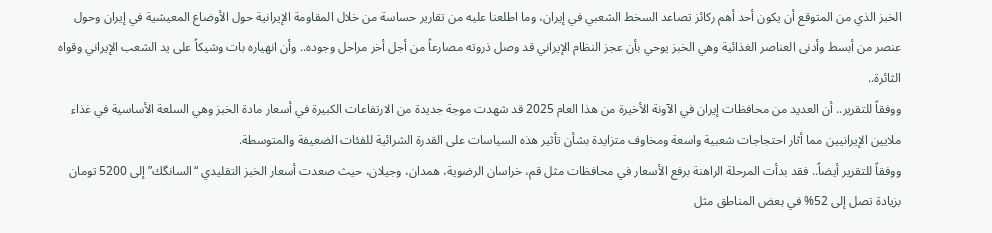الخبز الذي من المتوقع أن يكون أحد أهم ركائز تصاعد السخط الشعبي في إيران، وما اطلعنا عليه من تقارير حساسة من خلال المقاومة الإيرانية حول الأوضاع المعيشية في إيران وحول عنصر من أبسط وأدنى العناصر الغذائية وهي الخبز يوحي بأن عجز النظام الإيراني قد وصل ذروته مصارعاً من أجل أخر مراحل وجوده.. وأن انهياره بات وشيكاً على يد الشعب الإيراني وقواه الثائرة..
ووفقاً للتقرير.. أن العديد من محافظات إيران في الآونة الأخيرة من هذا العام 2025 قد شهدت موجة جديدة من الارتفاعات الكبيرة في أسعار مادة الخبز وهي السلعة الأساسية في غذاء ملايين الإيرانيين مما أثار احتجاجات شعبية واسعة ومخاوف متزايدة بشأن تأثير هذه السياسات على القدرة الشرائية للفئات الضعيفة والمتوسطة.
ووفقاً للتقرير أيضاً.. فقد بدأت المرحلة الراهنة برفع الأسعار في محافظات مثل قم، خراسان الرضوية، همدان، وجيلان، حيث صعدت أسعار الخبز التقليدي “السانگك” إلى 5200 تومان بزيادة تصل إلى 52% في بعض المناطق مثل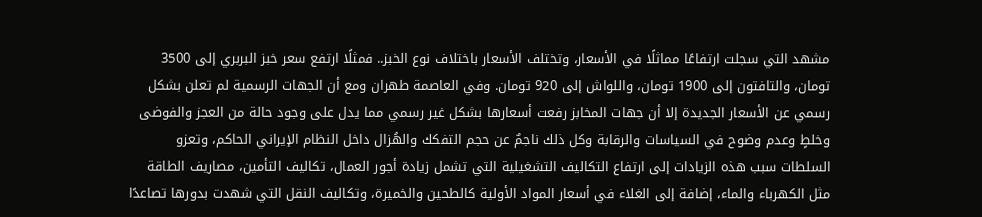مشهد التي سجلت ارتفاعًا مماثلًا في الأسعار، وتختلف الأسعار باختلاف نوع الخبز.. فمثلًا ارتفع سعر خبز البربري إلى 3500 تومان، والتافتون إلى 1900 تومان، واللواش إلى 920 تومان. وفي العاصمة طهران ومع أن الجهات الرسمية لم تعلن بشكل رسمي عن الأسعار الجديدة إلا أن جهات المخابز رفعت أسعارها بشكل غير رسمي مما يدل على وجود حالة من العجز والفوضى وخلطٍ وعدم وضوح في السياسات والرقابة وكل ذلك ناجمٌ عن حجم التفكك والهُزال داخل النظام الإيراني الحاكم، وتعزو السلطات سبب هذه الزيادات إلى ارتفاع التكاليف التشغيلية التي تشمل زيادة أجور العمال، تكاليف التأمين، مصاريف الطاقة مثل الكهرباء والماء، إضافة إلى الغلاء في أسعار المواد الأولية كالطحين والخميرة، وتكاليف النقل التي شهدت بدورها تصاعدًا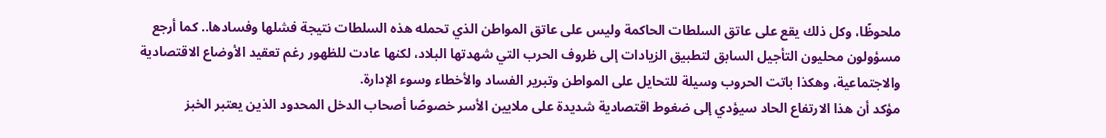ملحوظًا، وكل ذلك يقع على عاتق السلطات الحاكمة وليس على عاتق المواطن الذي تحمله هذه السلطات نتيجة فشلها وفسادها.. كما أرجع مسؤولون محليون التأجيل السابق لتطبيق الزيادات إلى ظروف الحرب التي شهدتها البلاد، لكنها عادت للظهور رغم تعقيد الأوضاع الاقتصادية والاجتماعية، وهكذا باتت الحروب وسيلة للتحايل على المواطن وتبرير الفساد والأخطاء وسوء الإدارة.
مؤكد أن هذا الارتفاع الحاد سيؤدي إلى ضغوط اقتصادية شديدة على ملايين الأسر خصوصًا أصحاب الدخل المحدود الذين يعتبر الخبز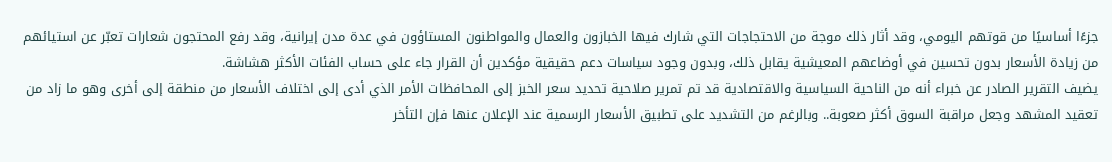جزءًا أساسيًا من قوتهم اليومي، وقد أثار ذلك موجة من الاحتجاجات التي شارك فيها الخبازون والعمال والمواطنون المستاؤون في عدة مدن إيرانية، وقد رفع المحتجون شعارات تعبّر عن استيائهم من زيادة الأسعار بدون تحسين في أوضاعهم المعيشية يقابل ذلك، وبدون وجود سياسات دعم حقيقية مؤكدين أن القرار جاء على حساب الفئات الأكثر هشاشة.
يضيف التقرير الصادر عن خبراء أنه من الناحية السياسية والاقتصادية قد تم تمرير صلاحية تحديد سعر الخبز إلى المحافظات الأمر الذي أدى إلى اختلاف الأسعار من منطقة إلى أخرى وهو ما زاد من تعقيد المشهد وجعل مراقبة السوق أكثر صعوبة.. وبالرغم من التشديد على تطبيق الأسعار الرسمية عند الإعلان عنها فإن التأخر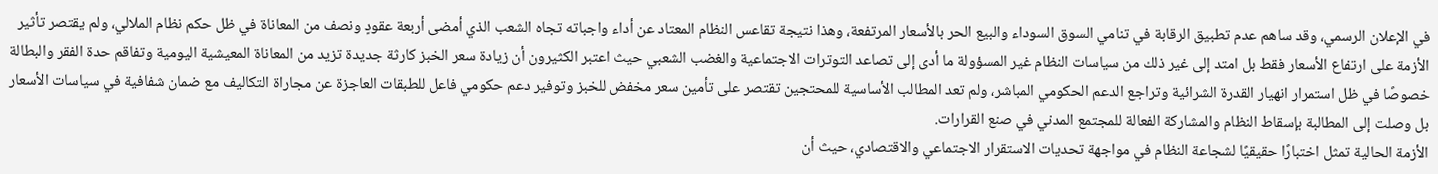في الإعلان الرسمي، وقد ساهم عدم تطبيق الرقابة في تنامي السوق السوداء والبيع الحر بالأسعار المرتفعة، وهذا نتيجة تقاعس النظام المعتاد عن أداء واجباته تجاه الشعب الذي أمضى أربعة عقودٍ ونصف من المعاناة في ظل حكم نظام الملالي، ولم يقتصر تأثير الأزمة على ارتفاع الأسعار فقط بل امتد إلى غير ذلك من سياسات النظام غير المسؤولة ما أدى إلى تصاعد التوترات الاجتماعية والغضب الشعبي حيث اعتبر الكثيرون أن زيادة سعر الخبز كارثة جديدة تزيد من المعاناة المعيشية اليومية وتفاقم حدة الفقر والبطالة خصوصًا في ظل استمرار انهيار القدرة الشرائية وتراجع الدعم الحكومي المباشر، ولم تعد المطالب الأساسية للمحتجين تقتصر على تأمين سعر مخفض للخبز وتوفير دعم حكومي فاعل للطبقات العاجزة عن مجاراة التكاليف مع ضمان شفافية في سياسات الأسعار بل وصلت إلى المطالبة بإسقاط النظام والمشاركة الفعالة للمجتمع المدني في صنع القرارات.
الأزمة الحالية تمثل اختبارًا حقيقيًا لشجاعة النظام في مواجهة تحديات الاستقرار الاجتماعي والاقتصادي، حيث أن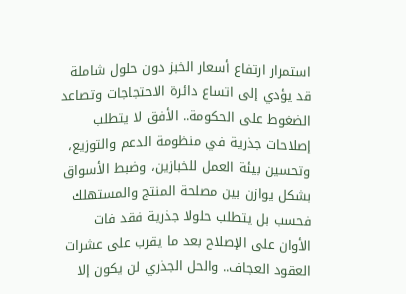استمرار ارتفاع أسعار الخبز دون حلول شاملة قد يؤدي إلى اتساع دائرة الاحتجاجات وتصاعد الضغوط على الحكومة.. الأفق لا يتطلب إصلاحات جذرية في منظومة الدعم والتوزيع، وتحسين بيئة العمل للخبازين، وضبط الأسواق بشكل يوازن بين مصلحة المنتج والمستهلك فحسب بل يتطلب حلولا جذرية فقد فات الأوان على الإصلاح بعد ما يقرب على عشرات العقود العجاف.. والحل الجذري لن يكون إلا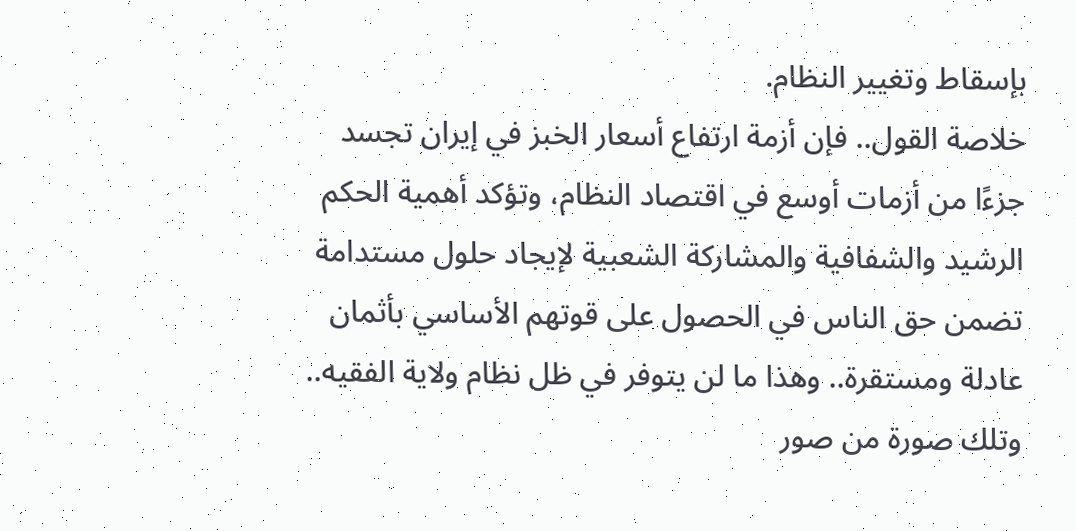بإسقاط وتغيير النظام.
خلاصة القول.. فإن أزمة ارتفاع أسعار الخبز في إيران تجسد جزءًا من أزمات أوسع في اقتصاد النظام، وتؤكد أهمية الحكم الرشيد والشفافية والمشاركة الشعبية لإيجاد حلول مستدامة تضمن حق الناس في الحصول على قوتهم الأساسي بأثمان عادلة ومستقرة.. وهذا ما لن يتوفر في ظل نظام ولاية الفقيه.. وتلك صورة من صور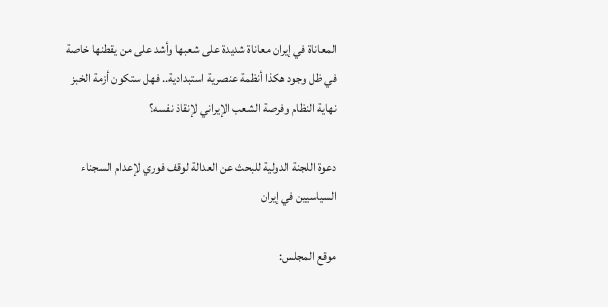المعاناة في إيران معاناة شديدة على شعبها وأشد على من يقطنها خاصة في ظل وجود هكذا أنظمة عنصرية استبدادية.. فهل ستكون أزمة الخبز نهاية النظام وفرصة الشعب الإيراني لإنقاذ نفسه؟

دعوة اللجنة الدولية للبحث عن العدالة لوقف فوري لإعدام السجناء السياسيين في إيران

موقع المجلس: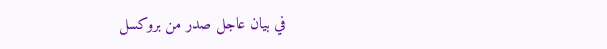في بيان عاجل صدر من بروكسل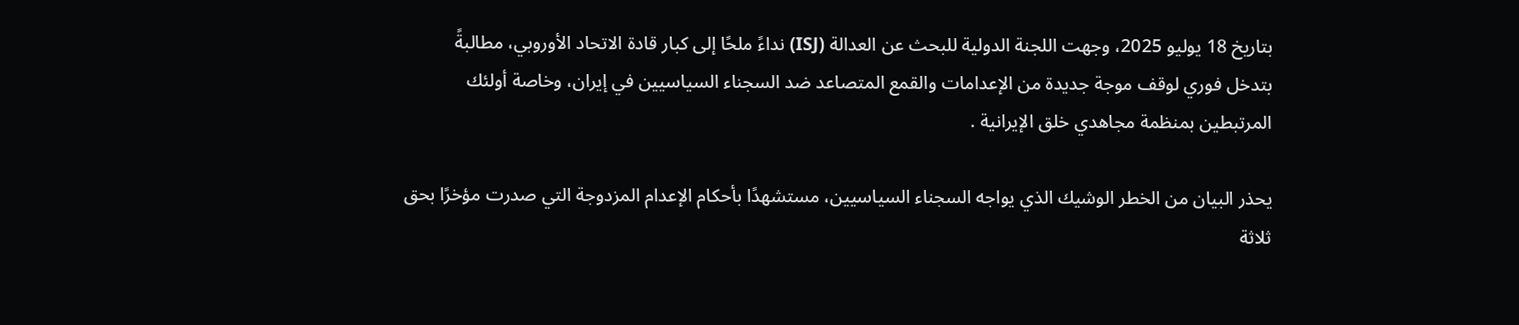بتاريخ 18 يوليو 2025، وجهت اللجنة الدولية للبحث عن العدالة (ISJ) نداءً ملحًا إلى كبار قادة الاتحاد الأوروبي، مطالبةً بتدخل فوري لوقف موجة جديدة من الإعدامات والقمع المتصاعد ضد السجناء السياسيين في إيران، وخاصة أولئك المرتبطين بمنظمة مجاهدي خلق الإيرانية .

يحذر البيان من الخطر الوشيك الذي يواجه السجناء السياسيين، مستشهدًا بأحكام الإعدام المزدوجة التي صدرت مؤخرًا بحق ثلاثة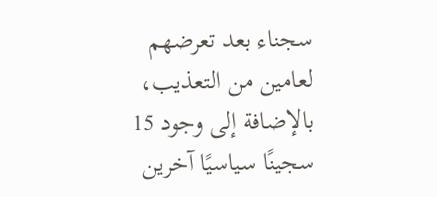سجناء بعد تعرضهم لعامين من التعذيب، بالإضافة إلى وجود 15 سجينًا سياسيًا آخرين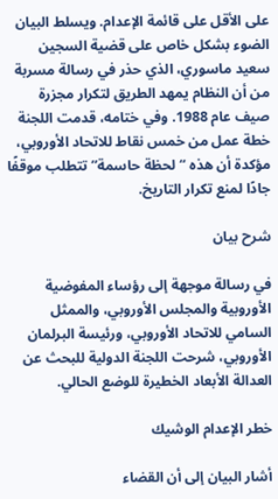على الأقل على قائمة الإعدام. ويسلط البيان الضوء بشكل خاص على قضية السجين سعيد ماسوري، الذي حذر في رسالة مسربة من أن النظام يمهد الطريق لتكرار مجزرة صیف عام 1988. وفي ختامه، قدمت اللجنة خطة عمل من خمس نقاط للاتحاد الأوروبي، مؤكدة أن هذه “لحظة حاسمة” تتطلب موقفًا جادًا لمنع تكرار التاريخ.

شرح بيان

في رسالة موجهة إلى رؤساء المفوضية الأوروبية والمجلس الأوروبي، والممثل السامي للاتحاد الأوروبي، ورئيسة البرلمان الأوروبي، شرحت اللجنة الدولية للبحث عن العدالة الأبعاد الخطيرة للوضع الحالي.

خطر الإعدام الوشيك

أشار البيان إلى أن القضاء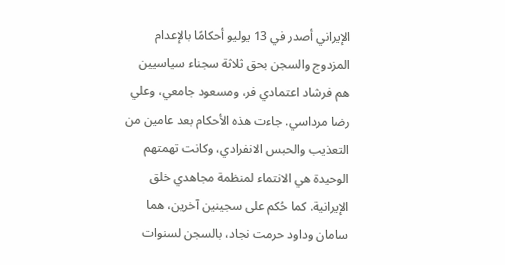الإيراني أصدر في 13 يوليو أحكامًا بالإعدام المزدوج والسجن بحق ثلاثة سجناء سياسيين هم فرشاد اعتمادي فر، ومسعود جامعي، وعلي رضا مرداسي. جاءت هذه الأحكام بعد عامين من التعذيب والحبس الانفرادي، وكانت تهمتهم الوحيدة هي الانتماء لمنظمة مجاهدي خلق الإيرانية. كما حُكم على سجينين آخرين، هما سامان وداود حرمت نجاد، بالسجن لسنوات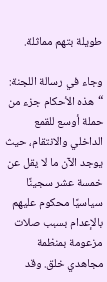طويلة بتهم مماثلة.

وجاء في رسالة اللجنة: “هذه الأحكام جزء من حملة أوسع للقمع الداخلي والانتقام، حيث يوجد الآن ما لا يقل عن خمسة عشر سجينًا سياسيًا محكوم عليهم بالإعدام بسبب صلات مزعومة بمنظمة مجاهدي خلق. وقد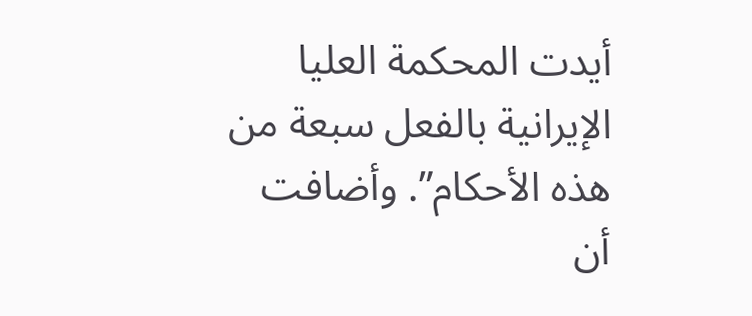أيدت المحكمة العليا الإيرانية بالفعل سبعة من هذه الأحكام”. وأضافت أن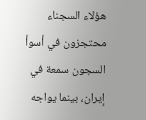هؤلاء السجناء محتجزون في أسوأ السجون سمعة في إيران، بينما يواجه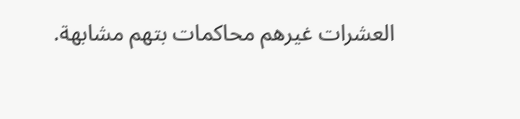العشرات غيرهم محاكمات بتهم مشابهة.